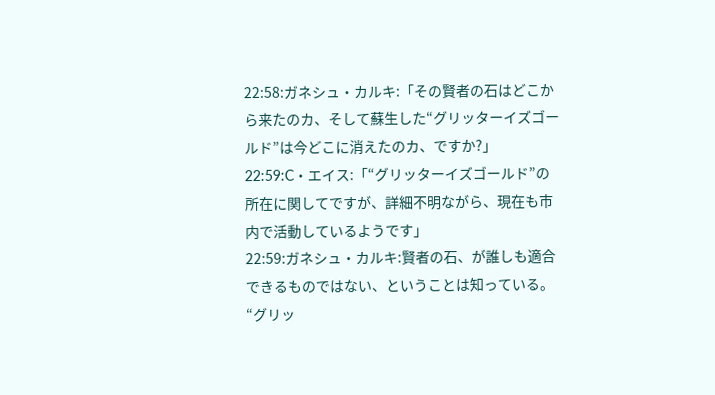22:58:ガネシュ・カルキ:「その賢者の石はどこから来たのカ、そして蘇生した“グリッターイズゴールド”は今どこに消えたのカ、ですか?」
22:59:C・エイス:「“グリッターイズゴールド”の所在に関してですが、詳細不明ながら、現在も市内で活動しているようです」
22:59:ガネシュ・カルキ:賢者の石、が誰しも適合できるものではない、ということは知っている。“グリッ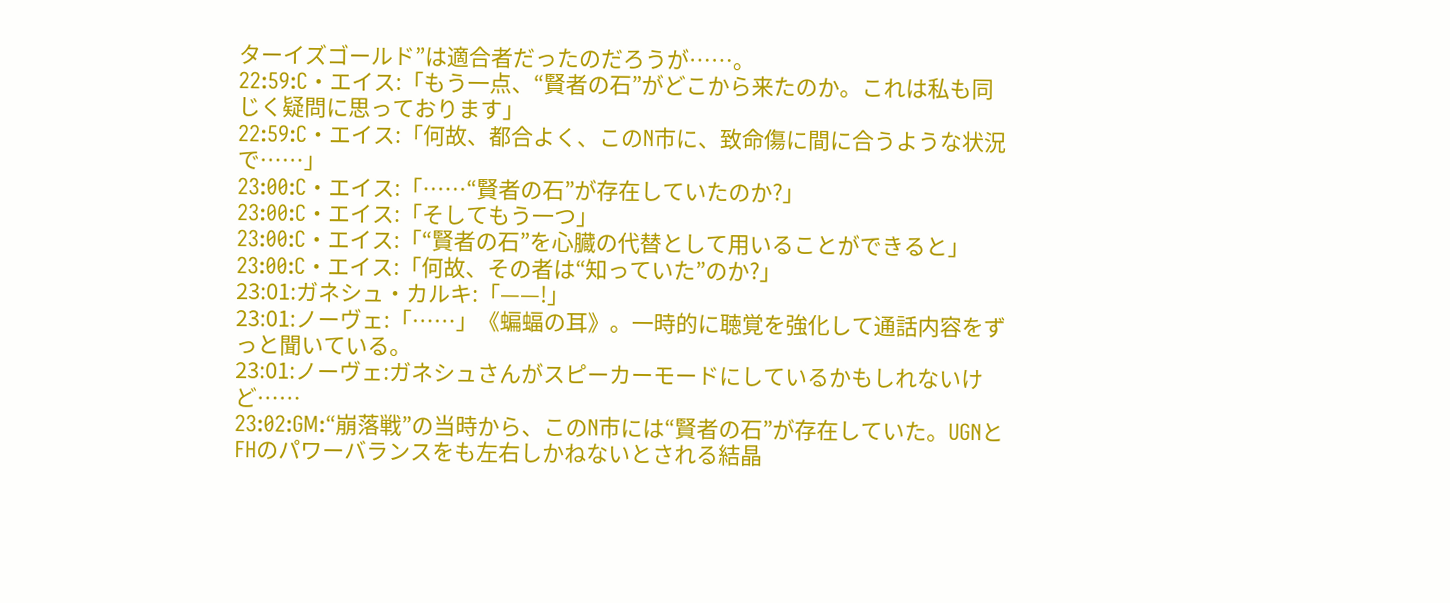ターイズゴールド”は適合者だったのだろうが……。
22:59:C・エイス:「もう一点、“賢者の石”がどこから来たのか。これは私も同じく疑問に思っております」
22:59:C・エイス:「何故、都合よく、このN市に、致命傷に間に合うような状況で……」
23:00:C・エイス:「……“賢者の石”が存在していたのか?」
23:00:C・エイス:「そしてもう一つ」
23:00:C・エイス:「“賢者の石”を心臓の代替として用いることができると」
23:00:C・エイス:「何故、その者は“知っていた”のか?」
23:01:ガネシュ・カルキ:「——!」
23:01:ノーヴェ:「……」《蝙蝠の耳》。一時的に聴覚を強化して通話内容をずっと聞いている。
23:01:ノーヴェ:ガネシュさんがスピーカーモードにしているかもしれないけど……
23:02:GM:“崩落戦”の当時から、このN市には“賢者の石”が存在していた。UGNとFHのパワーバランスをも左右しかねないとされる結晶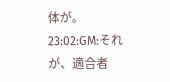体が。
23:02:GM:それが、適合者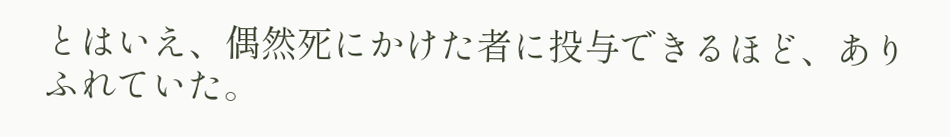とはいえ、偶然死にかけた者に投与できるほど、ありふれていた。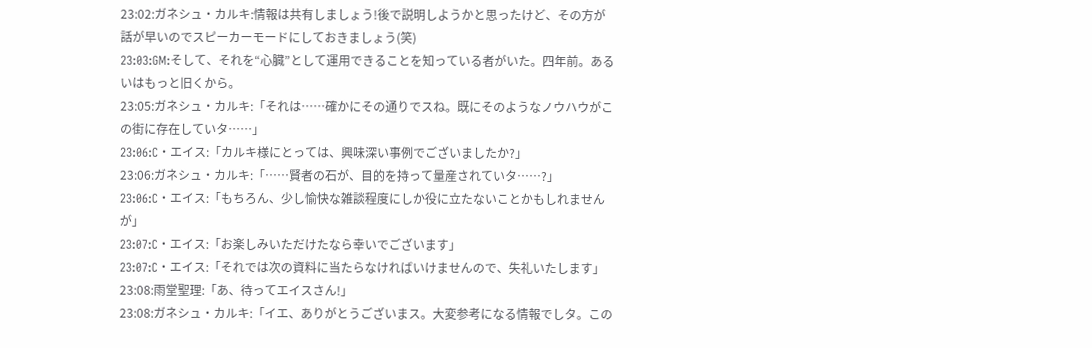23:02:ガネシュ・カルキ:情報は共有しましょう!後で説明しようかと思ったけど、その方が話が早いのでスピーカーモードにしておきましょう(笑)
23:03:GM:そして、それを“心臓”として運用できることを知っている者がいた。四年前。あるいはもっと旧くから。
23:05:ガネシュ・カルキ:「それは……確かにその通りでスね。既にそのようなノウハウがこの街に存在していタ……」
23:06:C・エイス:「カルキ様にとっては、興味深い事例でございましたか?」
23:06:ガネシュ・カルキ:「……賢者の石が、目的を持って量産されていタ……?」
23:06:C・エイス:「もちろん、少し愉快な雑談程度にしか役に立たないことかもしれませんが」
23:07:C・エイス:「お楽しみいただけたなら幸いでございます」
23:07:C・エイス:「それでは次の資料に当たらなければいけませんので、失礼いたします」
23:08:雨堂聖理:「あ、待ってエイスさん!」
23:08:ガネシュ・カルキ:「イエ、ありがとうございまス。大変参考になる情報でしタ。この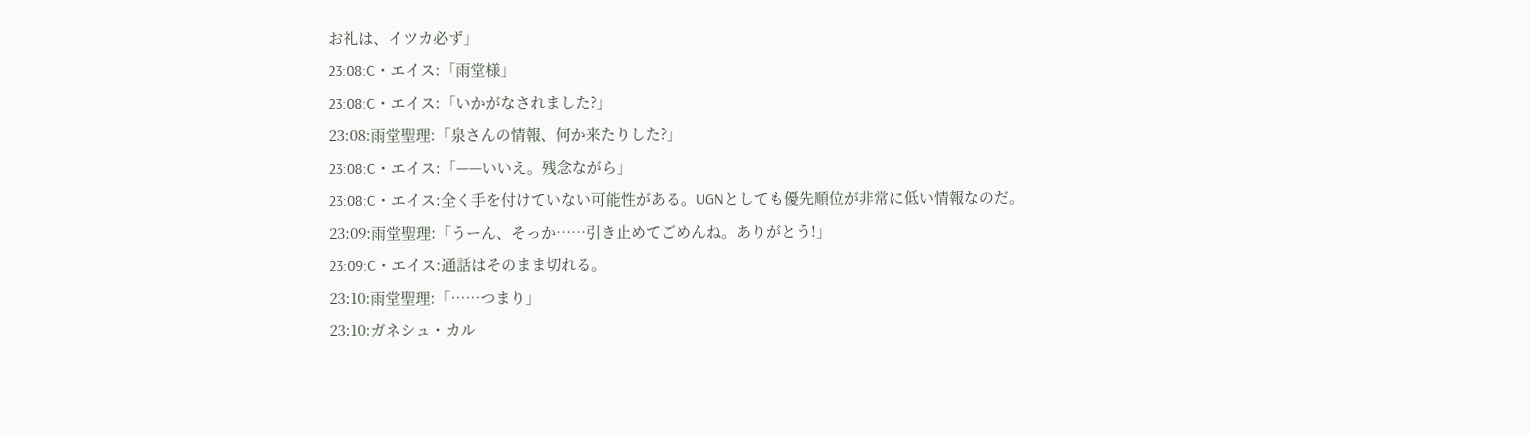お礼は、イツカ必ず」
23:08:C・エイス:「雨堂様」
23:08:C・エイス:「いかがなされました?」
23:08:雨堂聖理:「泉さんの情報、何か来たりした?」
23:08:C・エイス:「——いいえ。残念ながら」
23:08:C・エイス:全く手を付けていない可能性がある。UGNとしても優先順位が非常に低い情報なのだ。
23:09:雨堂聖理:「うーん、そっか……引き止めてごめんね。ありがとう!」
23:09:C・エイス:通話はそのまま切れる。
23:10:雨堂聖理:「……つまり」
23:10:ガネシュ・カル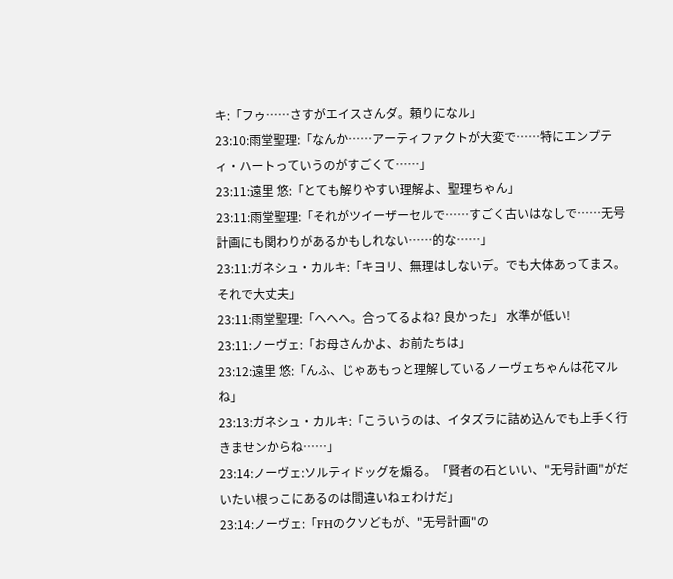キ:「フゥ……さすがエイスさんダ。頼りになル」
23:10:雨堂聖理:「なんか……アーティファクトが大変で……特にエンプティ・ハートっていうのがすごくて……」
23:11:遠里 悠:「とても解りやすい理解よ、聖理ちゃん」
23:11:雨堂聖理:「それがツイーザーセルで……すごく古いはなしで……无号計画にも関わりがあるかもしれない……的な……」
23:11:ガネシュ・カルキ:「キヨリ、無理はしないデ。でも大体あってまス。それで大丈夫」
23:11:雨堂聖理:「へへへ。合ってるよね? 良かった」 水準が低い!
23:11:ノーヴェ:「お母さんかよ、お前たちは」
23:12:遠里 悠:「んふ、じゃあもっと理解しているノーヴェちゃんは花マルね」
23:13:ガネシュ・カルキ:「こういうのは、イタズラに詰め込んでも上手く行きませンからね……」
23:14:ノーヴェ:ソルティドッグを煽る。「賢者の石といい、"无号計画"がだいたい根っこにあるのは間違いねェわけだ」
23:14:ノーヴェ:「FHのクソどもが、"无号計画"の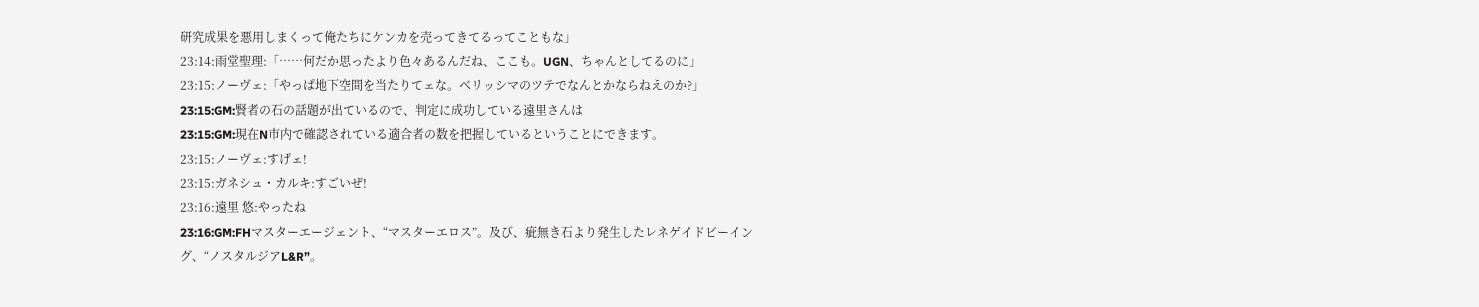研究成果を悪用しまくって俺たちにケンカを売ってきてるってこともな」
23:14:雨堂聖理:「……何だか思ったより色々あるんだね、ここも。UGN、ちゃんとしてるのに」
23:15:ノーヴェ:「やっぱ地下空間を当たりてェな。ベリッシマのツテでなんとかならねえのか?」
23:15:GM:賢者の石の話題が出ているので、判定に成功している遠里さんは
23:15:GM:現在N市内で確認されている適合者の数を把握しているということにできます。
23:15:ノーヴェ:すげェ!
23:15:ガネシュ・カルキ:すごいぜ!
23:16:遠里 悠:やったね
23:16:GM:FHマスターエージェント、“マスターエロス”。及び、疵無き石より発生したレネゲイドビーイング、“ノスタルジアL&R”。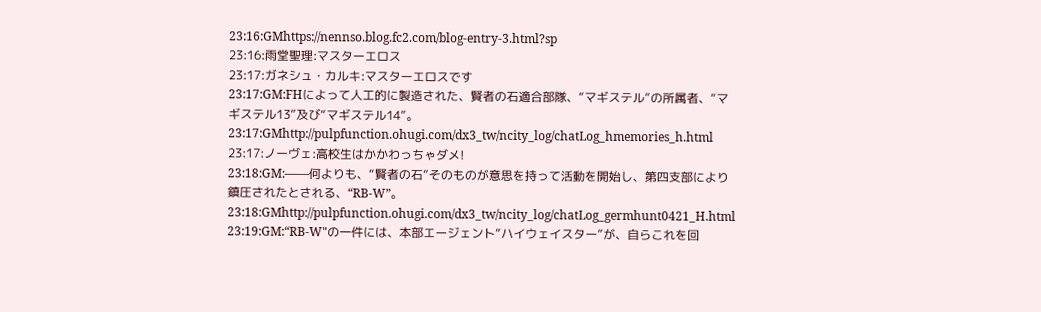23:16:GMhttps://nennso.blog.fc2.com/blog-entry-3.html?sp
23:16:雨堂聖理:マスターエロス
23:17:ガネシュ・カルキ:マスターエロスです
23:17:GM:FHによって人工的に製造された、賢者の石適合部隊、“マギステル”の所属者、“マギステル13”及び“マギステル14”。
23:17:GMhttp://pulpfunction.ohugi.com/dx3_tw/ncity_log/chatLog_hmemories_h.html
23:17:ノーヴェ:高校生はかかわっちゃダメ!
23:18:GM:——何よりも、“賢者の石”そのものが意思を持って活動を開始し、第四支部により鎮圧されたとされる、“RB-W”。
23:18:GMhttp://pulpfunction.ohugi.com/dx3_tw/ncity_log/chatLog_germhunt0421_H.html
23:19:GM:“RB-W"の一件には、本部エージェント“ハイウェイスター”が、自らこれを回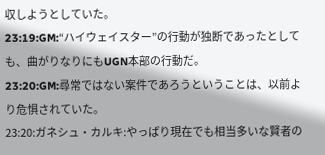収しようとしていた。
23:19:GM:“ハイウェイスター”の行動が独断であったとしても、曲がりなりにもUGN本部の行動だ。
23:20:GM:尋常ではない案件であろうということは、以前より危惧されていた。
23:20:ガネシュ・カルキ:やっぱり現在でも相当多いな賢者の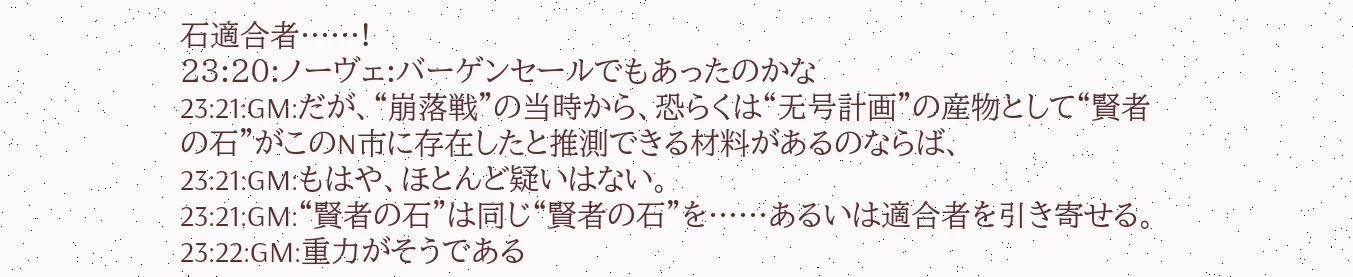石適合者……!
23:20:ノーヴェ:バーゲンセールでもあったのかな
23:21:GM:だが、“崩落戦”の当時から、恐らくは“无号計画”の産物として“賢者の石”がこのN市に存在したと推測できる材料があるのならば、
23:21:GM:もはや、ほとんど疑いはない。
23:21:GM:“賢者の石”は同じ“賢者の石”を……あるいは適合者を引き寄せる。
23:22:GM:重力がそうである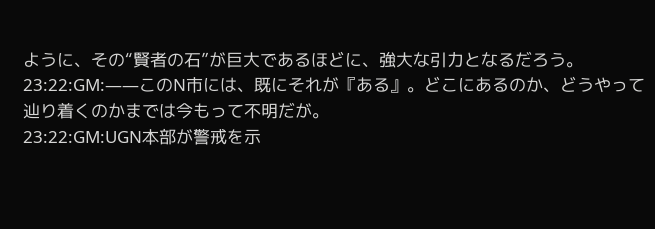ように、その“賢者の石”が巨大であるほどに、強大な引力となるだろう。
23:22:GM:——このN市には、既にそれが『ある』。どこにあるのか、どうやって辿り着くのかまでは今もって不明だが。
23:22:GM:UGN本部が警戒を示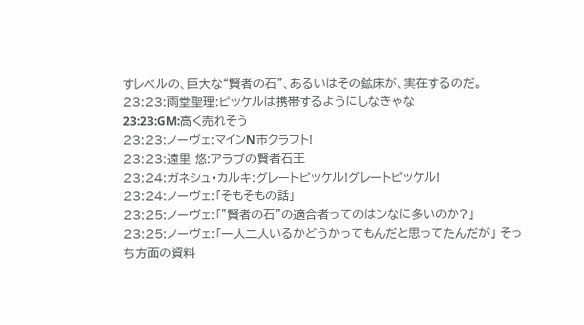すレベルの、巨大な“賢者の石”、あるいはその鉱床が、実在するのだ。
23:23:雨堂聖理:ピッケルは携帯するようにしなきゃな
23:23:GM:高く売れそう
23:23:ノーヴェ:マインN市クラフト!
23:23:遠里 悠:アラブの賢者石王
23:24:ガネシュ・カルキ:グレートピッケル!グレートピッケル!
23:24:ノーヴェ:「そもそもの話」
23:25:ノーヴェ:「"賢者の石"の適合者ってのはンなに多いのか?」
23:25:ノーヴェ:「一人二人いるかどうかってもんだと思ってたんだが」 そっち方面の資料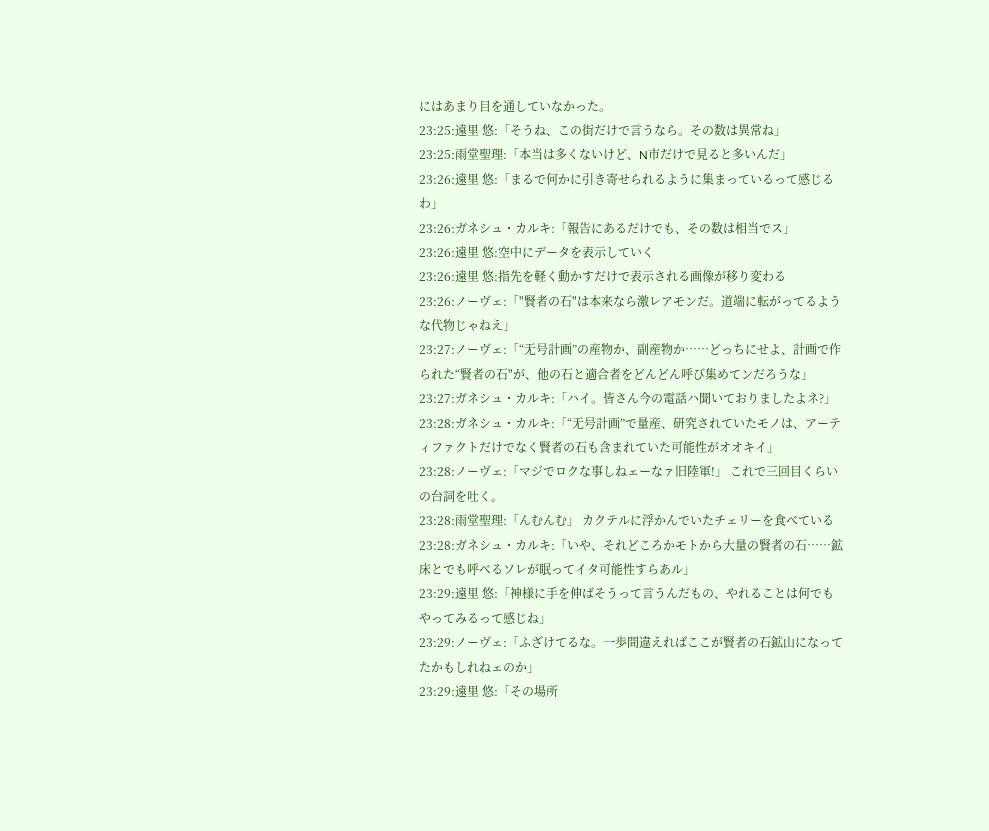にはあまり目を通していなかった。
23:25:遠里 悠:「そうね、この街だけで言うなら。その数は異常ね」
23:25:雨堂聖理:「本当は多くないけど、N市だけで見ると多いんだ」
23:26:遠里 悠:「まるで何かに引き寄せられるように集まっているって感じるわ」
23:26:ガネシュ・カルキ:「報告にあるだけでも、その数は相当でス」
23:26:遠里 悠:空中にデータを表示していく
23:26:遠里 悠:指先を軽く動かすだけで表示される画像が移り変わる
23:26:ノーヴェ:「"賢者の石"は本来なら激レアモンだ。道端に転がってるような代物じゃねえ」
23:27:ノーヴェ:「“无号計画”の産物か、副産物か……どっちにせよ、計画で作られた“賢者の石"が、他の石と適合者をどんどん呼び集めてンだろうな」
23:27:ガネシュ・カルキ:「ハイ。皆さん今の電話ハ聞いておりましたよネ?」
23:28:ガネシュ・カルキ:「“无号計画”で量産、研究されていたモノは、アーティファクトだけでなく賢者の石も含まれていた可能性がオオキイ」
23:28:ノーヴェ:「マジでロクな事しねェーなァ旧陸軍!」 これで三回目くらいの台詞を吐く。
23:28:雨堂聖理:「んむんむ」 カクテルに浮かんでいたチェリーを食べている
23:28:ガネシュ・カルキ:「いや、それどころかモトから大量の賢者の石……鉱床とでも呼べるソレが眠ってイタ可能性すらあル」
23:29:遠里 悠:「神様に手を伸ばそうって言うんだもの、やれることは何でもやってみるって感じね」
23:29:ノーヴェ:「ふざけてるな。一歩間違えればここが賢者の石鉱山になってたかもしれねェのか」
23:29:遠里 悠:「その場所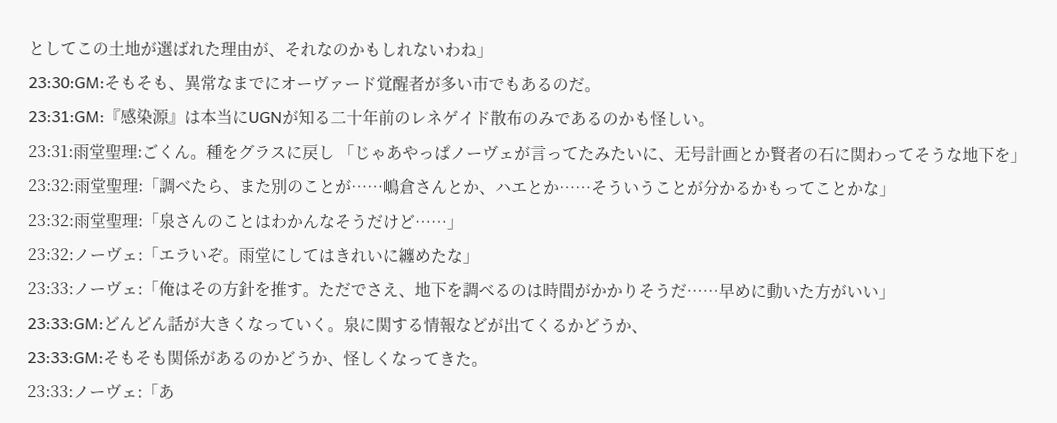としてこの土地が選ばれた理由が、それなのかもしれないわね」
23:30:GM:そもそも、異常なまでにオーヴァード覚醒者が多い市でもあるのだ。
23:31:GM:『感染源』は本当にUGNが知る二十年前のレネゲイド散布のみであるのかも怪しい。
23:31:雨堂聖理:ごくん。種をグラスに戻し 「じゃあやっぱノーヴェが言ってたみたいに、无号計画とか賢者の石に関わってそうな地下を」
23:32:雨堂聖理:「調べたら、また別のことが……嶋倉さんとか、ハエとか……そういうことが分かるかもってことかな」
23:32:雨堂聖理:「泉さんのことはわかんなそうだけど……」
23:32:ノーヴェ:「エラいぞ。雨堂にしてはきれいに纏めたな」
23:33:ノーヴェ:「俺はその方針を推す。ただでさえ、地下を調べるのは時間がかかりそうだ……早めに動いた方がいい」
23:33:GM:どんどん話が大きくなっていく。泉に関する情報などが出てくるかどうか、
23:33:GM:そもそも関係があるのかどうか、怪しくなってきた。
23:33:ノーヴェ:「あ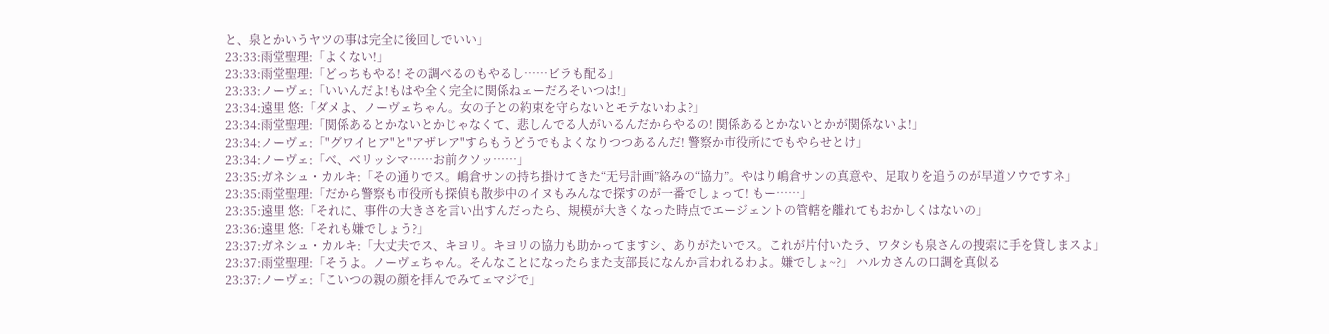と、泉とかいうヤツの事は完全に後回しでいい」
23:33:雨堂聖理:「よくない!」
23:33:雨堂聖理:「どっちもやる! その調べるのもやるし……ビラも配る」
23:33:ノーヴェ:「いいんだよ!もはや全く完全に関係ねェーだろそいつは!」
23:34:遠里 悠:「ダメよ、ノーヴェちゃん。女の子との約束を守らないとモテないわよ?」
23:34:雨堂聖理:「関係あるとかないとかじゃなくて、悲しんでる人がいるんだからやるの! 関係あるとかないとかが関係ないよ!」
23:34:ノーヴェ:「"グワイヒア"と"アザレア"すらもうどうでもよくなりつつあるんだ! 警察か市役所にでもやらせとけ」
23:34:ノーヴェ:「べ、ベリッシマ……お前クソッ……」
23:35:ガネシュ・カルキ:「その通りでス。嶋倉サンの持ち掛けてきた“无号計画”絡みの“協力”。やはり嶋倉サンの真意や、足取りを追うのが早道ソウですネ」
23:35:雨堂聖理:「だから警察も市役所も探偵も散歩中のイヌもみんなで探すのが一番でしょって! もー……」
23:35:遠里 悠:「それに、事件の大きさを言い出すんだったら、規模が大きくなった時点でエージェントの管轄を離れてもおかしくはないの」
23:36:遠里 悠:「それも嫌でしょう?」
23:37:ガネシュ・カルキ:「大丈夫でス、キヨリ。キヨリの協力も助かってますシ、ありがたいでス。これが片付いたラ、ワタシも泉さんの捜索に手を貸しまスよ」
23:37:雨堂聖理:「そうよ。ノーヴェちゃん。そんなことになったらまた支部長になんか言われるわよ。嫌でしょ~?」 ハルカさんの口調を真似る
23:37:ノーヴェ:「こいつの親の顔を拝んでみてェマジで」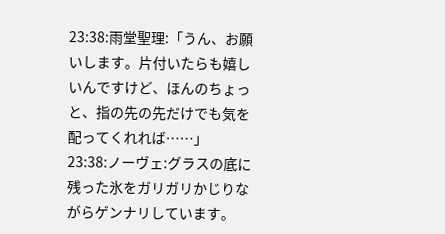23:38:雨堂聖理:「うん、お願いします。片付いたらも嬉しいんですけど、ほんのちょっと、指の先の先だけでも気を配ってくれれば……」
23:38:ノーヴェ:グラスの底に残った氷をガリガリかじりながらゲンナリしています。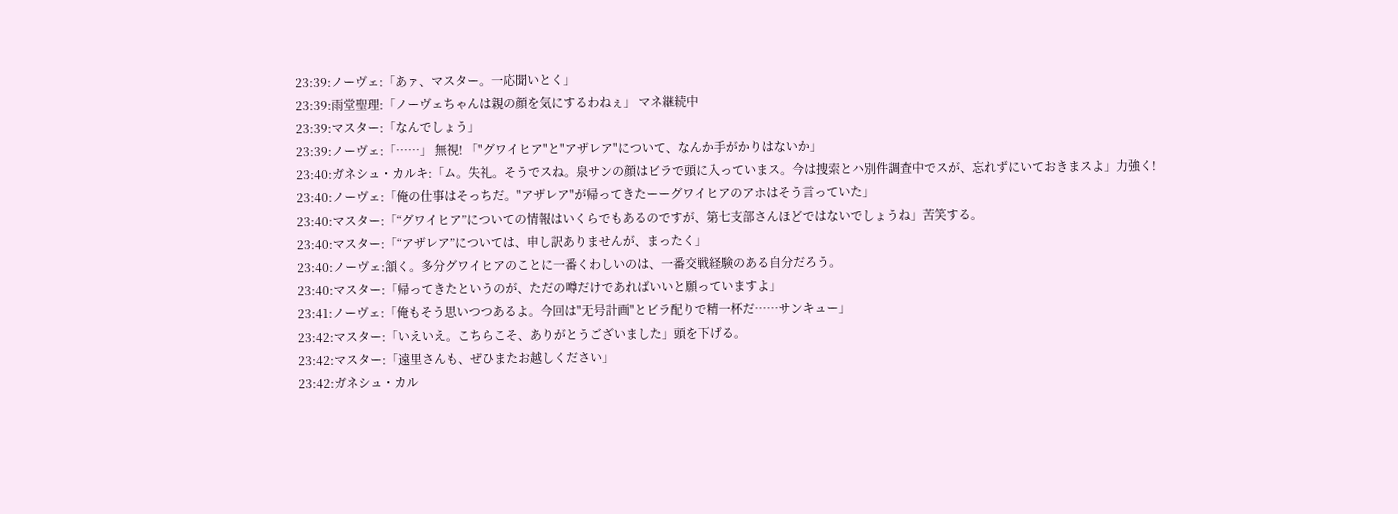23:39:ノーヴェ:「あァ、マスター。一応聞いとく」
23:39:雨堂聖理:「ノーヴェちゃんは親の顔を気にするわねぇ」 マネ継続中
23:39:マスター:「なんでしょう」
23:39:ノーヴェ:「……」 無視! 「"グワイヒア"と"アザレア"について、なんか手がかりはないか」
23:40:ガネシュ・カルキ:「ム。失礼。そうでスね。泉サンの顔はビラで頭に入っていまス。今は捜索とハ別件調査中でスが、忘れずにいておきまスよ」力強く!
23:40:ノーヴェ:「俺の仕事はそっちだ。"アザレア"が帰ってきたーーグワイヒアのアホはそう言っていた」
23:40:マスター:「“グワイヒア”についての情報はいくらでもあるのですが、第七支部さんほどではないでしょうね」苦笑する。
23:40:マスター:「“アザレア”については、申し訳ありませんが、まったく」
23:40:ノーヴェ:頷く。多分グワイヒアのことに一番くわしいのは、一番交戦経験のある自分だろう。
23:40:マスター:「帰ってきたというのが、ただの噂だけであればいいと願っていますよ」
23:41:ノーヴェ:「俺もそう思いつつあるよ。今回は"无号計画"とビラ配りで精一杯だ……サンキュー」
23:42:マスター:「いえいえ。こちらこそ、ありがとうございました」頭を下げる。
23:42:マスター:「遠里さんも、ぜひまたお越しください」
23:42:ガネシュ・カル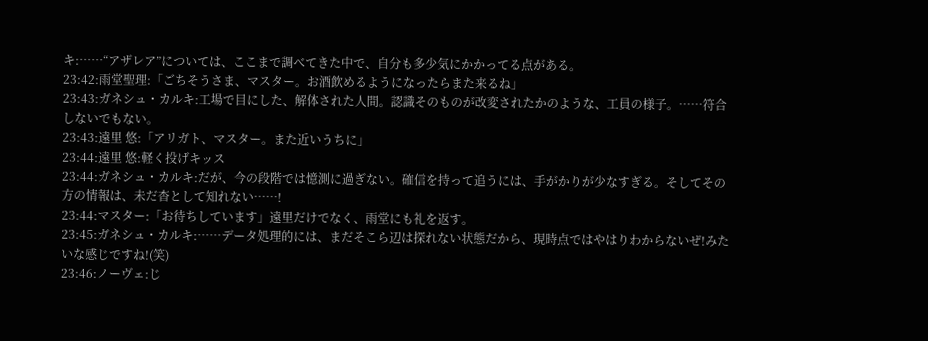キ:……“アザレア”については、ここまで調べてきた中で、自分も多少気にかかってる点がある。
23:42:雨堂聖理:「ごちそうさま、マスター。お酒飲めるようになったらまた来るね」
23:43:ガネシュ・カルキ:工場で目にした、解体された人間。認識そのものが改変されたかのような、工員の様子。……符合しないでもない。
23:43:遠里 悠:「アリガト、マスター。また近いうちに」
23:44:遠里 悠:軽く投げキッス
23:44:ガネシュ・カルキ:だが、今の段階では憶測に過ぎない。確信を持って追うには、手がかりが少なすぎる。そしてその方の情報は、未だ杳として知れない……!
23:44:マスター:「お待ちしています」遠里だけでなく、雨堂にも礼を返す。
23:45:ガネシュ・カルキ:……データ処理的には、まだそこら辺は探れない状態だから、現時点ではやはりわからないぜ!みたいな感じですね!(笑)
23:46:ノーヴェ:じ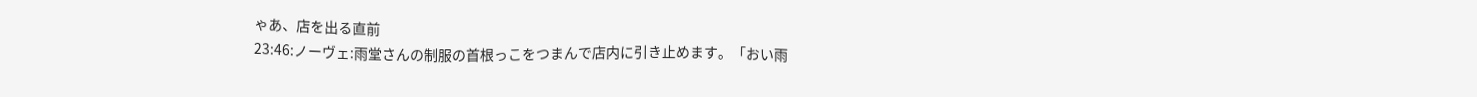ゃあ、店を出る直前
23:46:ノーヴェ:雨堂さんの制服の首根っこをつまんで店内に引き止めます。「おい雨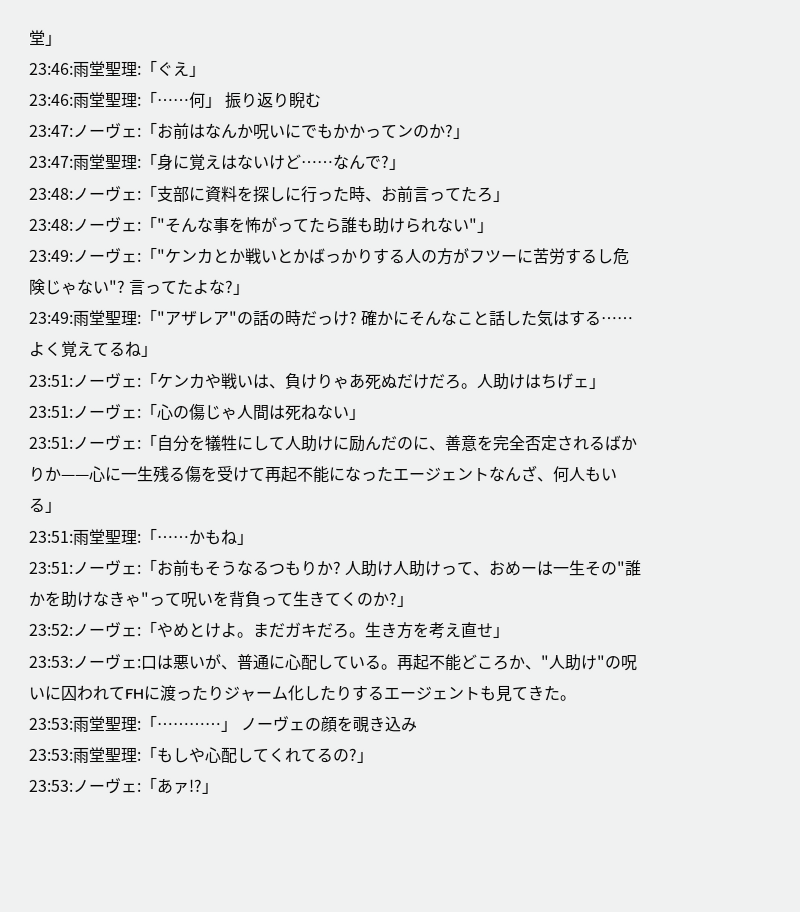堂」
23:46:雨堂聖理:「ぐえ」
23:46:雨堂聖理:「……何」 振り返り睨む
23:47:ノーヴェ:「お前はなんか呪いにでもかかってンのか?」
23:47:雨堂聖理:「身に覚えはないけど……なんで?」
23:48:ノーヴェ:「支部に資料を探しに行った時、お前言ってたろ」
23:48:ノーヴェ:「"そんな事を怖がってたら誰も助けられない"」
23:49:ノーヴェ:「"ケンカとか戦いとかばっかりする人の方がフツーに苦労するし危険じゃない"? 言ってたよな?」
23:49:雨堂聖理:「"アザレア"の話の時だっけ? 確かにそんなこと話した気はする……よく覚えてるね」
23:51:ノーヴェ:「ケンカや戦いは、負けりゃあ死ぬだけだろ。人助けはちげェ」
23:51:ノーヴェ:「心の傷じゃ人間は死ねない」
23:51:ノーヴェ:「自分を犠牲にして人助けに励んだのに、善意を完全否定されるばかりか——心に一生残る傷を受けて再起不能になったエージェントなんざ、何人もいる」
23:51:雨堂聖理:「……かもね」
23:51:ノーヴェ:「お前もそうなるつもりか? 人助け人助けって、おめーは一生その"誰かを助けなきゃ"って呪いを背負って生きてくのか?」
23:52:ノーヴェ:「やめとけよ。まだガキだろ。生き方を考え直せ」
23:53:ノーヴェ:口は悪いが、普通に心配している。再起不能どころか、"人助け"の呪いに囚われてFHに渡ったりジャーム化したりするエージェントも見てきた。
23:53:雨堂聖理:「…………」 ノーヴェの顔を覗き込み
23:53:雨堂聖理:「もしや心配してくれてるの?」
23:53:ノーヴェ:「あァ!?」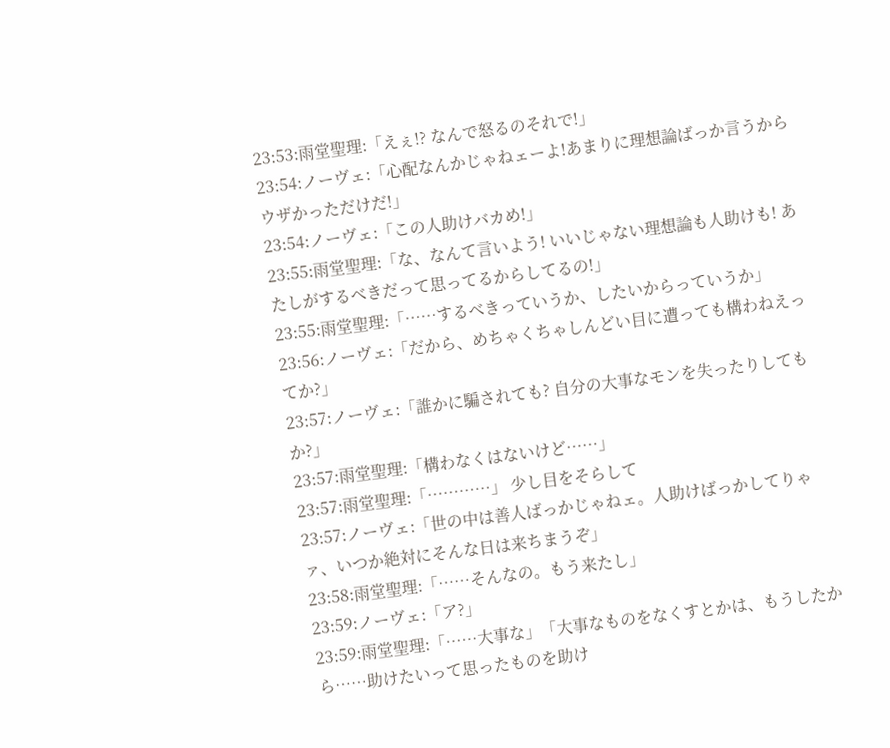23:53:雨堂聖理:「えぇ!? なんで怒るのそれで!」
23:54:ノーヴェ:「心配なんかじゃねェーよ!あまりに理想論ばっか言うからウザかっただけだ!」
23:54:ノーヴェ:「この人助けバカめ!」
23:55:雨堂聖理:「な、なんて言いよう! いいじゃない理想論も人助けも! あたしがするべきだって思ってるからしてるの!」
23:55:雨堂聖理:「……するべきっていうか、したいからっていうか」
23:56:ノーヴェ:「だから、めちゃくちゃしんどい目に遭っても構わねえってか?」
23:57:ノーヴェ:「誰かに騙されても? 自分の大事なモンを失ったりしてもか?」
23:57:雨堂聖理:「構わなくはないけど……」
23:57:雨堂聖理:「…………」 少し目をそらして
23:57:ノーヴェ:「世の中は善人ばっかじゃねェ。人助けばっかしてりゃァ、いつか絶対にそんな日は来ちまうぞ」
23:58:雨堂聖理:「……そんなの。もう来たし」
23:59:ノーヴェ:「ア?」
23:59:雨堂聖理:「……大事な」「大事なものをなくすとかは、もうしたから……助けたいって思ったものを助け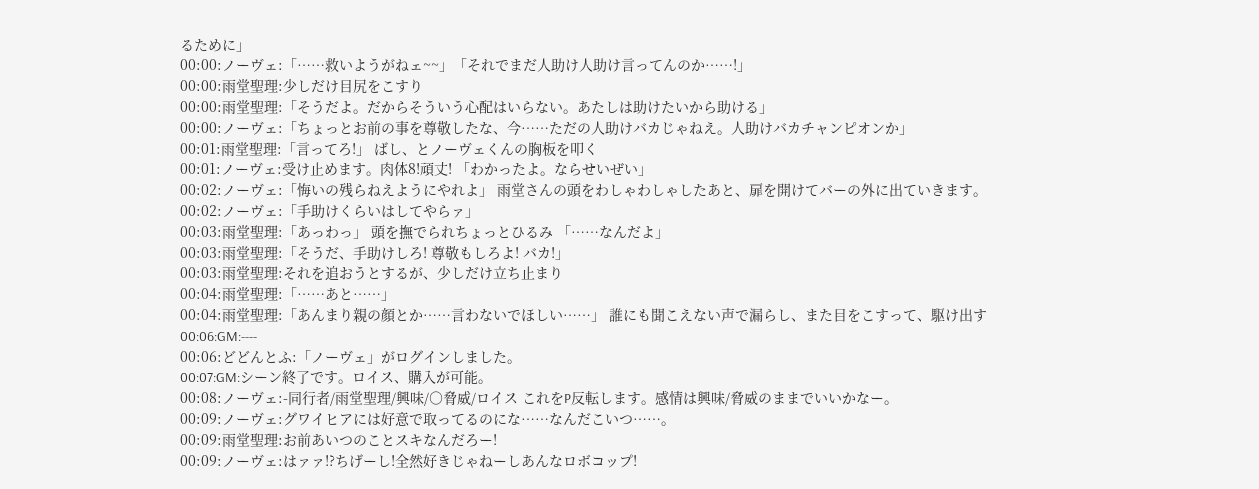るために」
00:00:ノーヴェ:「……救いようがねェ~~」「それでまだ人助け人助け言ってんのか……!」
00:00:雨堂聖理:少しだけ目尻をこすり
00:00:雨堂聖理:「そうだよ。だからそういう心配はいらない。あたしは助けたいから助ける」
00:00:ノーヴェ:「ちょっとお前の事を尊敬したな、今……ただの人助けバカじゃねえ。人助けバカチャンピオンか」
00:01:雨堂聖理:「言ってろ!」 ばし、とノーヴェくんの胸板を叩く
00:01:ノーヴェ:受け止めます。肉体8!頑丈! 「わかったよ。ならせいぜい」
00:02:ノーヴェ:「悔いの残らねえようにやれよ」 雨堂さんの頭をわしゃわしゃしたあと、扉を開けてバーの外に出ていきます。
00:02:ノーヴェ:「手助けくらいはしてやらァ」
00:03:雨堂聖理:「あっわっ」 頭を撫でられちょっとひるみ 「……なんだよ」
00:03:雨堂聖理:「そうだ、手助けしろ! 尊敬もしろよ! バカ!」
00:03:雨堂聖理:それを追おうとするが、少しだけ立ち止まり
00:04:雨堂聖理:「……あと……」
00:04:雨堂聖理:「あんまり親の顔とか……言わないでほしい……」 誰にも聞こえない声で漏らし、また目をこすって、駆け出す
00:06:GM:----
00:06:どどんとふ:「ノーヴェ」がログインしました。
00:07:GM:シーン終了です。ロイス、購入が可能。
00:08:ノーヴェ:-同行者/雨堂聖理/興味/○脅威/ロイス これをP反転します。感情は興味/脅威のままでいいかなー。
00:09:ノーヴェ:グワイヒアには好意で取ってるのにな……なんだこいつ……。
00:09:雨堂聖理:お前あいつのことスキなんだろー!
00:09:ノーヴェ:はァァ!?ちげーし!全然好きじゃねーしあんなロボコップ!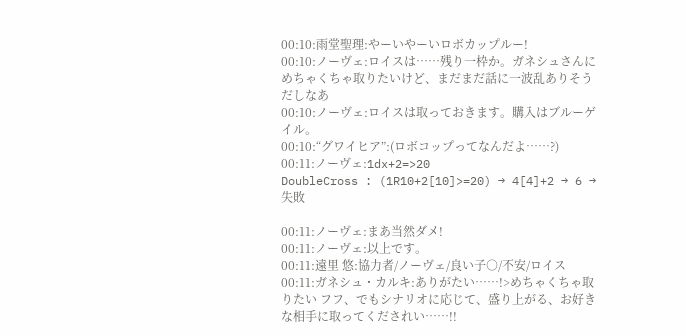00:10:雨堂聖理:やーいやーいロボカップルー!
00:10:ノーヴェ:ロイスは……残り一枠か。ガネシュさんにめちゃくちゃ取りたいけど、まだまだ話に一波乱ありそうだしなあ
00:10:ノーヴェ:ロイスは取っておきます。購入はブルーゲイル。
00:10:“グワイヒア”:(ロボコップってなんだよ……?)
00:11:ノーヴェ:1dx+2=>20
DoubleCross : (1R10+2[10]>=20) → 4[4]+2 → 6 → 失敗

00:11:ノーヴェ:まあ当然ダメ!
00:11:ノーヴェ:以上です。
00:11:遠里 悠:協力者/ノーヴェ/良い子○/不安/ロイス
00:11:ガネシュ・カルキ:ありがたい……!>めちゃくちゃ取りたい フフ、でもシナリオに応じて、盛り上がる、お好きな相手に取ってくだされい……!!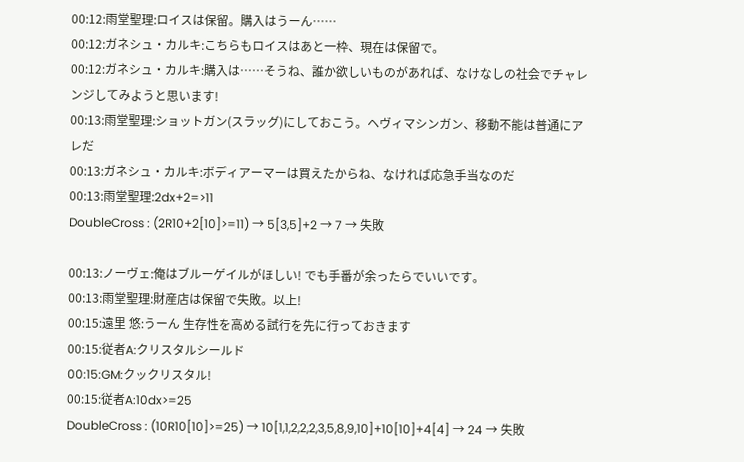00:12:雨堂聖理:ロイスは保留。購入はうーん……
00:12:ガネシュ・カルキ:こちらもロイスはあと一枠、現在は保留で。
00:12:ガネシュ・カルキ:購入は……そうね、誰か欲しいものがあれば、なけなしの社会でチャレンジしてみようと思います!
00:13:雨堂聖理:ショットガン(スラッグ)にしておこう。ヘヴィマシンガン、移動不能は普通にアレだ
00:13:ガネシュ・カルキ:ボディアーマーは買えたからね、なければ応急手当なのだ
00:13:雨堂聖理:2dx+2=>11
DoubleCross : (2R10+2[10]>=11) → 5[3,5]+2 → 7 → 失敗

00:13:ノーヴェ:俺はブルーゲイルがほしい! でも手番が余ったらでいいです。
00:13:雨堂聖理:財産店は保留で失敗。以上!
00:15:遠里 悠:うーん 生存性を高める試行を先に行っておきます
00:15:従者A:クリスタルシールド
00:15:GM:クックリスタル!
00:15:従者A:10dx>=25
DoubleCross : (10R10[10]>=25) → 10[1,1,2,2,2,3,5,8,9,10]+10[10]+4[4] → 24 → 失敗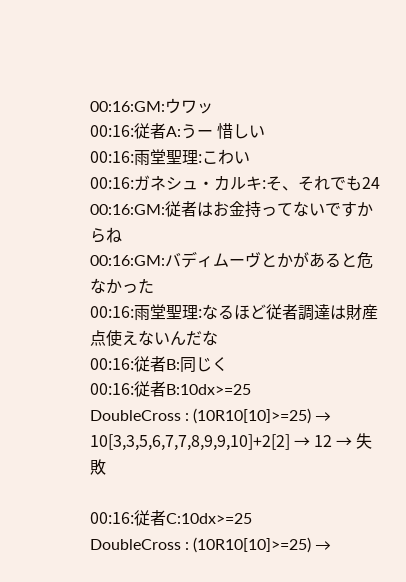00:16:GM:ウワッ
00:16:従者A:うー 惜しい
00:16:雨堂聖理:こわい
00:16:ガネシュ・カルキ:そ、それでも24
00:16:GM:従者はお金持ってないですからね
00:16:GM:バディムーヴとかがあると危なかった
00:16:雨堂聖理:なるほど従者調達は財産点使えないんだな
00:16:従者B:同じく
00:16:従者B:10dx>=25
DoubleCross : (10R10[10]>=25) → 10[3,3,5,6,7,7,8,9,9,10]+2[2] → 12 → 失敗

00:16:従者C:10dx>=25
DoubleCross : (10R10[10]>=25) →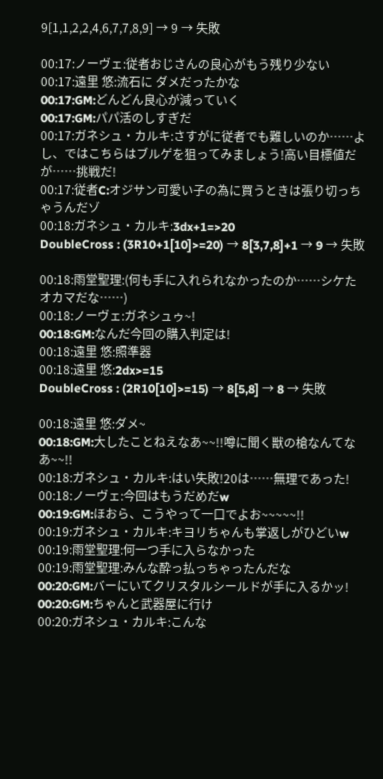9[1,1,2,2,4,6,7,7,8,9] → 9 → 失敗

00:17:ノーヴェ:従者おじさんの良心がもう残り少ない
00:17:遠里 悠:流石に ダメだったかな
00:17:GM:どんどん良心が減っていく
00:17:GM:パパ活のしすぎだ
00:17:ガネシュ・カルキ:さすがに従者でも難しいのか……よし、ではこちらはブルゲを狙ってみましょう!高い目標値だが……挑戦だ!
00:17:従者C:オジサン可愛い子の為に買うときは張り切っちゃうんだゾ
00:18:ガネシュ・カルキ:3dx+1=>20
DoubleCross : (3R10+1[10]>=20) → 8[3,7,8]+1 → 9 → 失敗

00:18:雨堂聖理:(何も手に入れられなかったのか……シケたオカマだな……)
00:18:ノーヴェ:ガネシュゥ~!
00:18:GM:なんだ今回の購入判定は!
00:18:遠里 悠:照準器
00:18:遠里 悠:2dx>=15
DoubleCross : (2R10[10]>=15) → 8[5,8] → 8 → 失敗

00:18:遠里 悠:ダメ~
00:18:GM:大したことねえなあ~~!!噂に聞く獣の槍なんてなあ~~!!
00:18:ガネシュ・カルキ:はい失敗!20は……無理であった!
00:18:ノーヴェ:今回はもうだめだw
00:19:GM:ほおら、こうやって一口でよお~~~~~!!
00:19:ガネシュ・カルキ:キヨリちゃんも掌返しがひどいw
00:19:雨堂聖理:何一つ手に入らなかった
00:19:雨堂聖理:みんな酔っ払っちゃったんだな
00:20:GM:バーにいてクリスタルシールドが手に入るかッ!
00:20:GM:ちゃんと武器屋に行け
00:20:ガネシュ・カルキ:こんな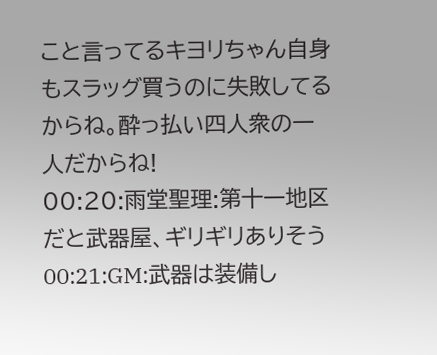こと言ってるキヨリちゃん自身もスラッグ買うのに失敗してるからね。酔っ払い四人衆の一人だからね!
00:20:雨堂聖理:第十一地区だと武器屋、ギリギリありそう
00:21:GM:武器は装備し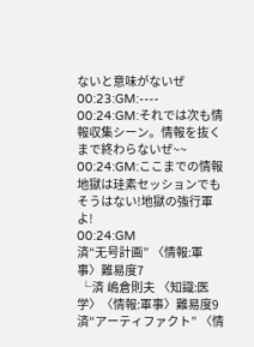ないと意味がないぜ
00:23:GM:----
00:24:GM:それでは次も情報収集シーン。情報を抜くまで終わらないぜ~~
00:24:GM:ここまでの情報地獄は珪素セッションでもそうはない!地獄の強行軍よ!
00:24:GM
済“无号計画” 〈情報:軍事〉難易度7
 └済 嶋倉則夫 〈知識:医学〉〈情報:軍事〉難易度9
済“アーティファクト” 〈情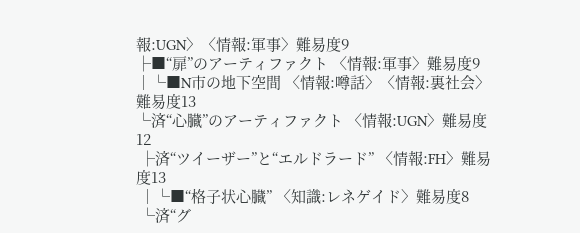報:UGN〉〈情報:軍事〉難易度9
├■“扉”のアーティファクト 〈情報:軍事〉難易度9
│└■N市の地下空間 〈情報:噂話〉〈情報:裏社会〉難易度13
└済“心臓”のアーティファクト 〈情報:UGN〉難易度12
 ├済“ツイーザー”と“エルドラード” 〈情報:FH〉難易度13
 │└■“格子状心臓” 〈知識:レネゲイド〉難易度8
 └済“グ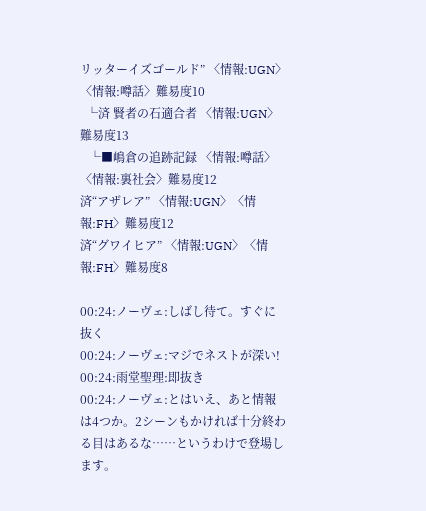リッターイズゴールド” 〈情報:UGN〉〈情報:噂話〉難易度10
  └済 賢者の石適合者 〈情報:UGN〉難易度13
   └■嶋倉の追跡記録 〈情報:噂話〉〈情報:裏社会〉難易度12
済“アザレア” 〈情報:UGN〉〈情報:FH〉難易度12
済“グワイヒア” 〈情報:UGN〉〈情報:FH〉難易度8

00:24:ノーヴェ:しばし待て。すぐに抜く
00:24:ノーヴェ:マジでネストが深い!
00:24:雨堂聖理:即抜き
00:24:ノーヴェ:とはいえ、あと情報は4つか。2シーンもかければ十分終わる目はあるな……というわけで登場します。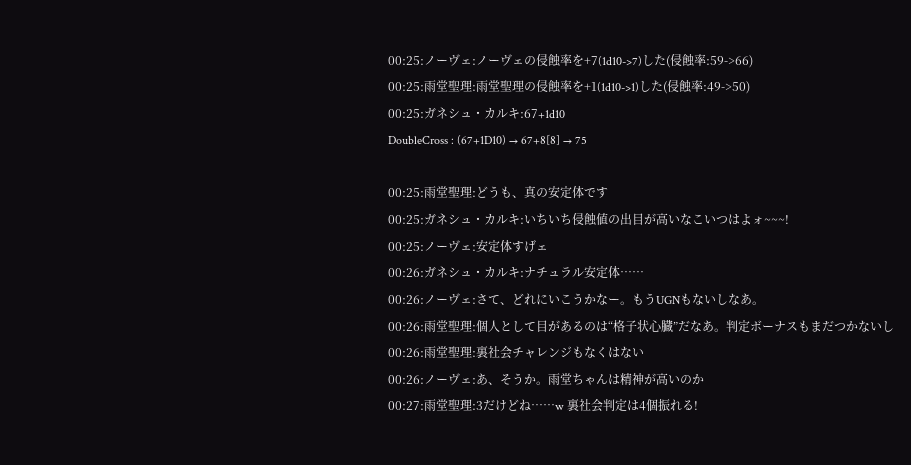00:25:ノーヴェ:ノーヴェの侵蝕率を+7(1d10->7)した(侵蝕率:59->66)
00:25:雨堂聖理:雨堂聖理の侵蝕率を+1(1d10->1)した(侵蝕率:49->50)
00:25:ガネシュ・カルキ:67+1d10
DoubleCross : (67+1D10) → 67+8[8] → 75

00:25:雨堂聖理:どうも、真の安定体です
00:25:ガネシュ・カルキ:いちいち侵蝕値の出目が高いなこいつはよォ~~~!
00:25:ノーヴェ:安定体すげェ
00:26:ガネシュ・カルキ:ナチュラル安定体……
00:26:ノーヴェ:さて、どれにいこうかなー。もうUGNもないしなあ。
00:26:雨堂聖理:個人として目があるのは“格子状心臓”だなあ。判定ボーナスもまだつかないし
00:26:雨堂聖理:裏社会チャレンジもなくはない
00:26:ノーヴェ:あ、そうか。雨堂ちゃんは精神が高いのか
00:27:雨堂聖理:3だけどね……w 裏社会判定は4個振れる!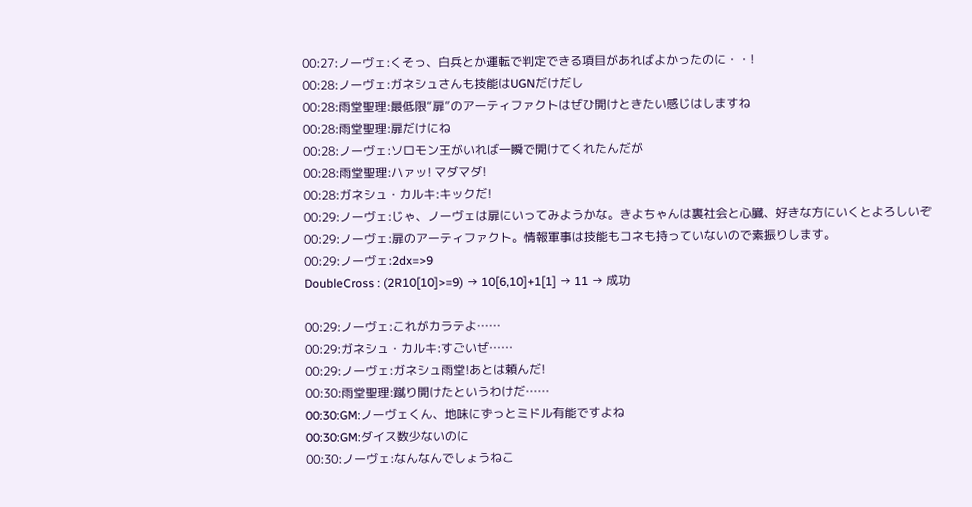00:27:ノーヴェ:くそっ、白兵とか運転で判定できる項目があればよかったのに・・!
00:28:ノーヴェ:ガネシュさんも技能はUGNだけだし
00:28:雨堂聖理:最低限“扉”のアーティファクトはぜひ開けときたい感じはしますね
00:28:雨堂聖理:扉だけにね
00:28:ノーヴェ:ソロモン王がいれば一瞬で開けてくれたんだが
00:28:雨堂聖理:ハァッ! マダマダ!
00:28:ガネシュ・カルキ:キックだ!
00:29:ノーヴェ:じゃ、ノーヴェは扉にいってみようかな。きよちゃんは裏社会と心臓、好きな方にいくとよろしいぞ
00:29:ノーヴェ:扉のアーティファクト。情報軍事は技能もコネも持っていないので素振りします。
00:29:ノーヴェ:2dx=>9
DoubleCross : (2R10[10]>=9) → 10[6,10]+1[1] → 11 → 成功

00:29:ノーヴェ:これがカラテよ……
00:29:ガネシュ・カルキ:すごいぜ……
00:29:ノーヴェ:ガネシュ雨堂!あとは頼んだ!
00:30:雨堂聖理:蹴り開けたというわけだ……
00:30:GM:ノーヴェくん、地味にずっとミドル有能ですよね
00:30:GM:ダイス数少ないのに
00:30:ノーヴェ:なんなんでしょうねこ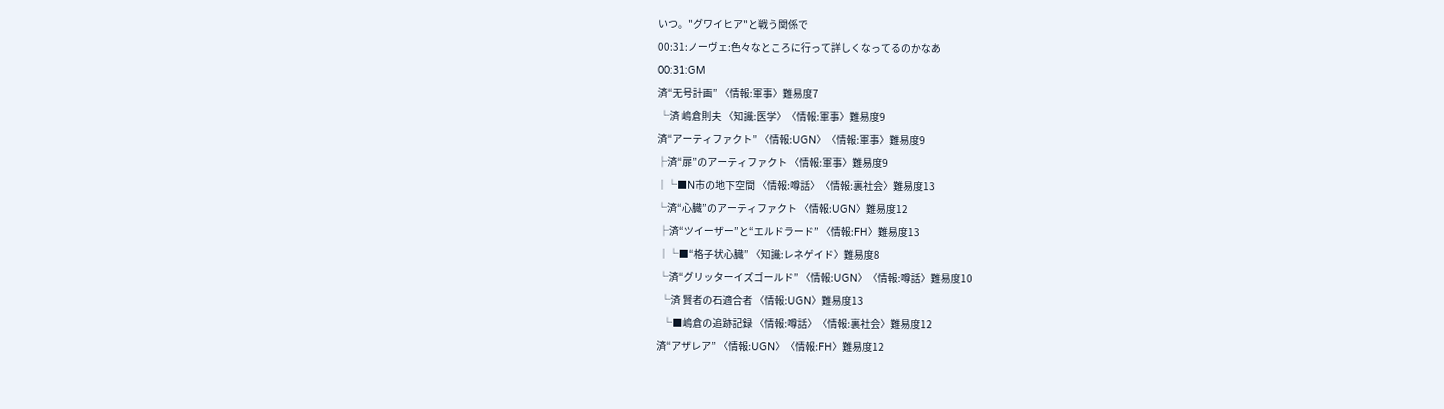いつ。"グワイヒア"と戦う関係で
00:31:ノーヴェ:色々なところに行って詳しくなってるのかなあ
00:31:GM
済“无号計画” 〈情報:軍事〉難易度7
 └済 嶋倉則夫 〈知識:医学〉〈情報:軍事〉難易度9
済“アーティファクト” 〈情報:UGN〉〈情報:軍事〉難易度9
├済“扉”のアーティファクト 〈情報:軍事〉難易度9
│└■N市の地下空間 〈情報:噂話〉〈情報:裏社会〉難易度13
└済“心臓”のアーティファクト 〈情報:UGN〉難易度12
 ├済“ツイーザー”と“エルドラード” 〈情報:FH〉難易度13
 │└■“格子状心臓” 〈知識:レネゲイド〉難易度8
 └済“グリッターイズゴールド” 〈情報:UGN〉〈情報:噂話〉難易度10
  └済 賢者の石適合者 〈情報:UGN〉難易度13
   └■嶋倉の追跡記録 〈情報:噂話〉〈情報:裏社会〉難易度12
済“アザレア” 〈情報:UGN〉〈情報:FH〉難易度12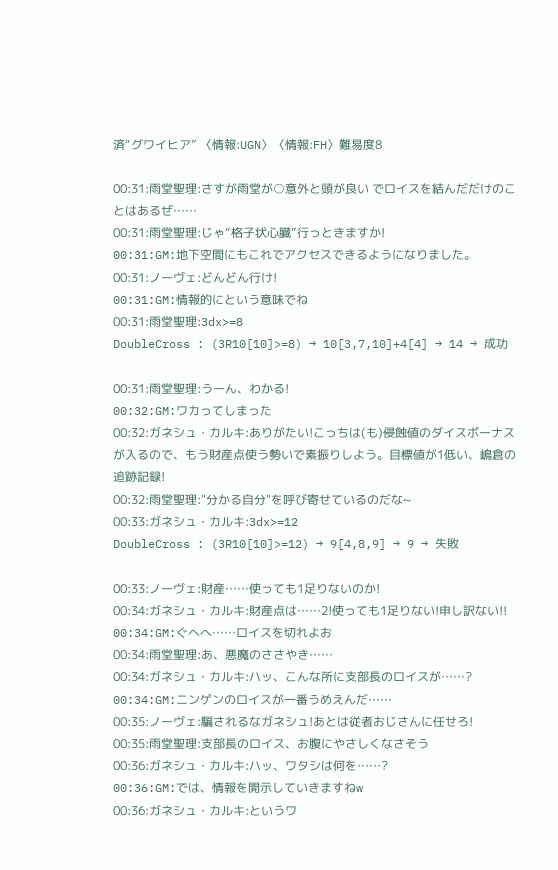済“グワイヒア” 〈情報:UGN〉〈情報:FH〉難易度8

00:31:雨堂聖理:さすが雨堂が○意外と頭が良い でロイスを結んだだけのことはあるぜ……
00:31:雨堂聖理:じゃ“格子状心臓”行っときますか!
00:31:GM:地下空間にもこれでアクセスできるようになりました。
00:31:ノーヴェ:どんどん行け!
00:31:GM:情報的にという意味でね
00:31:雨堂聖理:3dx>=8
DoubleCross : (3R10[10]>=8) → 10[3,7,10]+4[4] → 14 → 成功

00:31:雨堂聖理:うーん、わかる!
00:32:GM:ワカってしまった
00:32:ガネシュ・カルキ:ありがたい!こっちは(も)侵蝕値のダイスボーナスが入るので、もう財産点使う勢いで素振りしよう。目標値が1低い、嶋倉の追跡記録!
00:32:雨堂聖理:"分かる自分"を呼び寄せているのだな~
00:33:ガネシュ・カルキ:3dx>=12
DoubleCross : (3R10[10]>=12) → 9[4,8,9] → 9 → 失敗

00:33:ノーヴェ:財産……使っても1足りないのか!
00:34:ガネシュ・カルキ:財産点は……2!使っても1足りない!申し訳ない!!
00:34:GM:ぐへへ……ロイスを切れよお
00:34:雨堂聖理:あ、悪魔のささやき……
00:34:ガネシュ・カルキ:ハッ、こんな所に支部長のロイスが……?
00:34:GM:ニンゲンのロイスが一番うめえんだ……
00:35:ノーヴェ:騙されるなガネシュ!あとは従者おじさんに任せろ!
00:35:雨堂聖理:支部長のロイス、お腹にやさしくなさそう
00:36:ガネシュ・カルキ:ハッ、ワタシは何を……?
00:36:GM:では、情報を開示していきますねw
00:36:ガネシュ・カルキ:というワ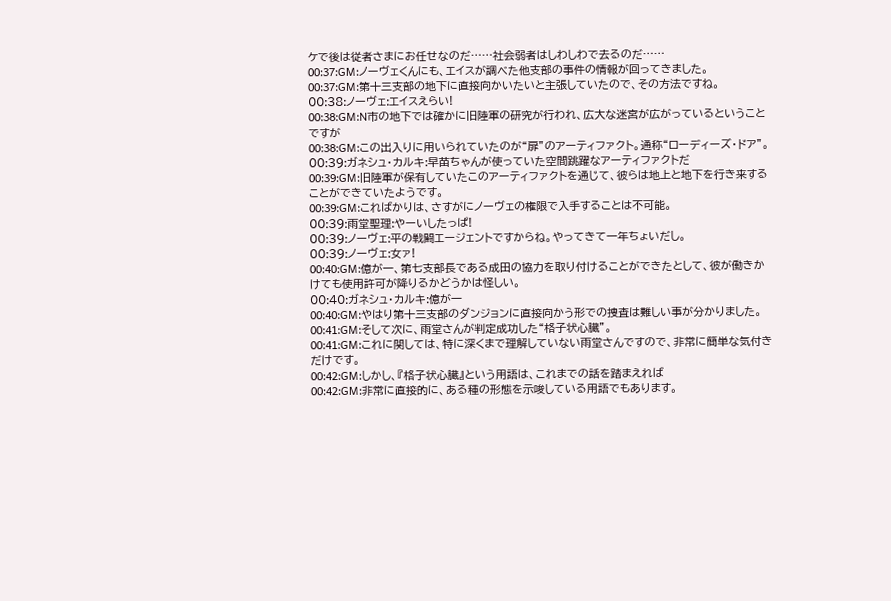ケで後は従者さまにお任せなのだ……社会弱者はしわしわで去るのだ……
00:37:GM:ノーヴェくんにも、エイスが調べた他支部の事件の情報が回ってきました。
00:37:GM:第十三支部の地下に直接向かいたいと主張していたので、その方法ですね。
00:38:ノーヴェ:エイスえらい!
00:38:GM:N市の地下では確かに旧陸軍の研究が行われ、広大な迷宮が広がっているということですが
00:38:GM:この出入りに用いられていたのが“扉”のアーティファクト。通称“ローディーズ・ドア”。
00:39:ガネシュ・カルキ:早苗ちゃんが使っていた空間跳躍なアーティファクトだ
00:39:GM:旧陸軍が保有していたこのアーティファクトを通じて、彼らは地上と地下を行き来することができていたようです。
00:39:GM:こればかりは、さすがにノーヴェの権限で入手することは不可能。
00:39:雨堂聖理:やーいしたっぱ!
00:39:ノーヴェ:平の戦闘エージェントですからね。やってきて一年ちょいだし。
00:39:ノーヴェ:女ァ!
00:40:GM:億が一、第七支部長である成田の協力を取り付けることができたとして、彼が働きかけても使用許可が降りるかどうかは怪しい。
00:40:ガネシュ・カルキ:億が一
00:40:GM:やはり第十三支部のダンジョンに直接向かう形での捜査は難しい事が分かりました。
00:41:GM:そして次に、雨堂さんが判定成功した“格子状心臓”。
00:41:GM:これに関しては、特に深くまで理解していない雨堂さんですので、非常に簡単な気付きだけです。
00:42:GM:しかし、『格子状心臓』という用語は、これまでの話を踏まえれば
00:42:GM:非常に直接的に、ある種の形態を示唆している用語でもあります。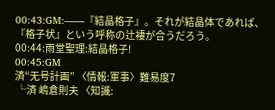00:43:GM:——『結晶格子』。それが結晶体であれば、『格子状』という呼称の辻褄が合うだろう。
00:44:雨堂聖理:結晶格子!
00:45:GM
済“无号計画” 〈情報:軍事〉難易度7
 └済 嶋倉則夫 〈知識: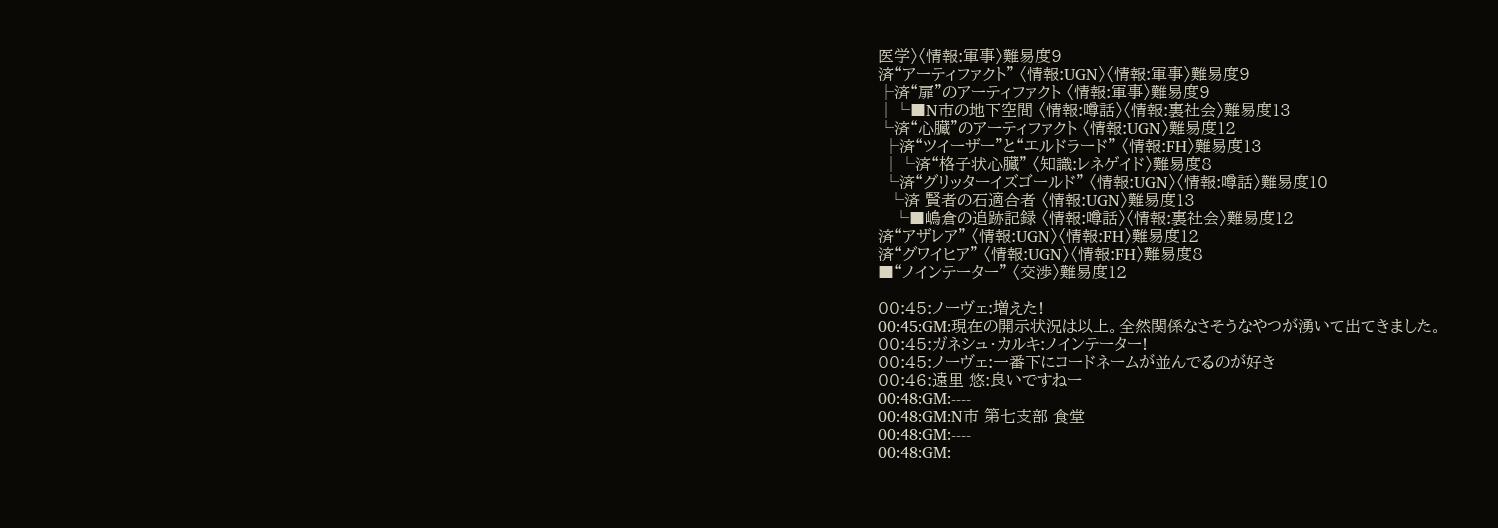医学〉〈情報:軍事〉難易度9
済“アーティファクト” 〈情報:UGN〉〈情報:軍事〉難易度9
├済“扉”のアーティファクト 〈情報:軍事〉難易度9
│└■N市の地下空間 〈情報:噂話〉〈情報:裏社会〉難易度13
└済“心臓”のアーティファクト 〈情報:UGN〉難易度12
 ├済“ツイーザー”と“エルドラード” 〈情報:FH〉難易度13
 │└済“格子状心臓” 〈知識:レネゲイド〉難易度8
 └済“グリッターイズゴールド” 〈情報:UGN〉〈情報:噂話〉難易度10
  └済 賢者の石適合者 〈情報:UGN〉難易度13
   └■嶋倉の追跡記録 〈情報:噂話〉〈情報:裏社会〉難易度12
済“アザレア” 〈情報:UGN〉〈情報:FH〉難易度12
済“グワイヒア” 〈情報:UGN〉〈情報:FH〉難易度8
■“ノインテーター” 〈交渉〉難易度12

00:45:ノーヴェ:増えた!
00:45:GM:現在の開示状況は以上。全然関係なさそうなやつが湧いて出てきました。
00:45:ガネシュ・カルキ:ノインテーター!
00:45:ノーヴェ:一番下にコードネームが並んでるのが好き
00:46:遠里 悠:良いですねー
00:48:GM:----
00:48:GM:N市 第七支部 食堂
00:48:GM:----
00:48:GM: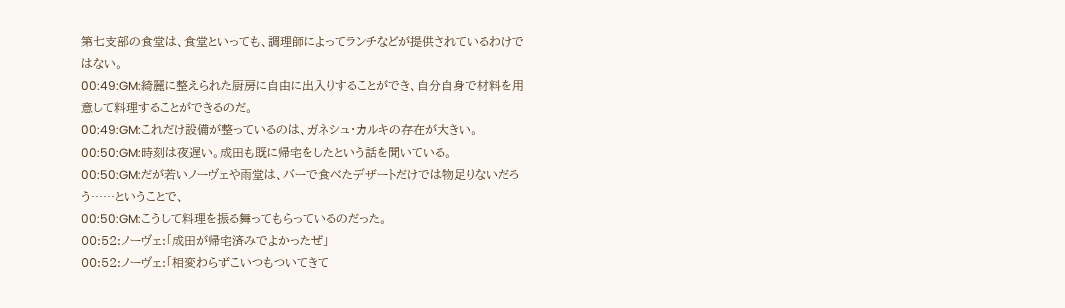第七支部の食堂は、食堂といっても、調理師によってランチなどが提供されているわけではない。
00:49:GM:綺麗に整えられた厨房に自由に出入りすることができ、自分自身で材料を用意して料理することができるのだ。
00:49:GM:これだけ設備が整っているのは、ガネシュ・カルキの存在が大きい。
00:50:GM:時刻は夜遅い。成田も既に帰宅をしたという話を聞いている。
00:50:GM:だが若いノーヴェや雨堂は、バーで食べたデザートだけでは物足りないだろう……ということで、
00:50:GM:こうして料理を振る舞ってもらっているのだった。
00:52:ノーヴェ:「成田が帰宅済みでよかったぜ」
00:52:ノーヴェ:「相変わらずこいつもついてきて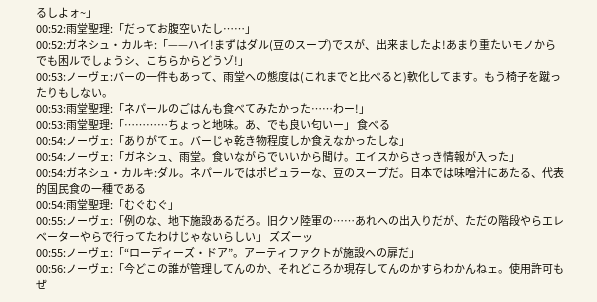るしよォ~」
00:52:雨堂聖理:「だってお腹空いたし……」
00:52:ガネシュ・カルキ:「——ハイ!まずはダル(豆のスープ)でスが、出来ましたよ!あまり重たいモノからでも困ルでしょうシ、こちらからどうゾ!」
00:53:ノーヴェ:バーの一件もあって、雨堂への態度は(これまでと比べると)軟化してます。もう椅子を蹴ったりもしない。
00:53:雨堂聖理:「ネパールのごはんも食べてみたかった……わー!」
00:53:雨堂聖理:「…………ちょっと地味。あ、でも良い匂いー」 食べる
00:54:ノーヴェ:「ありがてェ。バーじゃ乾き物程度しか食えなかったしな」
00:54:ノーヴェ:「ガネシュ、雨堂。食いながらでいいから聞け。エイスからさっき情報が入った」
00:54:ガネシュ・カルキ:ダル。ネパールではポピュラーな、豆のスープだ。日本では味噌汁にあたる、代表的国民食の一種である
00:54:雨堂聖理:「むぐむぐ」
00:55:ノーヴェ:「例のな、地下施設あるだろ。旧クソ陸軍の……あれへの出入りだが、ただの階段やらエレベーターやらで行ってたわけじゃないらしい」 ズズーッ
00:55:ノーヴェ:「“ローディーズ・ドア”。アーティファクトが施設への扉だ」
00:56:ノーヴェ:「今どこの誰が管理してんのか、それどころか現存してんのかすらわかんねェ。使用許可もぜ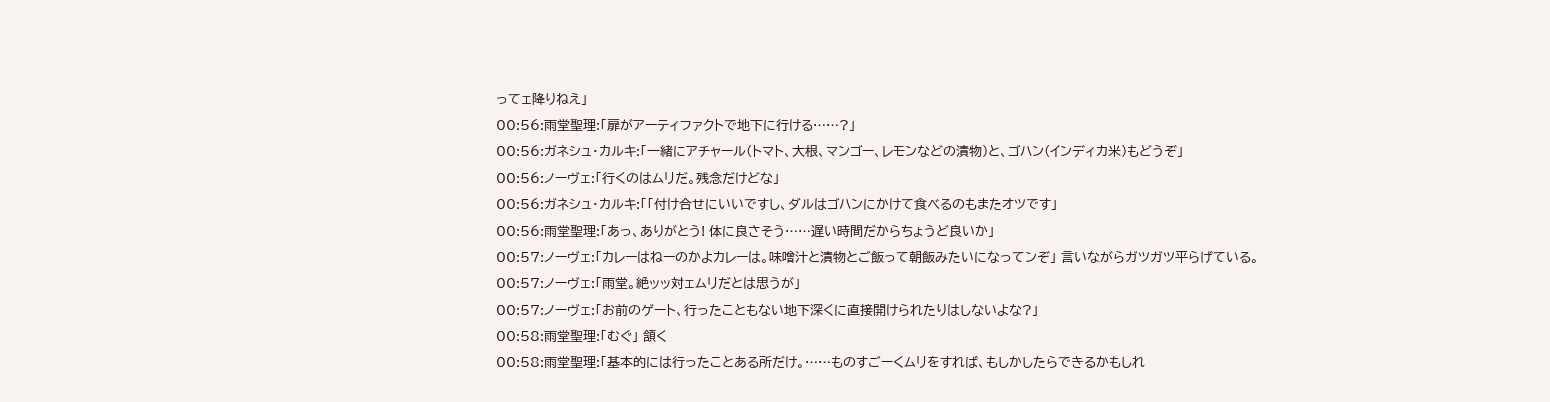ってェ降りねえ」
00:56:雨堂聖理:「扉がアーティファクトで地下に行ける……?」
00:56:ガネシュ・カルキ:「一緒にアチャール(トマト、大根、マンゴー、レモンなどの漬物)と、ゴハン(インディカ米)もどうぞ」
00:56:ノーヴェ:「行くのはムリだ。残念だけどな」
00:56:ガネシュ・カルキ:「「付け合せにいいですし、ダルはゴハンにかけて食べるのもまたオツです」
00:56:雨堂聖理:「あっ、ありがとう! 体に良さそう……遅い時間だからちょうど良いか」
00:57:ノーヴェ:「カレーはねーのかよカレーは。味噌汁と漬物とご飯って朝飯みたいになってンぞ」 言いながらガツガツ平らげている。
00:57:ノーヴェ:「雨堂。絶ッッ対ェムリだとは思うが」
00:57:ノーヴェ:「お前のゲート、行ったこともない地下深くに直接開けられたりはしないよな?」
00:58:雨堂聖理:「むぐ」 頷く
00:58:雨堂聖理:「基本的には行ったことある所だけ。……ものすごーくムリをすれば、もしかしたらできるかもしれ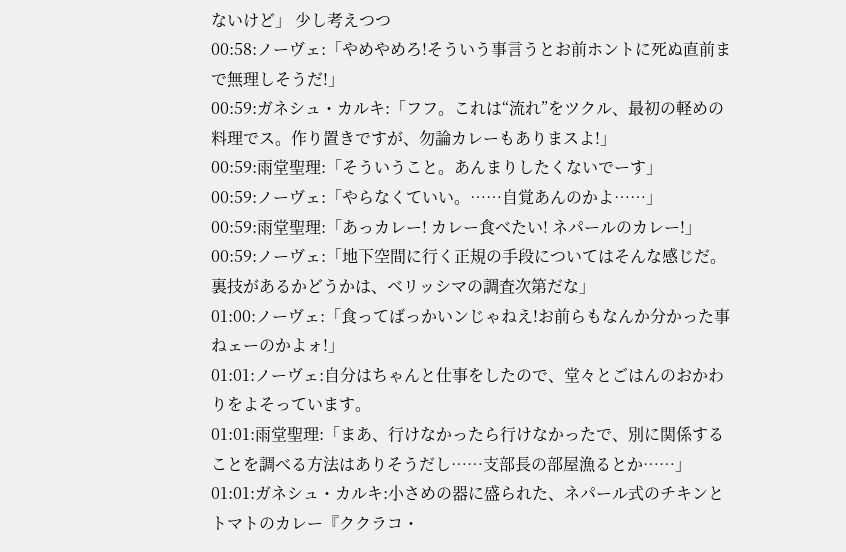ないけど」 少し考えつつ
00:58:ノーヴェ:「やめやめろ!そういう事言うとお前ホントに死ぬ直前まで無理しそうだ!」
00:59:ガネシュ・カルキ:「フフ。これは“流れ”をツクル、最初の軽めの料理でス。作り置きですが、勿論カレーもありまスよ!」
00:59:雨堂聖理:「そういうこと。あんまりしたくないでーす」
00:59:ノーヴェ:「やらなくていい。……自覚あんのかよ……」
00:59:雨堂聖理:「あっカレー! カレー食べたい! ネパールのカレー!」
00:59:ノーヴェ:「地下空間に行く正規の手段についてはそんな感じだ。裏技があるかどうかは、ベリッシマの調査次第だな」
01:00:ノーヴェ:「食ってばっかいンじゃねえ!お前らもなんか分かった事ねェーのかよォ!」
01:01:ノーヴェ:自分はちゃんと仕事をしたので、堂々とごはんのおかわりをよそっています。
01:01:雨堂聖理:「まあ、行けなかったら行けなかったで、別に関係することを調べる方法はありそうだし……支部長の部屋漁るとか……」
01:01:ガネシュ・カルキ:小さめの器に盛られた、ネパール式のチキンとトマトのカレー『ククラコ・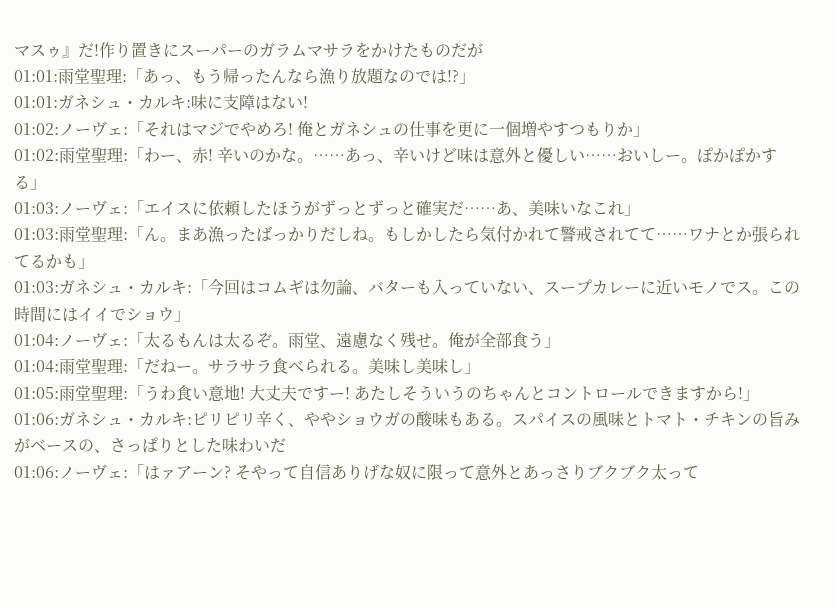マスゥ』だ!作り置きにスーパーのガラムマサラをかけたものだが
01:01:雨堂聖理:「あっ、もう帰ったんなら漁り放題なのでは!?」
01:01:ガネシュ・カルキ:味に支障はない!
01:02:ノーヴェ:「それはマジでやめろ! 俺とガネシュの仕事を更に一個増やすつもりか」
01:02:雨堂聖理:「わー、赤! 辛いのかな。……あっ、辛いけど味は意外と優しい……おいしー。ぽかぽかする」
01:03:ノーヴェ:「エイスに依頼したほうがずっとずっと確実だ……あ、美味いなこれ」
01:03:雨堂聖理:「ん。まあ漁ったばっかりだしね。もしかしたら気付かれて警戒されてて……ワナとか張られてるかも」
01:03:ガネシュ・カルキ:「今回はコムギは勿論、バターも入っていない、スープカレーに近いモノでス。この時間にはイイでショウ」
01:04:ノーヴェ:「太るもんは太るぞ。雨堂、遠慮なく残せ。俺が全部食う」
01:04:雨堂聖理:「だねー。サラサラ食べられる。美味し美味し」
01:05:雨堂聖理:「うわ食い意地! 大丈夫ですー! あたしそういうのちゃんとコントロールできますから!」
01:06:ガネシュ・カルキ:ピリピリ辛く、ややショウガの酸味もある。スパイスの風味とトマト・チキンの旨みがベースの、さっぱりとした味わいだ
01:06:ノーヴェ:「はァアーン? そやって自信ありげな奴に限って意外とあっさりブクブク太って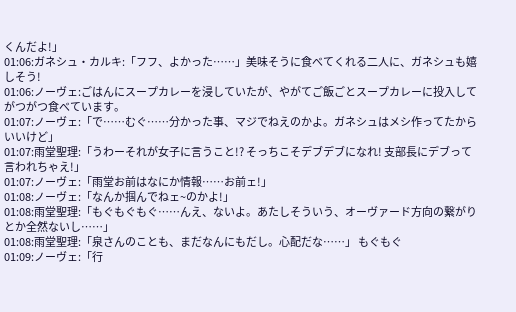くんだよ!」
01:06:ガネシュ・カルキ:「フフ、よかった……」美味そうに食べてくれる二人に、ガネシュも嬉しそう!
01:06:ノーヴェ:ごはんにスープカレーを浸していたが、やがてご飯ごとスープカレーに投入してがつがつ食べています。
01:07:ノーヴェ:「で……むぐ……分かった事、マジでねえのかよ。ガネシュはメシ作ってたからいいけど」
01:07:雨堂聖理:「うわーそれが女子に言うこと!? そっちこそデブデブになれ! 支部長にデブって言われちゃえ!」
01:07:ノーヴェ:「雨堂お前はなにか情報……お前ェ!」
01:08:ノーヴェ:「なんか掴んでねェ~のかよ!」
01:08:雨堂聖理:「もぐもぐもぐ……んえ、ないよ。あたしそういう、オーヴァード方向の繋がりとか全然ないし……」
01:08:雨堂聖理:「泉さんのことも、まだなんにもだし。心配だな……」 もぐもぐ
01:09:ノーヴェ:「行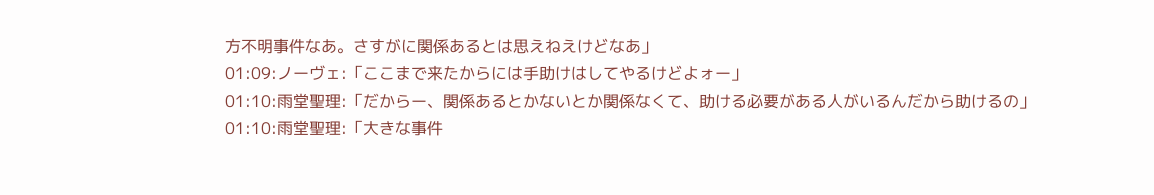方不明事件なあ。さすがに関係あるとは思えねえけどなあ」
01:09:ノーヴェ:「ここまで来たからには手助けはしてやるけどよォー」
01:10:雨堂聖理:「だからー、関係あるとかないとか関係なくて、助ける必要がある人がいるんだから助けるの」
01:10:雨堂聖理:「大きな事件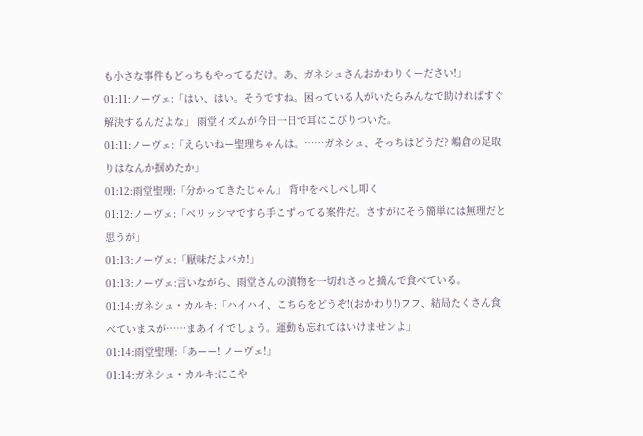も小さな事件もどっちもやってるだけ。あ、ガネシュさんおかわりくーださい!」
01:11:ノーヴェ:「はい、はい。そうですね。困っている人がいたらみんなで助ければすぐ解決するんだよな」 雨堂イズムが今日一日で耳にこびりついた。
01:11:ノーヴェ:「えらいねー聖理ちゃんは。……ガネシュ、そっちはどうだ? 嶋倉の足取りはなんか掴めたか」
01:12:雨堂聖理:「分かってきたじゃん」 背中をぺしぺし叩く
01:12:ノーヴェ:「ベリッシマですら手こずってる案件だ。さすがにそう簡単には無理だと思うが」
01:13:ノーヴェ:「厭味だよバカ!」
01:13:ノーヴェ:言いながら、雨堂さんの漬物を一切れさっと摘んで食べている。
01:14:ガネシュ・カルキ:「ハイハイ、こちらをどうぞ!(おかわり!)フフ、結局たくさん食べていまスが……まあイイでしょう。運動も忘れてはいけませンよ」
01:14:雨堂聖理:「あーー! ノーヴェ!」
01:14:ガネシュ・カルキ:にこや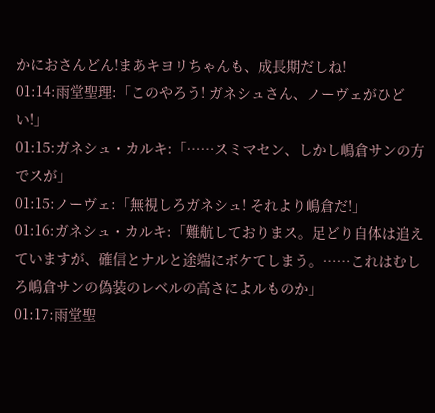かにおさんどん!まあキヨリちゃんも、成長期だしね!
01:14:雨堂聖理:「このやろう! ガネシュさん、ノーヴェがひどい!」
01:15:ガネシュ・カルキ:「……スミマセン、しかし嶋倉サンの方でスが」
01:15:ノーヴェ:「無視しろガネシュ! それより嶋倉だ!」
01:16:ガネシュ・カルキ:「難航しておりまス。足どり自体は追えていますが、確信とナルと途端にボケてしまう。……これはむしろ嶋倉サンの偽装のレベルの高さによルものか」
01:17:雨堂聖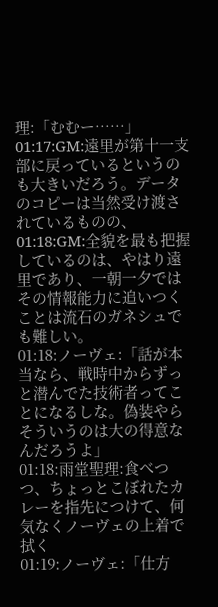理:「むむー……」
01:17:GM:遠里が第十一支部に戻っているというのも大きいだろう。データのコピーは当然受け渡されているものの、
01:18:GM:全貌を最も把握しているのは、やはり遠里であり、一朝一夕ではその情報能力に追いつくことは流石のガネシュでも難しい。
01:18:ノーヴェ:「話が本当なら、戦時中からずっと潜んでた技術者ってことになるしな。偽装やらそういうのは大の得意なんだろうよ」
01:18:雨堂聖理:食べつつ、ちょっとこぼれたカレーを指先につけて、何気なくノーヴェの上着で拭く
01:19:ノーヴェ:「仕方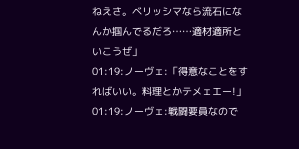ねえさ。ベリッシマなら流石になんか掴んでるだろ……適材適所といこうぜ」
01:19:ノーヴェ:「得意なことをすればいい。料理とかテメェエー!」
01:19:ノーヴェ:戦闘要員なので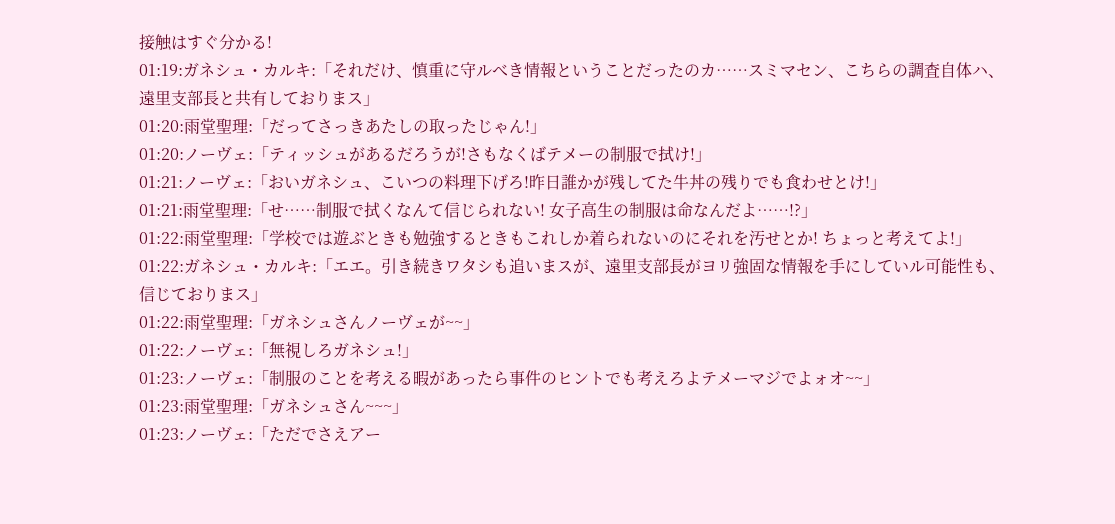接触はすぐ分かる!
01:19:ガネシュ・カルキ:「それだけ、慎重に守ルべき情報ということだったのカ……スミマセン、こちらの調査自体ハ、遠里支部長と共有しておりまス」
01:20:雨堂聖理:「だってさっきあたしの取ったじゃん!」
01:20:ノーヴェ:「ティッシュがあるだろうが!さもなくばテメーの制服で拭け!」
01:21:ノーヴェ:「おいガネシュ、こいつの料理下げろ!昨日誰かが残してた牛丼の残りでも食わせとけ!」
01:21:雨堂聖理:「せ……制服で拭くなんて信じられない! 女子高生の制服は命なんだよ……!?」
01:22:雨堂聖理:「学校では遊ぶときも勉強するときもこれしか着られないのにそれを汚せとか! ちょっと考えてよ!」
01:22:ガネシュ・カルキ:「エエ。引き続きワタシも追いまスが、遠里支部長がヨリ強固な情報を手にしていル可能性も、信じておりまス」
01:22:雨堂聖理:「ガネシュさんノーヴェが~~」
01:22:ノーヴェ:「無視しろガネシュ!」
01:23:ノーヴェ:「制服のことを考える暇があったら事件のヒントでも考えろよテメーマジでよォオ~~」
01:23:雨堂聖理:「ガネシュさん~~~」
01:23:ノーヴェ:「ただでさえアー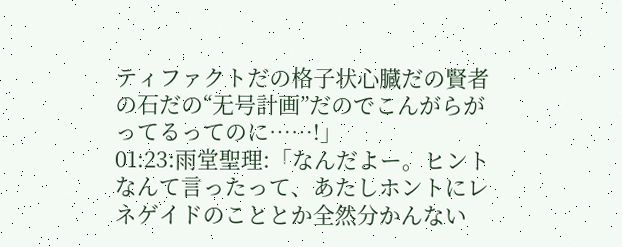ティファクトだの格子状心臓だの賢者の石だの“无号計画”だのでこんがらがってるってのに……!」
01:23:雨堂聖理:「なんだよー。ヒントなんて言ったって、あたしホントにレネゲイドのこととか全然分かんない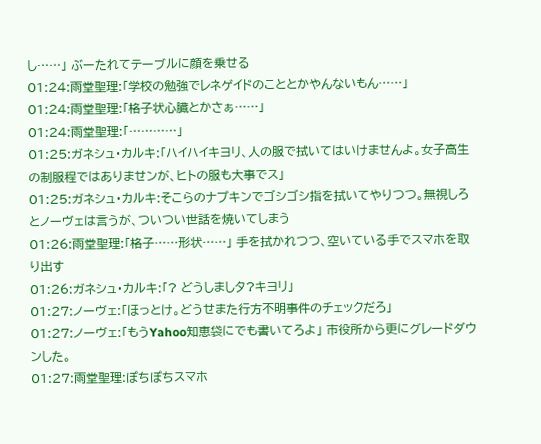し……」 ぶーたれてテーブルに顔を乗せる
01:24:雨堂聖理:「学校の勉強でレネゲイドのこととかやんないもん……」
01:24:雨堂聖理:「格子状心臓とかさぁ……」
01:24:雨堂聖理:「…………」
01:25:ガネシュ・カルキ:「ハイハイキヨリ、人の服で拭いてはいけませんよ。女子高生の制服程ではありませンが、ヒトの服も大事でス」
01:25:ガネシュ・カルキ:そこらのナプキンでゴシゴシ指を拭いてやりつつ。無視しろとノーヴェは言うが、ついつい世話を焼いてしまう
01:26:雨堂聖理:「格子……形状……」 手を拭かれつつ、空いている手でスマホを取り出す
01:26:ガネシュ・カルキ:「? どうしましタ?キヨリ」
01:27:ノーヴェ:「ほっとけ。どうせまた行方不明事件のチェックだろ」
01:27:ノーヴェ:「もうYahoo知恵袋にでも書いてろよ」 市役所から更にグレードダウンした。
01:27:雨堂聖理:ぽちぽちスマホ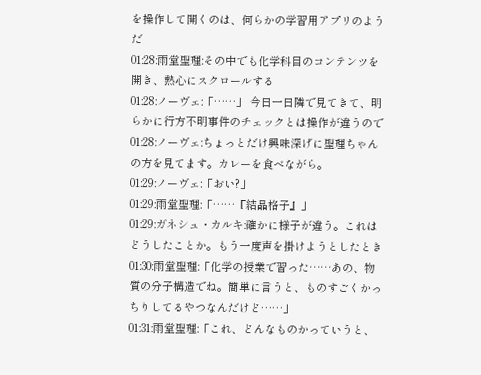を操作して開くのは、何らかの学習用アプリのようだ
01:28:雨堂聖理:その中でも化学科目のコンテンツを開き、熱心にスクロールする
01:28:ノーヴェ:「……」 今日一日隣で見てきて、明らかに行方不明事件のチェックとは操作が違うので
01:28:ノーヴェ:ちょっとだけ興味深げに聖理ちゃんの方を見てます。カレーを食べながら。
01:29:ノーヴェ:「おい?」
01:29:雨堂聖理:「……『結晶格子』」
01:29:ガネシュ・カルキ:確かに様子が違う。これはどうしたことか。もう一度声を掛けようとしたとき
01:30:雨堂聖理:「化学の授業で習った……あの、物質の分子構造でね。簡単に言うと、ものすごくかっちりしてるやつなんだけど……」
01:31:雨堂聖理:「これ、どんなものかっていうと、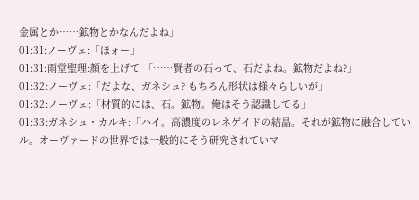金属とか……鉱物とかなんだよね」
01:31:ノーヴェ:「ほォー」
01:31:雨堂聖理:顔を上げて 「……賢者の石って、石だよね。鉱物だよね?」
01:32:ノーヴェ:「だよな、ガネシュ? もちろん形状は様々らしいが」
01:32:ノーヴェ:「材質的には、石。鉱物。俺はそう認識してる」
01:33:ガネシュ・カルキ:「ハイ。高濃度のレネゲイドの結晶。それが鉱物に融合していル。オーヴァードの世界では一般的にそう研究されていマ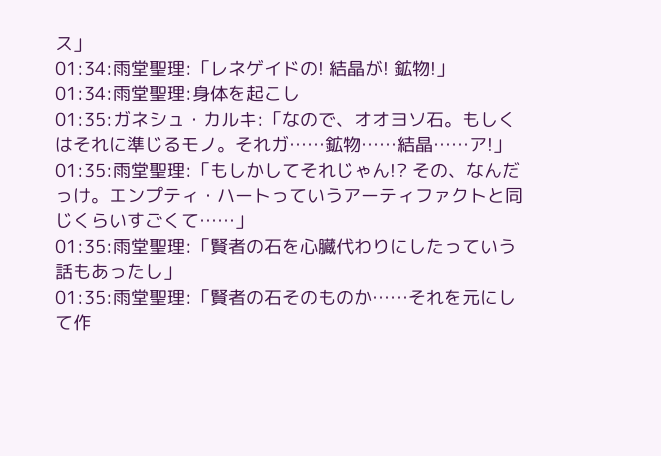ス」
01:34:雨堂聖理:「レネゲイドの! 結晶が! 鉱物!」
01:34:雨堂聖理:身体を起こし
01:35:ガネシュ・カルキ:「なので、オオヨソ石。もしくはそれに準じるモノ。それガ……鉱物……結晶……ア!」
01:35:雨堂聖理:「もしかしてそれじゃん!? その、なんだっけ。エンプティ・ハートっていうアーティファクトと同じくらいすごくて……」
01:35:雨堂聖理:「賢者の石を心臓代わりにしたっていう話もあったし」
01:35:雨堂聖理:「賢者の石そのものか……それを元にして作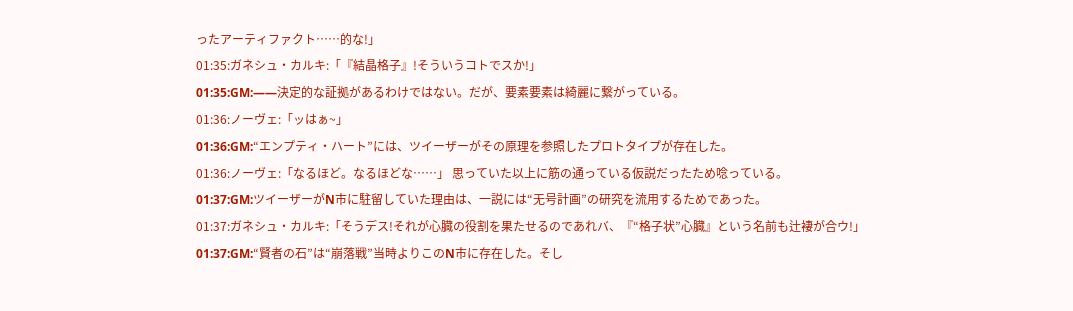ったアーティファクト……的な!」
01:35:ガネシュ・カルキ:「『結晶格子』!そういうコトでスか!」
01:35:GM:——決定的な証拠があるわけではない。だが、要素要素は綺麗に繋がっている。
01:36:ノーヴェ:「ッはぁ~」
01:36:GM:“エンプティ・ハート”には、ツイーザーがその原理を参照したプロトタイプが存在した。
01:36:ノーヴェ:「なるほど。なるほどな……」 思っていた以上に筋の通っている仮説だったため唸っている。
01:37:GM:ツイーザーがN市に駐留していた理由は、一説には“无号計画”の研究を流用するためであった。
01:37:ガネシュ・カルキ:「そうデス!それが心臓の役割を果たせるのであれバ、『“格子状”心臓』という名前も辻褄が合ウ!」
01:37:GM:“賢者の石”は“崩落戦”当時よりこのN市に存在した。そし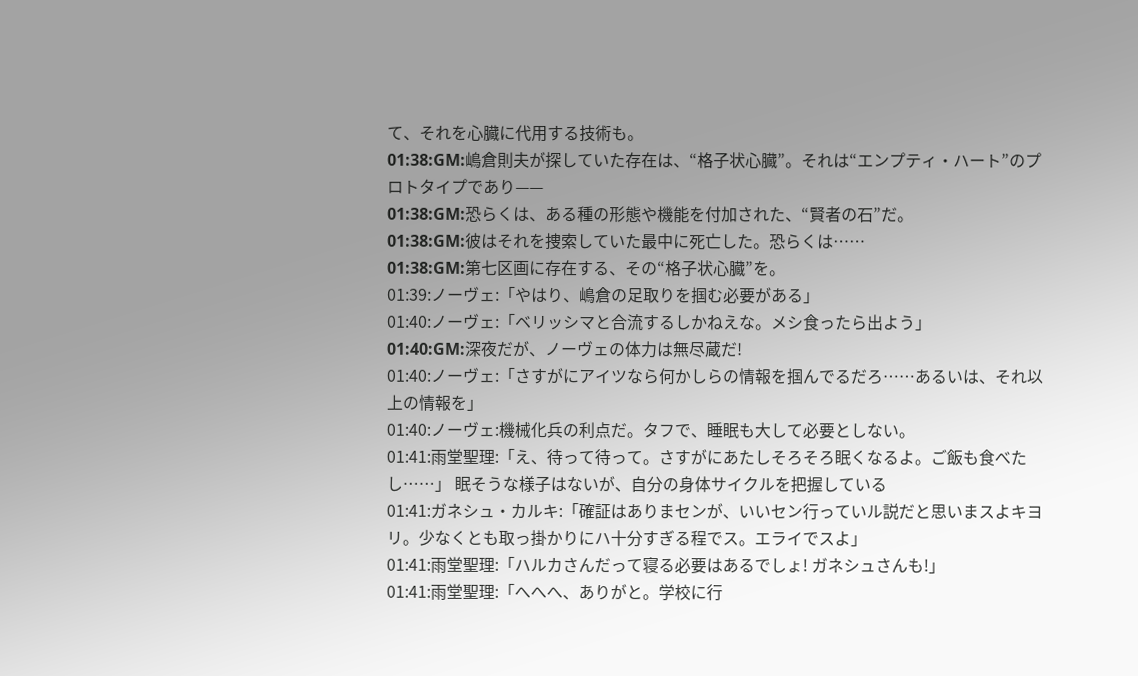て、それを心臓に代用する技術も。
01:38:GM:嶋倉則夫が探していた存在は、“格子状心臓”。それは“エンプティ・ハート”のプロトタイプであり——
01:38:GM:恐らくは、ある種の形態や機能を付加された、“賢者の石”だ。
01:38:GM:彼はそれを捜索していた最中に死亡した。恐らくは……
01:38:GM:第七区画に存在する、その“格子状心臓”を。
01:39:ノーヴェ:「やはり、嶋倉の足取りを掴む必要がある」
01:40:ノーヴェ:「ベリッシマと合流するしかねえな。メシ食ったら出よう」
01:40:GM:深夜だが、ノーヴェの体力は無尽蔵だ!
01:40:ノーヴェ:「さすがにアイツなら何かしらの情報を掴んでるだろ……あるいは、それ以上の情報を」
01:40:ノーヴェ:機械化兵の利点だ。タフで、睡眠も大して必要としない。
01:41:雨堂聖理:「え、待って待って。さすがにあたしそろそろ眠くなるよ。ご飯も食べたし……」 眠そうな様子はないが、自分の身体サイクルを把握している
01:41:ガネシュ・カルキ:「確証はありまセンが、いいセン行っていル説だと思いまスよキヨリ。少なくとも取っ掛かりにハ十分すぎる程でス。エライでスよ」
01:41:雨堂聖理:「ハルカさんだって寝る必要はあるでしょ! ガネシュさんも!」
01:41:雨堂聖理:「へへへ、ありがと。学校に行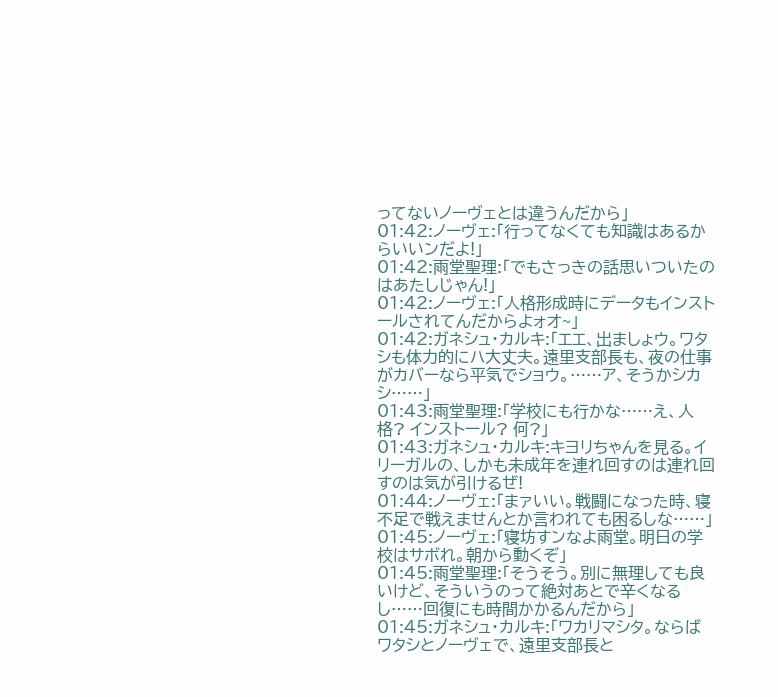ってないノーヴェとは違うんだから」
01:42:ノーヴェ:「行ってなくても知識はあるからいいンだよ!」
01:42:雨堂聖理:「でもさっきの話思いついたのはあたしじゃん!」
01:42:ノーヴェ:「人格形成時にデータもインストールされてんだからよォオ~」
01:42:ガネシュ・カルキ:「エエ、出ましょウ。ワタシも体力的にハ大丈夫。遠里支部長も、夜の仕事がカバーなら平気でショウ。……ア、そうかシカシ……」
01:43:雨堂聖理:「学校にも行かな……え、人格? インストール? 何?」
01:43:ガネシュ・カルキ:キヨリちゃんを見る。イリーガルの、しかも未成年を連れ回すのは連れ回すのは気が引けるぜ!
01:44:ノーヴェ:「まァいい。戦闘になった時、寝不足で戦えませんとか言われても困るしな……」
01:45:ノーヴェ:「寝坊すンなよ雨堂。明日の学校はサボれ。朝から動くぞ」
01:45:雨堂聖理:「そうそう。別に無理しても良いけど、そういうのって絶対あとで辛くなるし……回復にも時間かかるんだから」
01:45:ガネシュ・カルキ:「ワカリマシタ。ならばワタシとノーヴェで、遠里支部長と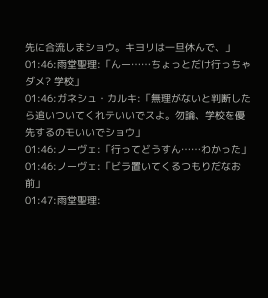先に合流しまショウ。キヨリは一旦休んで、」
01:46:雨堂聖理:「んー……ちょっとだけ行っちゃダメ? 学校」
01:46:ガネシュ・カルキ:「無理がないと判断したら追いついてくれテいいでスよ。勿論、学校を優先するのモいいでショウ」
01:46:ノーヴェ:「行ってどうすん……わかった」
01:46:ノーヴェ:「ビラ置いてくるつもりだなお前」
01:47:雨堂聖理: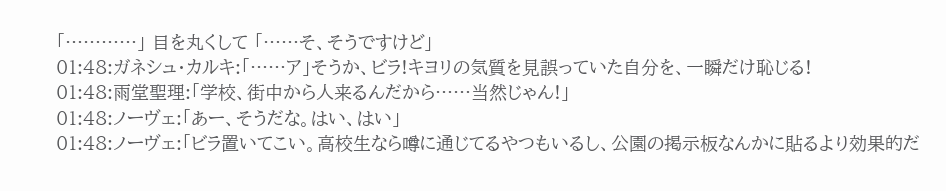「…………」 目を丸くして 「……そ、そうですけど」
01:48:ガネシュ・カルキ:「……ア」そうか、ビラ!キヨリの気質を見誤っていた自分を、一瞬だけ恥じる!
01:48:雨堂聖理:「学校、街中から人来るんだから……当然じゃん!」
01:48:ノーヴェ:「あー、そうだな。はい、はい」
01:48:ノーヴェ:「ビラ置いてこい。高校生なら噂に通じてるやつもいるし、公園の掲示板なんかに貼るより効果的だ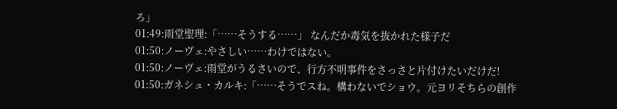ろ」
01:49:雨堂聖理:「……そうする……」 なんだか毒気を抜かれた様子だ
01:50:ノーヴェ:やさしい……わけではない。
01:50:ノーヴェ:雨堂がうるさいので、行方不明事件をさっさと片付けたいだけだ!
01:50:ガネシュ・カルキ:「……そうでスね。構わないでショウ。元ヨリそちらの創作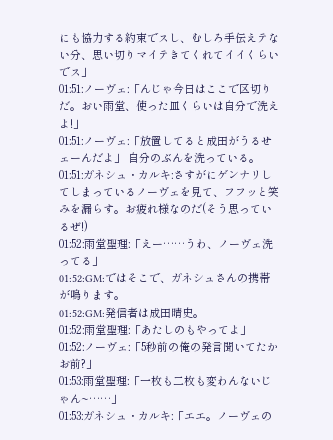にも協力する約束でスし、むしろ手伝えテない分、思い切りマイテきてくれてイイくらいでス」
01:51:ノーヴェ:「んじゃ今日はここで区切りだ。おい雨堂、使った皿くらいは自分で洗えよ!」
01:51:ノーヴェ:「放置してると成田がうるせェーんだよ」 自分のぶんを洗っている。
01:51:ガネシュ・カルキ:さすがにゲンナリしてしまっているノーヴェを見て、フフッと笑みを漏らす。お疲れ様なのだ(そう思っているぜ!)
01:52:雨堂聖理:「えー……うわ、ノーヴェ洗ってる」
01:52:GM:ではそこで、ガネシュさんの携帯が鳴ります。
01:52:GM:発信者は成田晴史。
01:52:雨堂聖理:「あたしのもやってよ」
01:52:ノーヴェ:「5秒前の俺の発言聞いてたかお前?」
01:53:雨堂聖理:「一枚も二枚も変わんないじゃん~……」
01:53:ガネシュ・カルキ:「エエ。ノーヴェの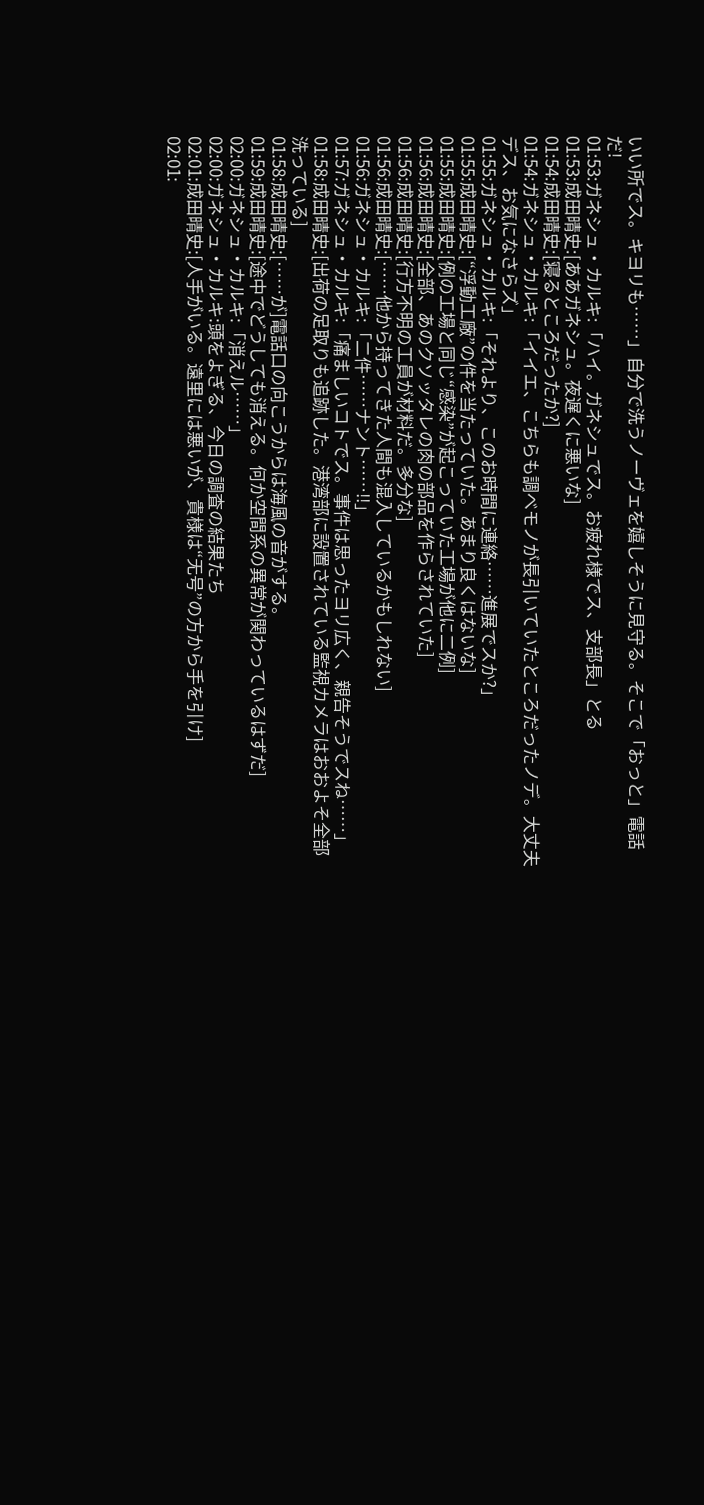いい所でス。キヨリも……」自分で洗うノーヴェを嬉しそうに見守る。そこで「おっと」電話だ!
01:53:ガネシュ・カルキ:「ハイ。ガネシュでス。お疲れ様でス、支部長」とる
01:53:成田晴史:[ああガネシュ。夜遅くに悪いな]
01:54:成田晴史:[寝るところだったか?]
01:54:ガネシュ・カルキ:「イイエ、こちらも調べモノが長引いていたところだったノデ。大丈夫デス、お気になさらズ」
01:55:ガネシュ・カルキ:「それより、このお時間に連絡……進展でスか?」
01:55:成田晴史:[“浮動工廠”の件を当たっていた。あまり良くはないな]
01:55:成田晴史:[例の工場と同じ“感染”が起こっていた工場が他に二例]
01:56:成田晴史:[全部、あのクソッタレの肉の部品を作らされていた]
01:56:成田晴史:[行方不明の工員が材料だ。多分な]
01:56:成田晴史:[……他から持ってきた人間も混入しているかもしれない]
01:56:ガネシュ・カルキ:「二件……ナント……!!」
01:57:ガネシュ・カルキ:「痛ましいコトでス。事件は思ったヨリ広く、親告そうでスね……」
01:58:成田晴史:[出荷の足取りも追跡した。港湾部に設置されている監視カメラはおおよそ全部洗っている]
01:58:成田晴史:[……が]電話口の向こうからは海風の音がする。
01:59:成田晴史:[途中でどうしても消える。何か空間系の異常が関わっているはずだ]
02:00:ガネシュ・カルキ:「消えル……」
02:00:ガネシュ・カルキ:頭をよぎる、今日の調査の結果たち
02:01:成田晴史:[人手がいる。遠里には悪いが、貴様は“无号”の方から手を引け]
02:01: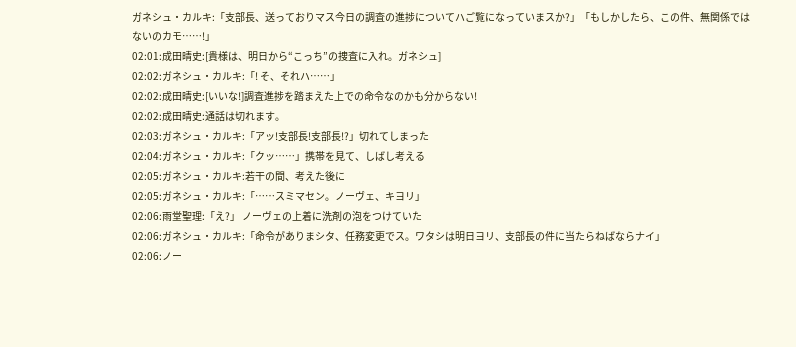ガネシュ・カルキ:「支部長、送っておりマス今日の調査の進捗についてハご覧になっていまスか?」「もしかしたら、この件、無関係ではないのカモ……!」
02:01:成田晴史:[貴様は、明日から“こっち”の捜査に入れ。ガネシュ]
02:02:ガネシュ・カルキ:「! そ、それハ……」
02:02:成田晴史:[いいな!]調査進捗を踏まえた上での命令なのかも分からない!
02:02:成田晴史:通話は切れます。
02:03:ガネシュ・カルキ:「アッ!支部長!支部長!?」切れてしまった
02:04:ガネシュ・カルキ:「クッ……」携帯を見て、しばし考える
02:05:ガネシュ・カルキ:若干の間、考えた後に
02:05:ガネシュ・カルキ:「……スミマセン。ノーヴェ、キヨリ」
02:06:雨堂聖理:「え?」 ノーヴェの上着に洗剤の泡をつけていた
02:06:ガネシュ・カルキ:「命令がありまシタ、任務変更でス。ワタシは明日ヨリ、支部長の件に当たらねばならナイ」
02:06:ノー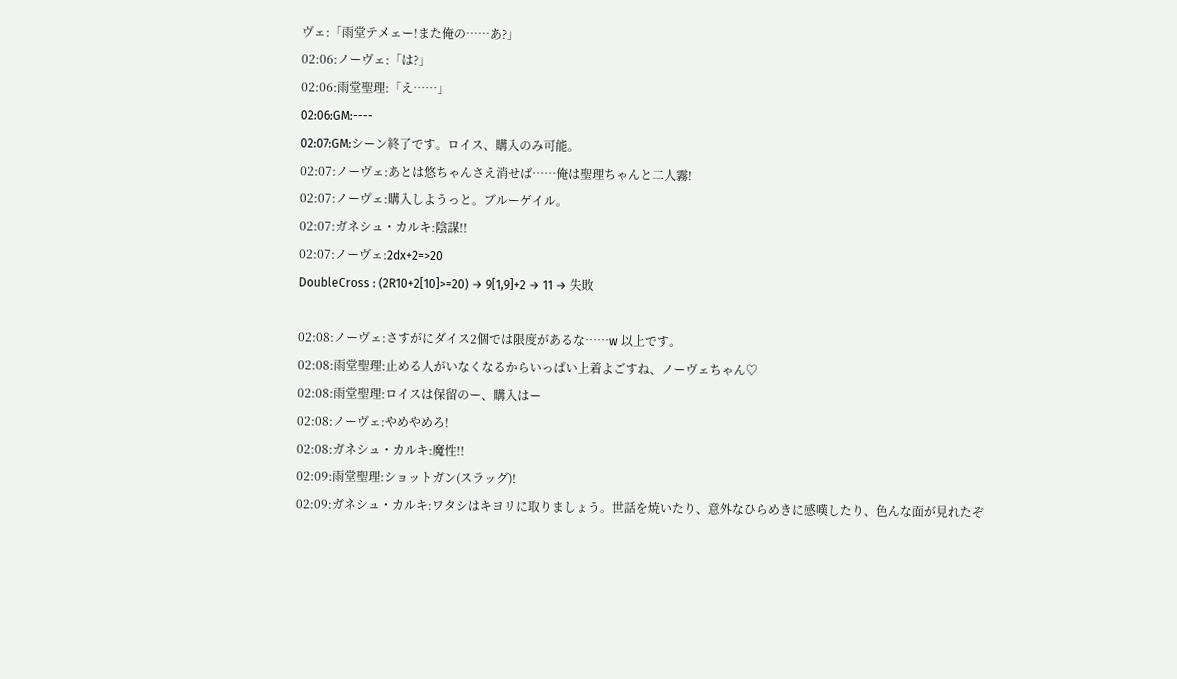ヴェ:「雨堂テメェー!また俺の……あ?」
02:06:ノーヴェ:「は?」
02:06:雨堂聖理:「え……」
02:06:GM:----
02:07:GM:シーン終了です。ロイス、購入のみ可能。
02:07:ノーヴェ:あとは悠ちゃんさえ消せば……俺は聖理ちゃんと二人霧!
02:07:ノーヴェ:購入しようっと。ブルーゲイル。
02:07:ガネシュ・カルキ:陰謀!!
02:07:ノーヴェ:2dx+2=>20
DoubleCross : (2R10+2[10]>=20) → 9[1,9]+2 → 11 → 失敗

02:08:ノーヴェ:さすがにダイス2個では限度があるな……w 以上です。
02:08:雨堂聖理:止める人がいなくなるからいっぱい上着よごすね、ノーヴェちゃん♡
02:08:雨堂聖理:ロイスは保留のー、購入はー
02:08:ノーヴェ:やめやめろ!
02:08:ガネシュ・カルキ:魔性!!
02:09:雨堂聖理:ショットガン(スラッグ)!
02:09:ガネシュ・カルキ:ワタシはキヨリに取りましょう。世話を焼いたり、意外なひらめきに感嘆したり、色んな面が見れたぞ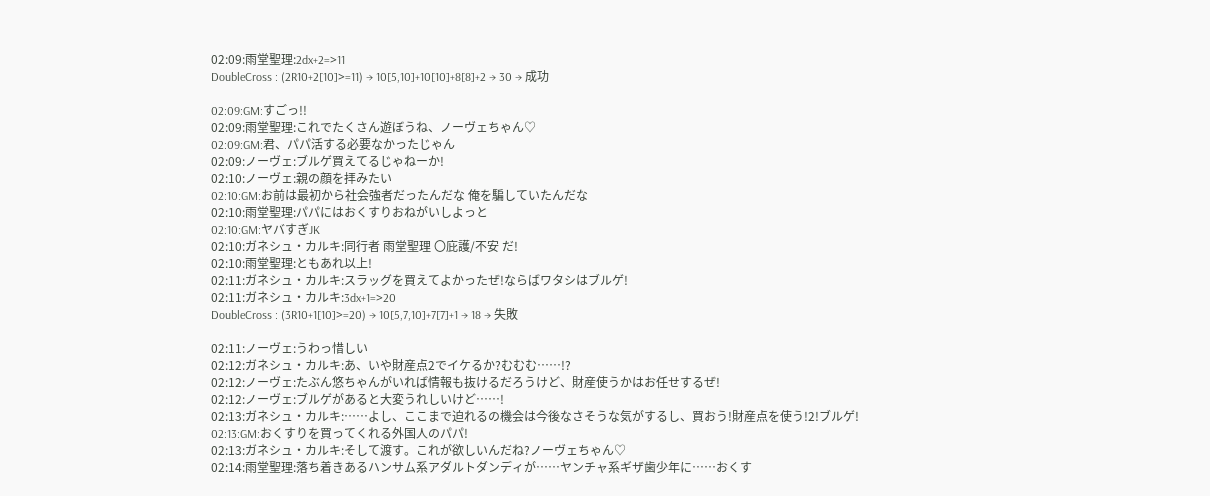02:09:雨堂聖理:2dx+2=>11
DoubleCross : (2R10+2[10]>=11) → 10[5,10]+10[10]+8[8]+2 → 30 → 成功

02:09:GM:すごっ!!
02:09:雨堂聖理:これでたくさん遊ぼうね、ノーヴェちゃん♡
02:09:GM:君、パパ活する必要なかったじゃん
02:09:ノーヴェ:ブルゲ買えてるじゃねーか!
02:10:ノーヴェ:親の顔を拝みたい
02:10:GM:お前は最初から社会強者だったんだな 俺を騙していたんだな
02:10:雨堂聖理:パパにはおくすりおねがいしよっと
02:10:GM:ヤバすぎJK
02:10:ガネシュ・カルキ:同行者 雨堂聖理 〇庇護/不安 だ!
02:10:雨堂聖理:ともあれ以上!
02:11:ガネシュ・カルキ:スラッグを買えてよかったぜ!ならばワタシはブルゲ!
02:11:ガネシュ・カルキ:3dx+1=>20
DoubleCross : (3R10+1[10]>=20) → 10[5,7,10]+7[7]+1 → 18 → 失敗

02:11:ノーヴェ:うわっ惜しい
02:12:ガネシュ・カルキ:あ、いや財産点2でイケるか?むむむ……!?
02:12:ノーヴェ:たぶん悠ちゃんがいれば情報も抜けるだろうけど、財産使うかはお任せするぜ!
02:12:ノーヴェ:ブルゲがあると大変うれしいけど……!
02:13:ガネシュ・カルキ:……よし、ここまで迫れるの機会は今後なさそうな気がするし、買おう!財産点を使う!2!ブルゲ!
02:13:GM:おくすりを買ってくれる外国人のパパ!
02:13:ガネシュ・カルキ:そして渡す。これが欲しいんだね?ノーヴェちゃん♡
02:14:雨堂聖理:落ち着きあるハンサム系アダルトダンディが……ヤンチャ系ギザ歯少年に……おくす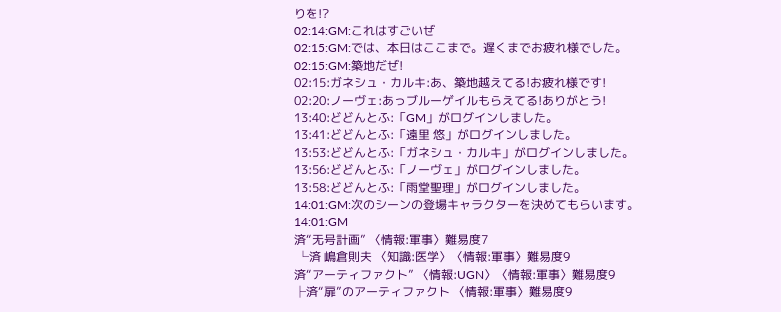りを!?
02:14:GM:これはすごいぜ
02:15:GM:では、本日はここまで。遅くまでお疲れ様でした。
02:15:GM:築地だぜ!
02:15:ガネシュ・カルキ:あ、築地越えてる!お疲れ様です!
02:20:ノーヴェ:あっブルーゲイルもらえてる!ありがとう!
13:40:どどんとふ:「GM」がログインしました。
13:41:どどんとふ:「遠里 悠」がログインしました。
13:53:どどんとふ:「ガネシュ・カルキ」がログインしました。
13:56:どどんとふ:「ノーヴェ」がログインしました。
13:58:どどんとふ:「雨堂聖理」がログインしました。
14:01:GM:次のシーンの登場キャラクターを決めてもらいます。
14:01:GM
済“无号計画” 〈情報:軍事〉難易度7
 └済 嶋倉則夫 〈知識:医学〉〈情報:軍事〉難易度9
済“アーティファクト” 〈情報:UGN〉〈情報:軍事〉難易度9
├済“扉”のアーティファクト 〈情報:軍事〉難易度9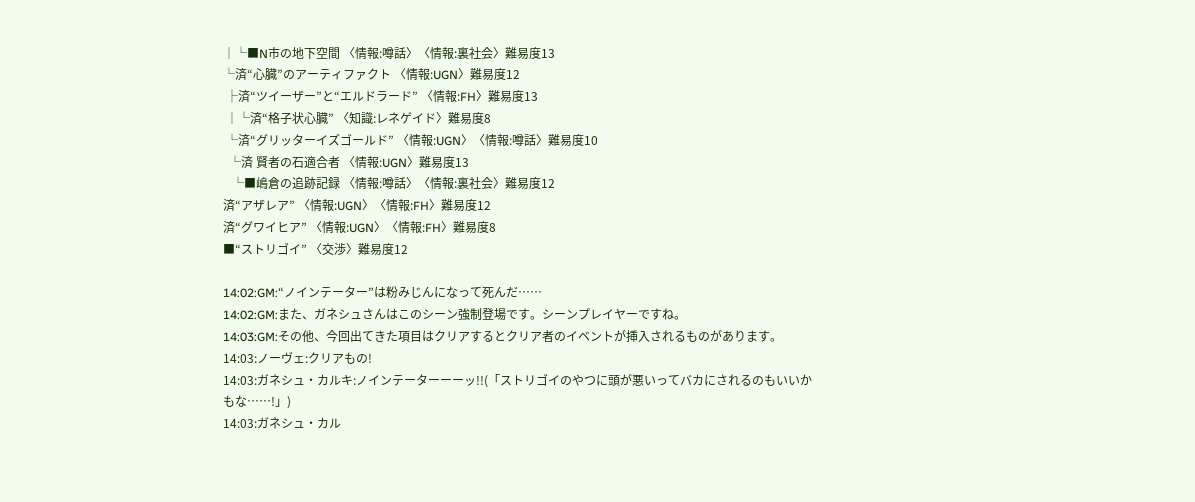│└■N市の地下空間 〈情報:噂話〉〈情報:裏社会〉難易度13
└済“心臓”のアーティファクト 〈情報:UGN〉難易度12
 ├済“ツイーザー”と“エルドラード” 〈情報:FH〉難易度13
 │└済“格子状心臓” 〈知識:レネゲイド〉難易度8
 └済“グリッターイズゴールド” 〈情報:UGN〉〈情報:噂話〉難易度10
  └済 賢者の石適合者 〈情報:UGN〉難易度13
   └■嶋倉の追跡記録 〈情報:噂話〉〈情報:裏社会〉難易度12
済“アザレア” 〈情報:UGN〉〈情報:FH〉難易度12
済“グワイヒア” 〈情報:UGN〉〈情報:FH〉難易度8
■“ストリゴイ” 〈交渉〉難易度12

14:02:GM:“ノインテーター”は粉みじんになって死んだ……
14:02:GM:また、ガネシュさんはこのシーン強制登場です。シーンプレイヤーですね。
14:03:GM:その他、今回出てきた項目はクリアするとクリア者のイベントが挿入されるものがあります。
14:03:ノーヴェ:クリアもの!
14:03:ガネシュ・カルキ:ノインテーターーーッ!!(「ストリゴイのやつに頭が悪いってバカにされるのもいいかもな……!」)
14:03:ガネシュ・カル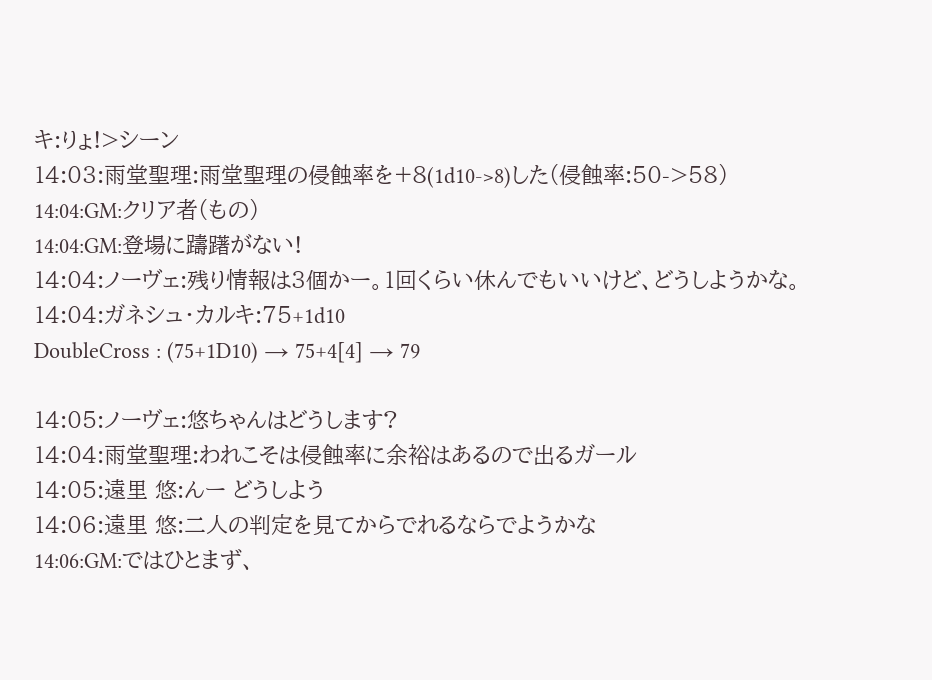キ:りょ!>シーン
14:03:雨堂聖理:雨堂聖理の侵蝕率を+8(1d10->8)した(侵蝕率:50->58)
14:04:GM:クリア者(もの)
14:04:GM:登場に躊躇がない!
14:04:ノーヴェ:残り情報は3個かー。1回くらい休んでもいいけど、どうしようかな。
14:04:ガネシュ・カルキ:75+1d10
DoubleCross : (75+1D10) → 75+4[4] → 79

14:05:ノーヴェ:悠ちゃんはどうします?
14:04:雨堂聖理:われこそは侵蝕率に余裕はあるので出るガール
14:05:遠里 悠:んー どうしよう
14:06:遠里 悠:二人の判定を見てからでれるならでようかな
14:06:GM:ではひとまず、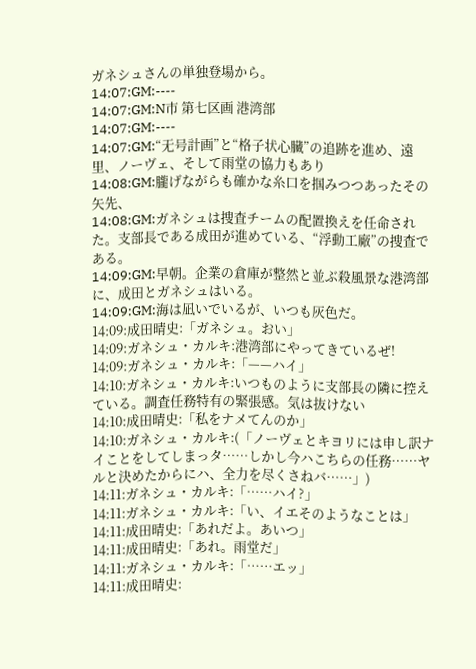ガネシュさんの単独登場から。
14:07:GM:----
14:07:GM:N市 第七区画 港湾部
14:07:GM:----
14:07:GM:“无号計画”と“格子状心臓”の追跡を進め、遠里、ノーヴェ、そして雨堂の協力もあり
14:08:GM:朧げながらも確かな糸口を掴みつつあったその矢先、
14:08:GM:ガネシュは捜査チームの配置換えを任命された。支部長である成田が進めている、“浮動工廠”の捜査である。
14:09:GM:早朝。企業の倉庫が整然と並ぶ殺風景な港湾部に、成田とガネシュはいる。
14:09:GM:海は凪いでいるが、いつも灰色だ。
14:09:成田晴史:「ガネシュ。おい」
14:09:ガネシュ・カルキ:港湾部にやってきているぜ!
14:09:ガネシュ・カルキ:「——ハイ」
14:10:ガネシュ・カルキ:いつものように支部長の隣に控えている。調査任務特有の緊張感。気は抜けない
14:10:成田晴史:「私をナメてんのか」
14:10:ガネシュ・カルキ:(「ノーヴェとキヨリには申し訳ナイことをしてしまっタ……しかし今ハこちらの任務……ヤルと決めたからにハ、全力を尽くさねバ……」)
14:11:ガネシュ・カルキ:「……ハイ?」
14:11:ガネシュ・カルキ:「い、イエそのようなことは」
14:11:成田晴史:「あれだよ。あいつ」
14:11:成田晴史:「あれ。雨堂だ」
14:11:ガネシュ・カルキ:「……エッ」
14:11:成田晴史: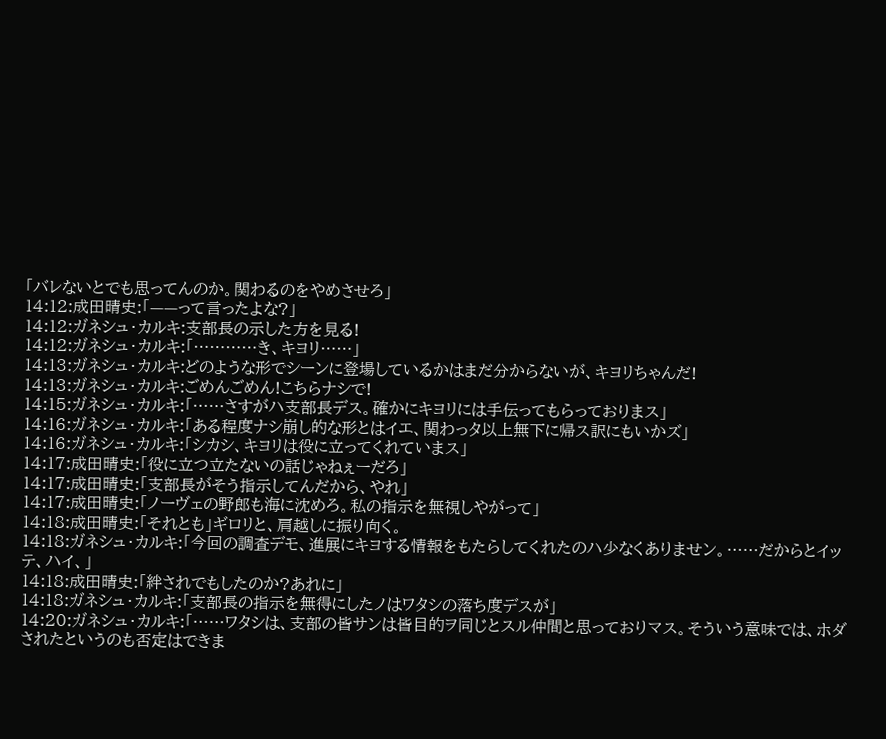「バレないとでも思ってんのか。関わるのをやめさせろ」
14:12:成田晴史:「——って言ったよな?」
14:12:ガネシュ・カルキ:支部長の示した方を見る!
14:12:ガネシュ・カルキ:「…………き、キヨリ……」
14:13:ガネシュ・カルキ:どのような形でシーンに登場しているかはまだ分からないが、キヨリちゃんだ!
14:13:ガネシュ・カルキ:ごめんごめん!こちらナシで!
14:15:ガネシュ・カルキ:「……さすがハ支部長デス。確かにキヨリには手伝ってもらっておりまス」
14:16:ガネシュ・カルキ:「ある程度ナシ崩し的な形とはイエ、関わっタ以上無下に帰ス訳にもいかズ」
14:16:ガネシュ・カルキ:「シカシ、キヨリは役に立ってくれていまス」
14:17:成田晴史:「役に立つ立たないの話じゃねぇーだろ」
14:17:成田晴史:「支部長がそう指示してんだから、やれ」
14:17:成田晴史:「ノーヴェの野郎も海に沈めろ。私の指示を無視しやがって」
14:18:成田晴史:「それとも」ギロリと、肩越しに振り向く。
14:18:ガネシュ・カルキ:「今回の調査デモ、進展にキヨする情報をもたらしてくれたのハ少なくありませン。……だからとイッテ、ハイ、」
14:18:成田晴史:「絆されでもしたのか?あれに」
14:18:ガネシュ・カルキ:「支部長の指示を無得にしたノはワタシの落ち度デスが」
14:20:ガネシュ・カルキ:「……ワタシは、支部の皆サンは皆目的ヲ同じとスル仲間と思っておりマス。そういう意味では、ホダされたというのも否定はできま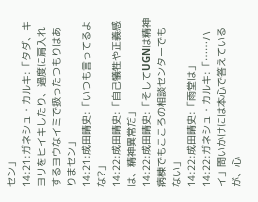セン」
14:21:ガネシュ・カルキ:「タダ、キヨリをヒイキしたり、過度に肩入れするヨウなイミで扱ったつもりはありまセン」
14:21:成田晴史:「いつも言ってるよな?」
14:22:成田晴史:「自己犠牲や正義感は、精神異常だ」
14:22:成田晴史:「そしてUGNは精神病棟でもこころの相談センターでもない」
14:22:成田晴史:「雨堂は」
14:22:ガネシュ・カルキ:「……ハイ」問いかけには本心で答えているが、心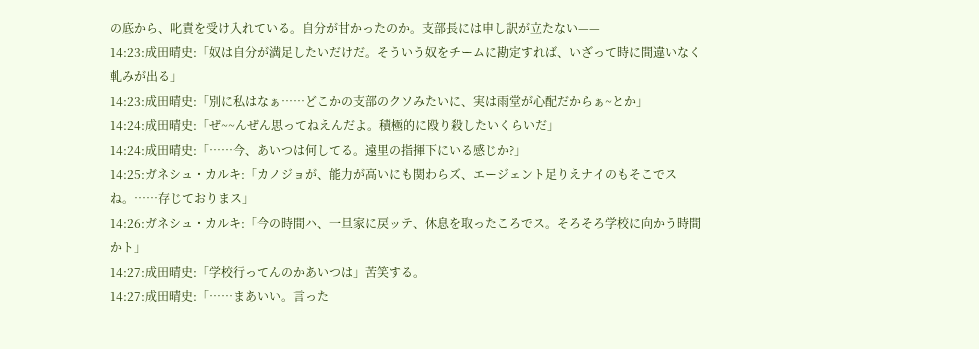の底から、叱責を受け入れている。自分が甘かったのか。支部長には申し訳が立たない——
14:23:成田晴史:「奴は自分が満足したいだけだ。そういう奴をチームに勘定すれば、いざって時に間違いなく軋みが出る」
14:23:成田晴史:「別に私はなぁ……どこかの支部のクソみたいに、実は雨堂が心配だからぁ~とか」
14:24:成田晴史:「ぜ~~んぜん思ってねえんだよ。積極的に殴り殺したいくらいだ」
14:24:成田晴史:「……今、あいつは何してる。遠里の指揮下にいる感じか?」
14:25:ガネシュ・カルキ:「カノジョが、能力が高いにも関わらズ、エージェント足りえナイのもそこでスね。……存じておりまス」
14:26:ガネシュ・カルキ:「今の時間ハ、一旦家に戻ッテ、休息を取ったころでス。そろそろ学校に向かう時間かト」
14:27:成田晴史:「学校行ってんのかあいつは」苦笑する。
14:27:成田晴史:「……まあいい。言った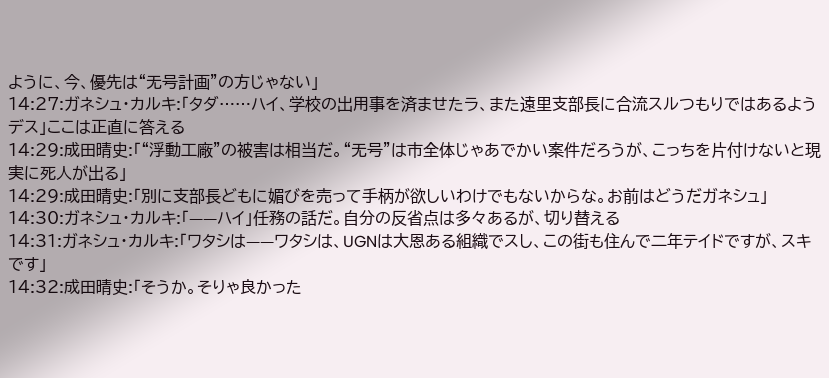ように、今、優先は“无号計画”の方じゃない」
14:27:ガネシュ・カルキ:「タダ……ハイ、学校の出用事を済ませたラ、また遠里支部長に合流スルつもりではあるようデス」ここは正直に答える
14:29:成田晴史:「“浮動工廠”の被害は相当だ。“无号”は市全体じゃあでかい案件だろうが、こっちを片付けないと現実に死人が出る」
14:29:成田晴史:「別に支部長どもに媚びを売って手柄が欲しいわけでもないからな。お前はどうだガネシュ」
14:30:ガネシュ・カルキ:「——ハイ」任務の話だ。自分の反省点は多々あるが、切り替える
14:31:ガネシュ・カルキ:「ワタシは——ワタシは、UGNは大恩ある組織でスし、この街も住んで二年テイドですが、スキです」
14:32:成田晴史:「そうか。そりゃ良かった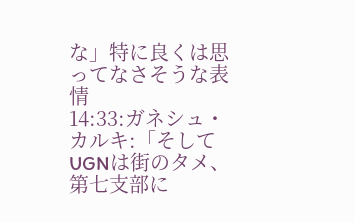な」特に良くは思ってなさそうな表情
14:33:ガネシュ・カルキ:「そしてUGNは街のタメ、第七支部に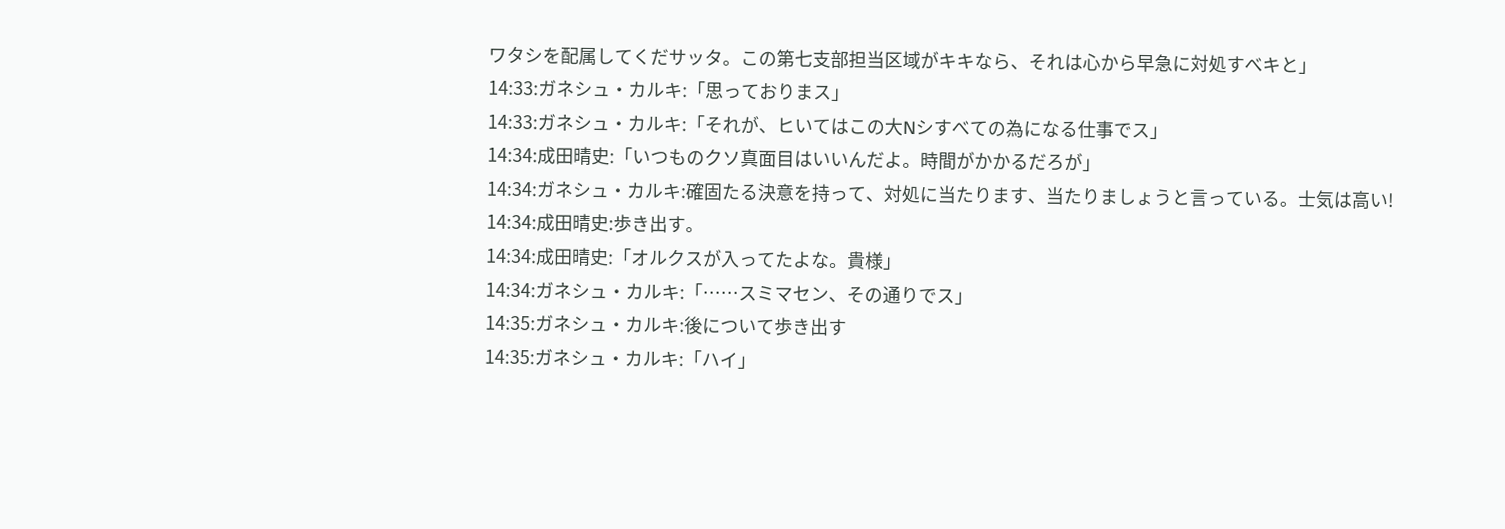ワタシを配属してくだサッタ。この第七支部担当区域がキキなら、それは心から早急に対処すべキと」
14:33:ガネシュ・カルキ:「思っておりまス」
14:33:ガネシュ・カルキ:「それが、ヒいてはこの大Nシすべての為になる仕事でス」
14:34:成田晴史:「いつものクソ真面目はいいんだよ。時間がかかるだろが」
14:34:ガネシュ・カルキ:確固たる決意を持って、対処に当たります、当たりましょうと言っている。士気は高い!
14:34:成田晴史:歩き出す。
14:34:成田晴史:「オルクスが入ってたよな。貴様」
14:34:ガネシュ・カルキ:「……スミマセン、その通りでス」
14:35:ガネシュ・カルキ:後について歩き出す
14:35:ガネシュ・カルキ:「ハイ」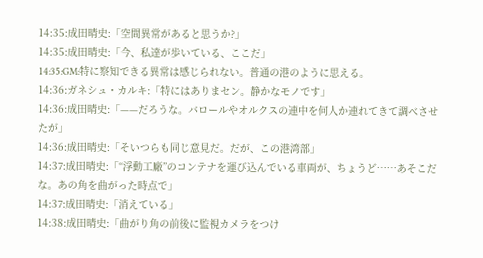14:35:成田晴史:「空間異常があると思うか?」
14:35:成田晴史:「今、私達が歩いている、ここだ」
14:35:GM:特に察知できる異常は感じられない。普通の港のように思える。
14:36:ガネシュ・カルキ:「特にはありまセン。静かなモノです」
14:36:成田晴史:「——だろうな。バロールやオルクスの連中を何人か連れてきて調べさせたが」
14:36:成田晴史:「そいつらも同じ意見だ。だが、この港湾部」
14:37:成田晴史:「“浮動工廠”のコンテナを運び込んでいる車両が、ちょうど……あそこだな。あの角を曲がった時点で」
14:37:成田晴史:「消えている」
14:38:成田晴史:「曲がり角の前後に監視カメラをつけ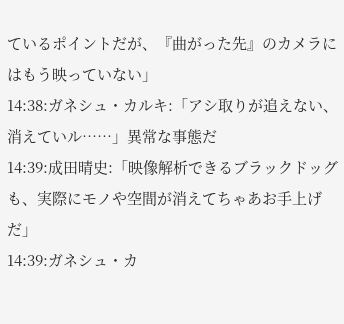ているポイントだが、『曲がった先』のカメラにはもう映っていない」
14:38:ガネシュ・カルキ:「アシ取りが追えない、消えていル……」異常な事態だ
14:39:成田晴史:「映像解析できるブラックドッグも、実際にモノや空間が消えてちゃあお手上げだ」
14:39:ガネシュ・カ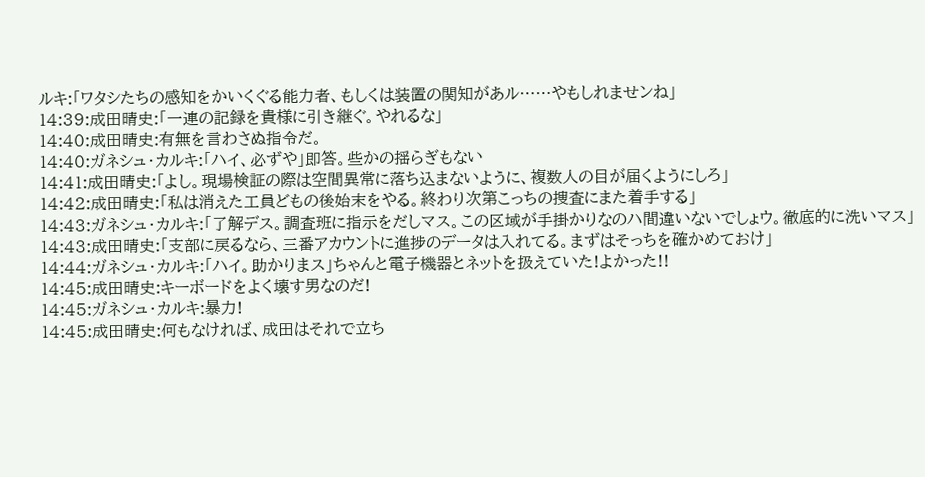ルキ:「ワタシたちの感知をかいくぐる能力者、もしくは装置の関知があル……やもしれませンね」
14:39:成田晴史:「一連の記録を貴様に引き継ぐ。やれるな」
14:40:成田晴史:有無を言わさぬ指令だ。
14:40:ガネシュ・カルキ:「ハイ、必ずや」即答。些かの揺らぎもない
14:41:成田晴史:「よし。現場検証の際は空間異常に落ち込まないように、複数人の目が届くようにしろ」
14:42:成田晴史:「私は消えた工員どもの後始末をやる。終わり次第こっちの捜査にまた着手する」
14:43:ガネシュ・カルキ:「了解デス。調査班に指示をだしマス。この区域が手掛かりなのハ間違いないでしょウ。徹底的に洗いマス」
14:43:成田晴史:「支部に戻るなら、三番アカウントに進捗のデータは入れてる。まずはそっちを確かめておけ」
14:44:ガネシュ・カルキ:「ハイ。助かりまス」ちゃんと電子機器とネットを扱えていた!よかった!!
14:45:成田晴史:キーボードをよく壊す男なのだ!
14:45:ガネシュ・カルキ:暴力!
14:45:成田晴史:何もなければ、成田はそれで立ち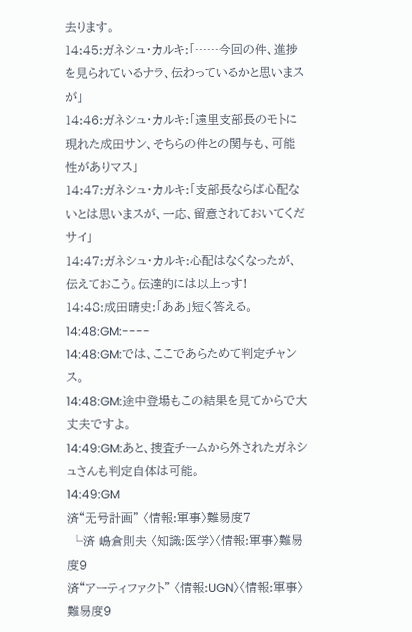去ります。
14:45:ガネシュ・カルキ:「……今回の件、進捗を見られているナラ、伝わっているかと思いまスが」
14:46:ガネシュ・カルキ:「遠里支部長のモトに現れた成田サン、そちらの件との関与も、可能性がありマス」
14:47:ガネシュ・カルキ:「支部長ならば心配ないとは思いまスが、一応、留意されておいてくだサイ」
14:47:ガネシュ・カルキ:心配はなくなったが、伝えておこう。伝達的には以上っす!
14:48:成田晴史:「ああ」短く答える。
14:48:GM:----
14:48:GM:では、ここであらためて判定チャンス。
14:48:GM:途中登場もこの結果を見てからで大丈夫ですよ。
14:49:GM:あと、捜査チームから外されたガネシュさんも判定自体は可能。
14:49:GM
済“无号計画” 〈情報:軍事〉難易度7
 └済 嶋倉則夫 〈知識:医学〉〈情報:軍事〉難易度9
済“アーティファクト” 〈情報:UGN〉〈情報:軍事〉難易度9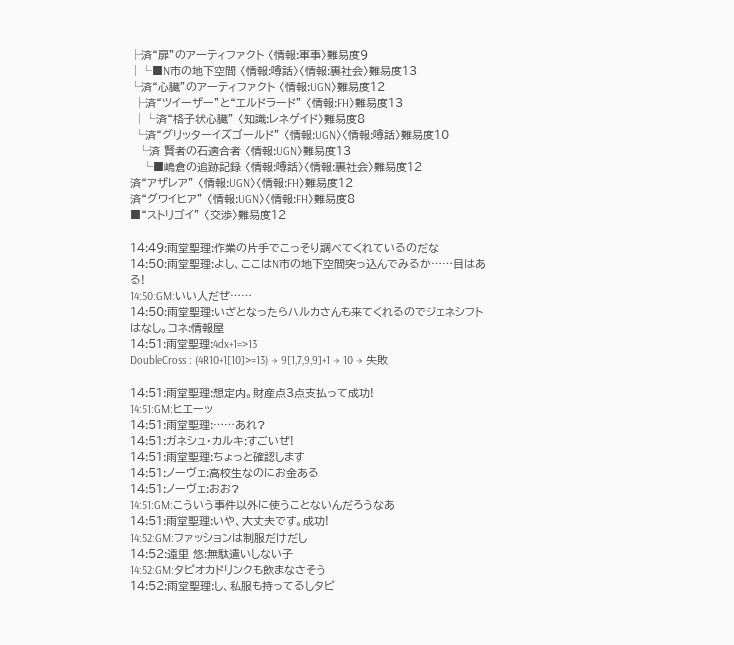├済“扉”のアーティファクト 〈情報:軍事〉難易度9
│└■N市の地下空間 〈情報:噂話〉〈情報:裏社会〉難易度13
└済“心臓”のアーティファクト 〈情報:UGN〉難易度12
 ├済“ツイーザー”と“エルドラード” 〈情報:FH〉難易度13
 │└済“格子状心臓” 〈知識:レネゲイド〉難易度8
 └済“グリッターイズゴールド” 〈情報:UGN〉〈情報:噂話〉難易度10
  └済 賢者の石適合者 〈情報:UGN〉難易度13
   └■嶋倉の追跡記録 〈情報:噂話〉〈情報:裏社会〉難易度12
済“アザレア” 〈情報:UGN〉〈情報:FH〉難易度12
済“グワイヒア” 〈情報:UGN〉〈情報:FH〉難易度8
■“ストリゴイ” 〈交渉〉難易度12

14:49:雨堂聖理:作業の片手でこっそり調べてくれているのだな
14:50:雨堂聖理:よし、ここはN市の地下空間突っ込んでみるか……目はある!
14:50:GM:いい人だぜ……
14:50:雨堂聖理:いざとなったらハルカさんも来てくれるのでジェネシフトはなし。コネ:情報屋
14:51:雨堂聖理:4dx+1=>13
DoubleCross : (4R10+1[10]>=13) → 9[1,7,9,9]+1 → 10 → 失敗

14:51:雨堂聖理:想定内。財産点3点支払って成功!
14:51:GM:ヒエーッ
14:51:雨堂聖理:……あれ?
14:51:ガネシュ・カルキ:すごいぜ!
14:51:雨堂聖理:ちょっと確認します
14:51:ノーヴェ:高校生なのにお金ある
14:51:ノーヴェ:おお?
14:51:GM:こういう事件以外に使うことないんだろうなあ
14:51:雨堂聖理:いや、大丈夫です。成功!
14:52:GM:ファッションは制服だけだし
14:52:遠里 悠:無駄遣いしない子
14:52:GM:タピオカドリンクも飲まなさそう
14:52:雨堂聖理:し、私服も持ってるしタピ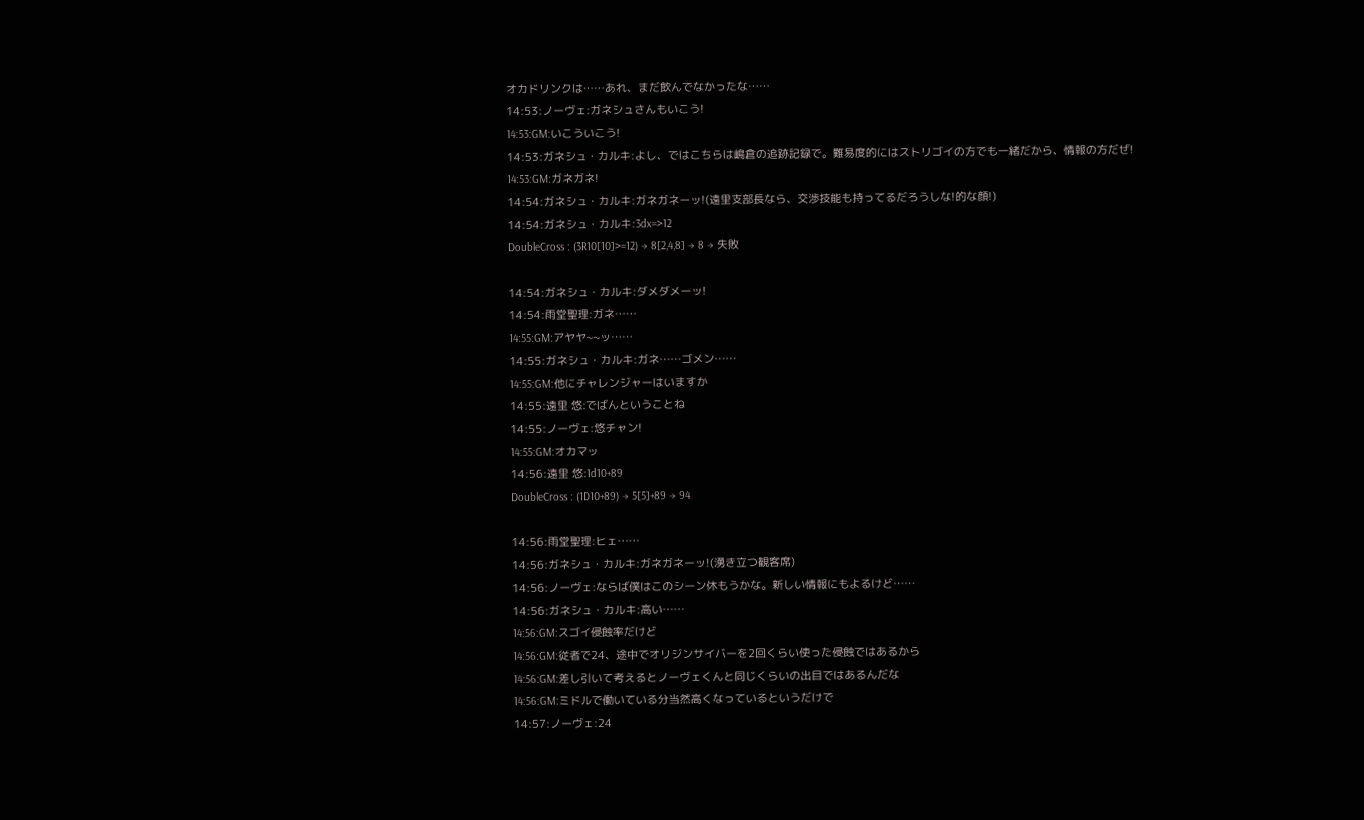オカドリンクは……あれ、まだ飲んでなかったな……
14:53:ノーヴェ:ガネシュさんもいこう!
14:53:GM:いこういこう!
14:53:ガネシュ・カルキ:よし、ではこちらは嶋倉の追跡記録で。難易度的にはストリゴイの方でも一緒だから、情報の方だぜ!
14:53:GM:ガネガネ!
14:54:ガネシュ・カルキ:ガネガネーッ!(遠里支部長なら、交渉技能も持ってるだろうしな!的な顔!)
14:54:ガネシュ・カルキ:3dx=>12
DoubleCross : (3R10[10]>=12) → 8[2,4,8] → 8 → 失敗

14:54:ガネシュ・カルキ:ダメダメーッ!
14:54:雨堂聖理:ガネ……
14:55:GM:アヤヤ~~ッ……
14:55:ガネシュ・カルキ:ガネ……ゴメン……
14:55:GM:他にチャレンジャーはいますか
14:55:遠里 悠:でばんということね
14:55:ノーヴェ:悠チャン!
14:55:GM:オカマッ
14:56:遠里 悠:1d10+89
DoubleCross : (1D10+89) → 5[5]+89 → 94

14:56:雨堂聖理:ヒェ……
14:56:ガネシュ・カルキ:ガネガネーッ!(湧き立つ観客席)
14:56:ノーヴェ:ならば僕はこのシーン休もうかな。新しい情報にもよるけど……
14:56:ガネシュ・カルキ:高い……
14:56:GM:スゴイ侵蝕率だけど
14:56:GM:従者で24、途中でオリジンサイバーを2回くらい使った侵蝕ではあるから
14:56:GM:差し引いて考えるとノーヴェくんと同じくらいの出目ではあるんだな
14:56:GM:ミドルで働いている分当然高くなっているというだけで
14:57:ノーヴェ:24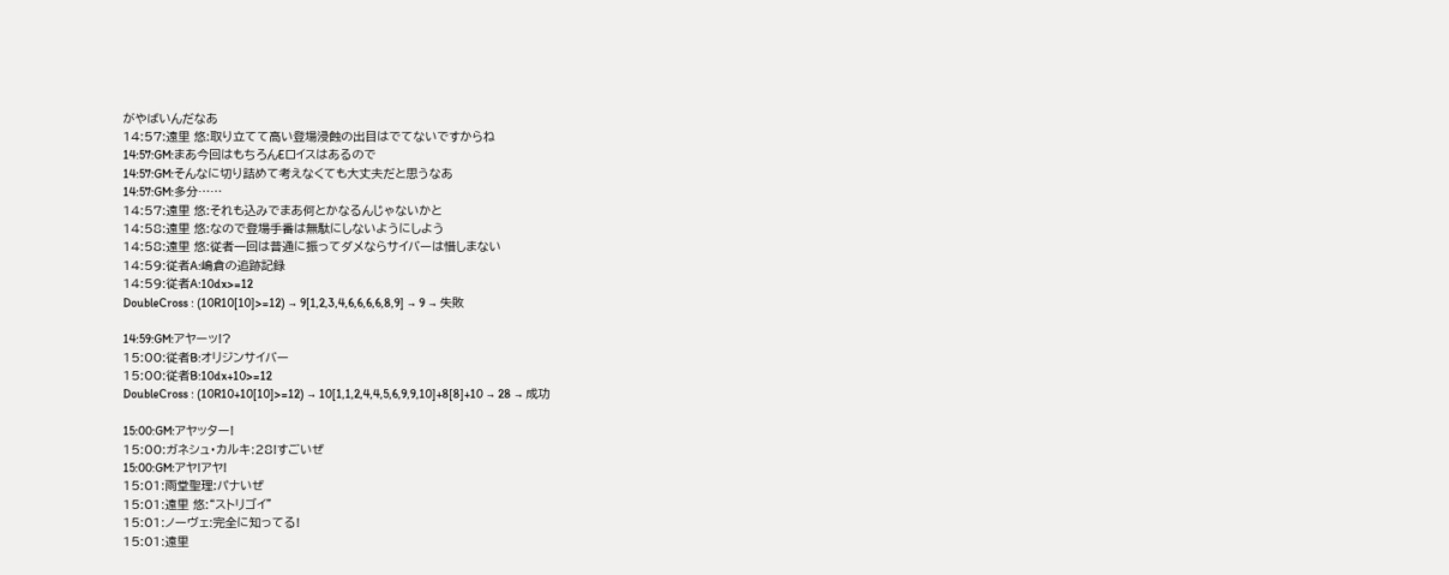がやばいんだなあ
14:57:遠里 悠:取り立てて高い登場浸蝕の出目はでてないですからね
14:57:GM:まあ今回はもちろんEロイスはあるので
14:57:GM:そんなに切り詰めて考えなくても大丈夫だと思うなあ
14:57:GM:多分……
14:57:遠里 悠:それも込みでまあ何とかなるんじゃないかと
14:58:遠里 悠:なので登場手番は無駄にしないようにしよう
14:58:遠里 悠:従者一回は普通に振ってダメならサイバーは惜しまない
14:59:従者A:嶋倉の追跡記録
14:59:従者A:10dx>=12
DoubleCross : (10R10[10]>=12) → 9[1,2,3,4,6,6,6,6,8,9] → 9 → 失敗

14:59:GM:アヤーッ!?
15:00:従者B:オリジンサイバー
15:00:従者B:10dx+10>=12
DoubleCross : (10R10+10[10]>=12) → 10[1,1,2,4,4,5,6,9,9,10]+8[8]+10 → 28 → 成功

15:00:GM:アヤッター!
15:00:ガネシュ・カルキ:28!すごいぜ
15:00:GM:アヤ!アヤ!
15:01:雨堂聖理:パナいぜ
15:01:遠里 悠:“ストリゴイ”
15:01:ノーヴェ:完全に知ってる!
15:01:遠里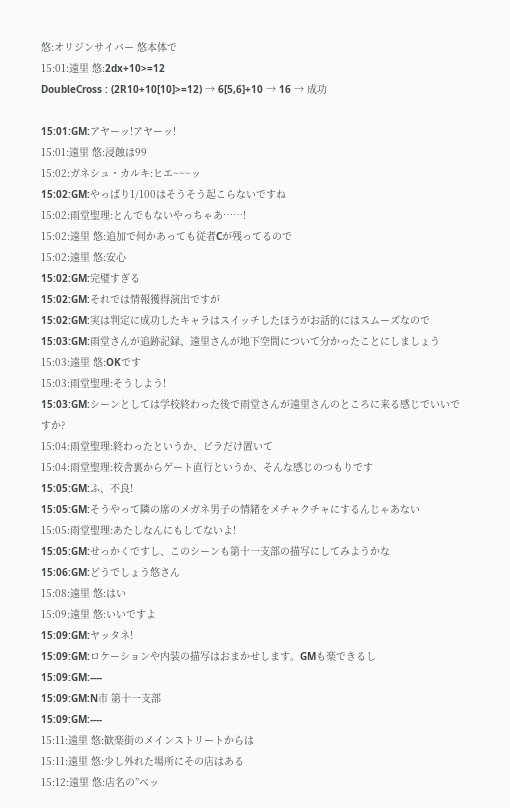悠:オリジンサイバー 悠本体で
15:01:遠里 悠:2dx+10>=12
DoubleCross : (2R10+10[10]>=12) → 6[5,6]+10 → 16 → 成功

15:01:GM:アヤーッ!アヤーッ!
15:01:遠里 悠:浸蝕は99
15:02:ガネシュ・カルキ:ヒエ~~~ッ
15:02:GM:やっぱり1/100はそうそう起こらないですね
15:02:雨堂聖理:とんでもないやっちゃあ……!
15:02:遠里 悠:追加で何かあっても従者Cが残ってるので
15:02:遠里 悠:安心
15:02:GM:完璧すぎる
15:02:GM:それでは情報獲得演出ですが
15:02:GM:実は判定に成功したキャラはスイッチしたほうがお話的にはスムーズなので
15:03:GM:雨堂さんが追跡記録、遠里さんが地下空間について分かったことにしましょう
15:03:遠里 悠:OKです
15:03:雨堂聖理:そうしよう!
15:03:GM:シーンとしては学校終わった後で雨堂さんが遠里さんのところに来る感じでいいですか?
15:04:雨堂聖理:終わったというか、ビラだけ置いて
15:04:雨堂聖理:校舎裏からゲート直行というか、そんな感じのつもりです
15:05:GM:ふ、不良!
15:05:GM:そうやって隣の席のメガネ男子の情緒をメチャクチャにするんじゃあない
15:05:雨堂聖理:あたしなんにもしてないよ!
15:05:GM:せっかくですし、このシーンも第十一支部の描写にしてみようかな
15:06:GM:どうでしょう悠さん
15:08:遠里 悠:はい
15:09:遠里 悠:いいですよ
15:09:GM:ヤッタネ!
15:09:GM:ロケーションや内装の描写はおまかせします。GMも楽できるし
15:09:GM:----
15:09:GM:N市 第十一支部
15:09:GM:----
15:11:遠里 悠:歓楽街のメインストリートからは
15:11:遠里 悠:少し外れた場所にその店はある
15:12:遠里 悠:店名の”ベッ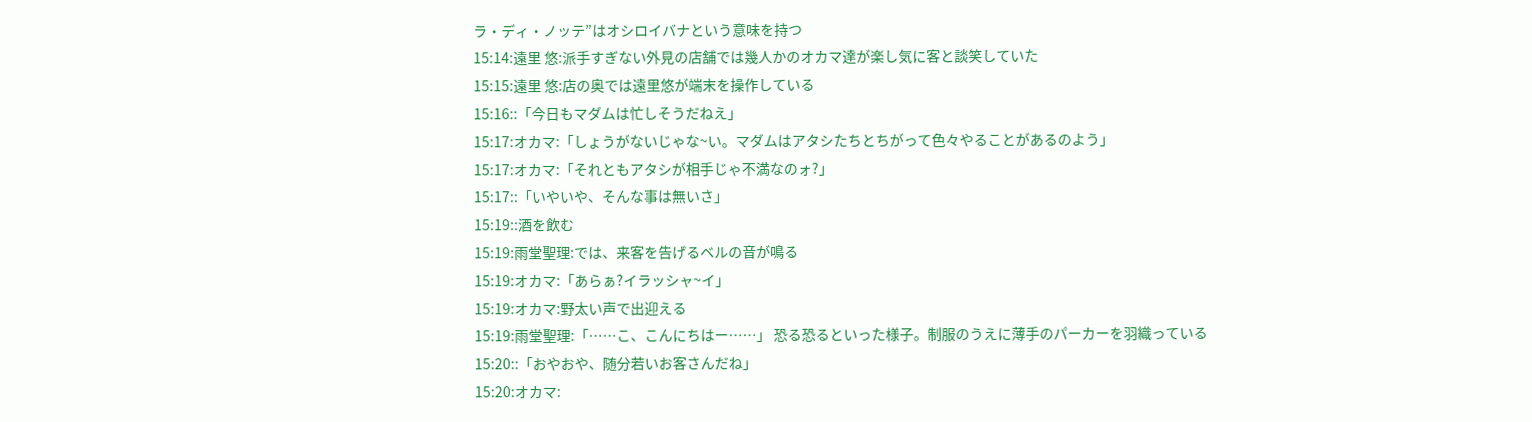ラ・ディ・ノッテ”はオシロイバナという意味を持つ
15:14:遠里 悠:派手すぎない外見の店舗では幾人かのオカマ達が楽し気に客と談笑していた
15:15:遠里 悠:店の奥では遠里悠が端末を操作している
15:16::「今日もマダムは忙しそうだねえ」
15:17:オカマ:「しょうがないじゃな~い。マダムはアタシたちとちがって色々やることがあるのよう」
15:17:オカマ:「それともアタシが相手じゃ不満なのォ?」
15:17::「いやいや、そんな事は無いさ」
15:19::酒を飲む
15:19:雨堂聖理:では、来客を告げるベルの音が鳴る
15:19:オカマ:「あらぁ?イラッシャ~イ」
15:19:オカマ:野太い声で出迎える
15:19:雨堂聖理:「……こ、こんにちはー……」 恐る恐るといった様子。制服のうえに薄手のパーカーを羽織っている
15:20::「おやおや、随分若いお客さんだね」
15:20:オカマ: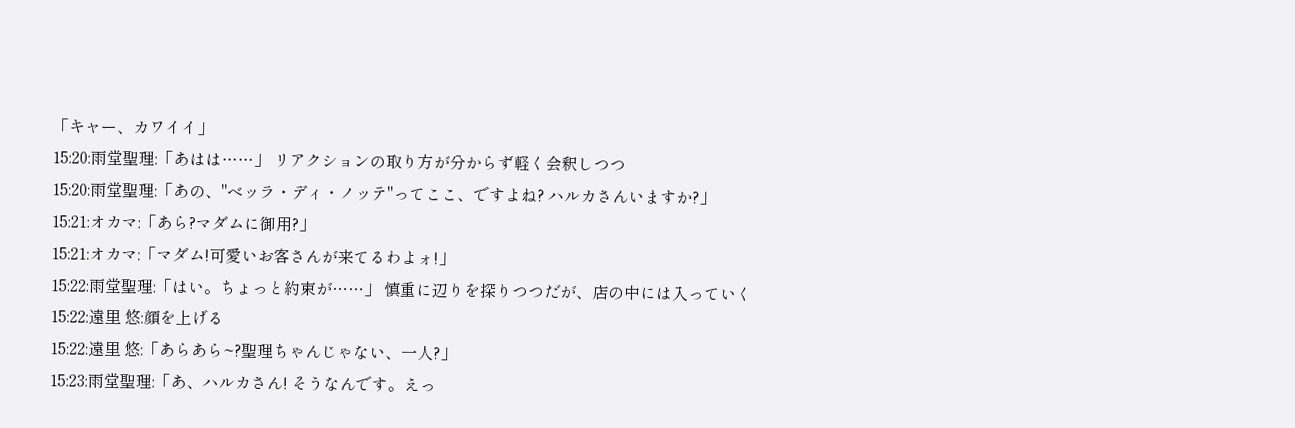「キャー、カワイイ」
15:20:雨堂聖理:「あはは……」 リアクションの取り方が分からず軽く会釈しつつ
15:20:雨堂聖理:「あの、"ベッラ・ディ・ノッテ"ってここ、ですよね? ハルカさんいますか?」
15:21:オカマ:「あら?マダムに御用?」
15:21:オカマ:「マダム!可愛いお客さんが来てるわよォ!」
15:22:雨堂聖理:「はい。ちょっと約束が……」 慎重に辺りを探りつつだが、店の中には入っていく
15:22:遠里 悠:顔を上げる
15:22:遠里 悠:「あらあら~?聖理ちゃんじゃない、一人?」
15:23:雨堂聖理:「あ、ハルカさん! そうなんです。えっ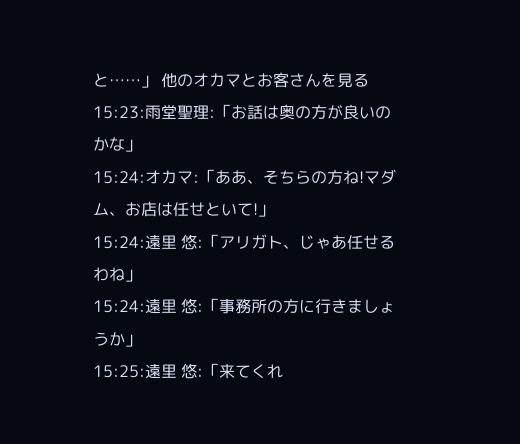と……」 他のオカマとお客さんを見る
15:23:雨堂聖理:「お話は奥の方が良いのかな」
15:24:オカマ:「ああ、そちらの方ね!マダム、お店は任せといて!」
15:24:遠里 悠:「アリガト、じゃあ任せるわね」
15:24:遠里 悠:「事務所の方に行きましょうか」
15:25:遠里 悠:「来てくれ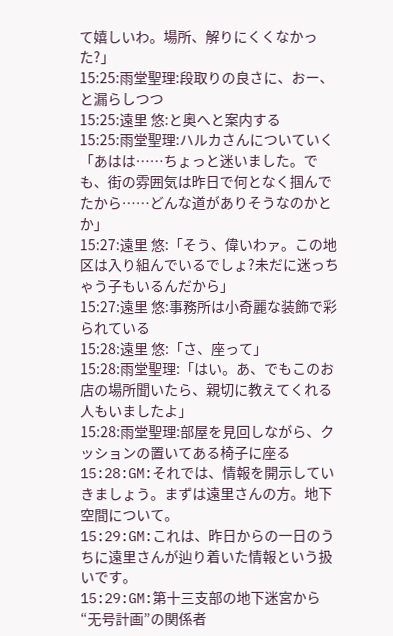て嬉しいわ。場所、解りにくくなかった?」
15:25:雨堂聖理:段取りの良さに、おー、と漏らしつつ
15:25:遠里 悠:と奥へと案内する
15:25:雨堂聖理:ハルカさんについていく 「あはは……ちょっと迷いました。でも、街の雰囲気は昨日で何となく掴んでたから……どんな道がありそうなのかとか」
15:27:遠里 悠:「そう、偉いわァ。この地区は入り組んでいるでしょ?未だに迷っちゃう子もいるんだから」
15:27:遠里 悠:事務所は小奇麗な装飾で彩られている
15:28:遠里 悠:「さ、座って」
15:28:雨堂聖理:「はい。あ、でもこのお店の場所聞いたら、親切に教えてくれる人もいましたよ」
15:28:雨堂聖理:部屋を見回しながら、クッションの置いてある椅子に座る
15:28:GM:それでは、情報を開示していきましょう。まずは遠里さんの方。地下空間について。
15:29:GM:これは、昨日からの一日のうちに遠里さんが辿り着いた情報という扱いです。
15:29:GM:第十三支部の地下迷宮から“无号計画”の関係者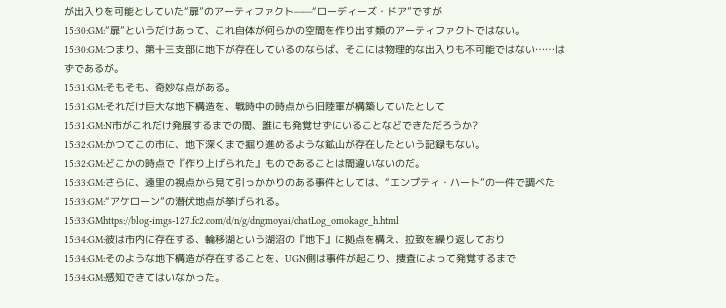が出入りを可能としていた“扉”のアーティファクト——“ローディーズ・ドア”ですが
15:30:GM:“扉”というだけあって、これ自体が何らかの空間を作り出す類のアーティファクトではない。
15:30:GM:つまり、第十三支部に地下が存在しているのならば、そこには物理的な出入りも不可能ではない……はずであるが。
15:31:GM:そもそも、奇妙な点がある。
15:31:GM:それだけ巨大な地下構造を、戦時中の時点から旧陸軍が構築していたとして
15:31:GM:N市がこれだけ発展するまでの間、誰にも発覚せずにいることなどできただろうか?
15:32:GM:かつてこの市に、地下深くまで掘り進めるような鉱山が存在したという記録もない。
15:32:GM:どこかの時点で『作り上げられた』ものであることは間違いないのだ。
15:33:GM:さらに、遠里の視点から見て引っかかりのある事件としては、“エンプティ・ハート”の一件で調べた
15:33:GM:“アケローン”の潜伏地点が挙げられる。
15:33:GMhttps://blog-imgs-127.fc2.com/d/n/g/dngmoyai/chatLog_omokage_h.html
15:34:GM:彼は市内に存在する、輪移湖という湖沼の『地下』に拠点を構え、拉致を繰り返しており
15:34:GM:そのような地下構造が存在することを、UGN側は事件が起こり、捜査によって発覚するまで
15:34:GM:感知できてはいなかった。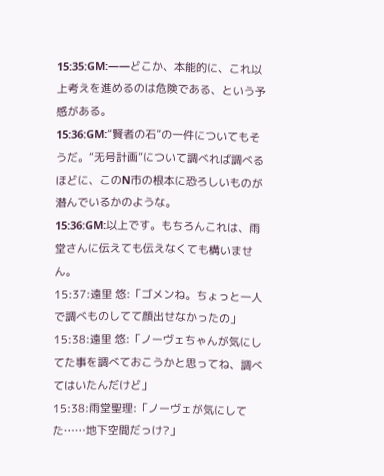15:35:GM:——どこか、本能的に、これ以上考えを進めるのは危険である、という予感がある。
15:36:GM:“賢者の石”の一件についてもそうだ。“无号計画”について調べれば調べるほどに、このN市の根本に恐ろしいものが潜んでいるかのような。
15:36:GM:以上です。もちろんこれは、雨堂さんに伝えても伝えなくても構いません。
15:37:遠里 悠:「ゴメンね。ちょっと一人で調べものしてて顔出せなかったの」
15:38:遠里 悠:「ノーヴェちゃんが気にしてた事を調べておこうかと思ってね、調べてはいたんだけど」
15:38:雨堂聖理:「ノーヴェが気にしてた……地下空間だっけ?」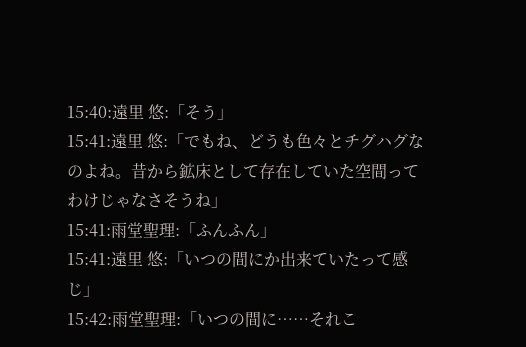15:40:遠里 悠:「そう」
15:41:遠里 悠:「でもね、どうも色々とチグハグなのよね。昔から鉱床として存在していた空間ってわけじゃなさそうね」
15:41:雨堂聖理:「ふんふん」
15:41:遠里 悠:「いつの間にか出来ていたって感じ」
15:42:雨堂聖理:「いつの間に……それこ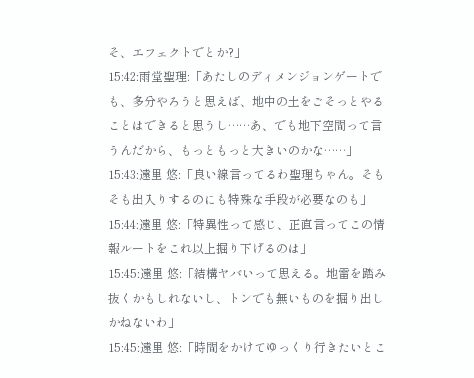そ、エフェクトでとか?」
15:42:雨堂聖理:「あたしのディメンジョンゲートでも、多分やろうと思えば、地中の土をごそっとやることはできると思うし……あ、でも地下空間って言うんだから、もっともっと大きいのかな……」
15:43:遠里 悠:「良い線言ってるわ聖理ちゃん。そもそも出入りするのにも特殊な手段が必要なのも」
15:44:遠里 悠:「特異性って感じ、正直言ってこの情報ルートをこれ以上掘り下げるのは」
15:45:遠里 悠:「結構ヤバいって思える。地雷を踏み抜くかもしれないし、トンでも無いものを掘り出しかねないわ」
15:45:遠里 悠:「時間をかけてゆっくり行きたいとこ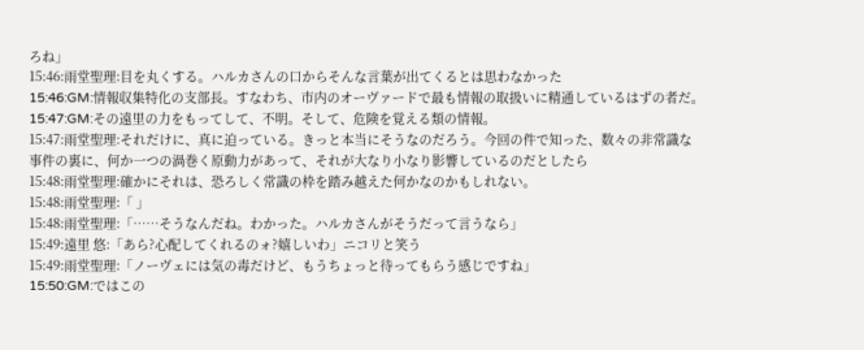ろね」
15:46:雨堂聖理:目を丸くする。ハルカさんの口からそんな言葉が出てくるとは思わなかった
15:46:GM:情報収集特化の支部長。すなわち、市内のオーヴァードで最も情報の取扱いに精通しているはずの者だ。
15:47:GM:その遠里の力をもってして、不明。そして、危険を覚える類の情報。
15:47:雨堂聖理:それだけに、真に迫っている。きっと本当にそうなのだろう。今回の件で知った、数々の非常識な事件の裏に、何か一つの渦巻く原動力があって、それが大なり小なり影響しているのだとしたら
15:48:雨堂聖理:確かにそれは、恐ろしく常識の枠を踏み越えた何かなのかもしれない。
15:48:雨堂聖理:「 」
15:48:雨堂聖理:「……そうなんだね。わかった。ハルカさんがそうだって言うなら」
15:49:遠里 悠:「あら?心配してくれるのォ?嬉しいわ」ニコリと笑う
15:49:雨堂聖理:「ノーヴェには気の毒だけど、もうちょっと待ってもらう感じですね」
15:50:GM:ではこの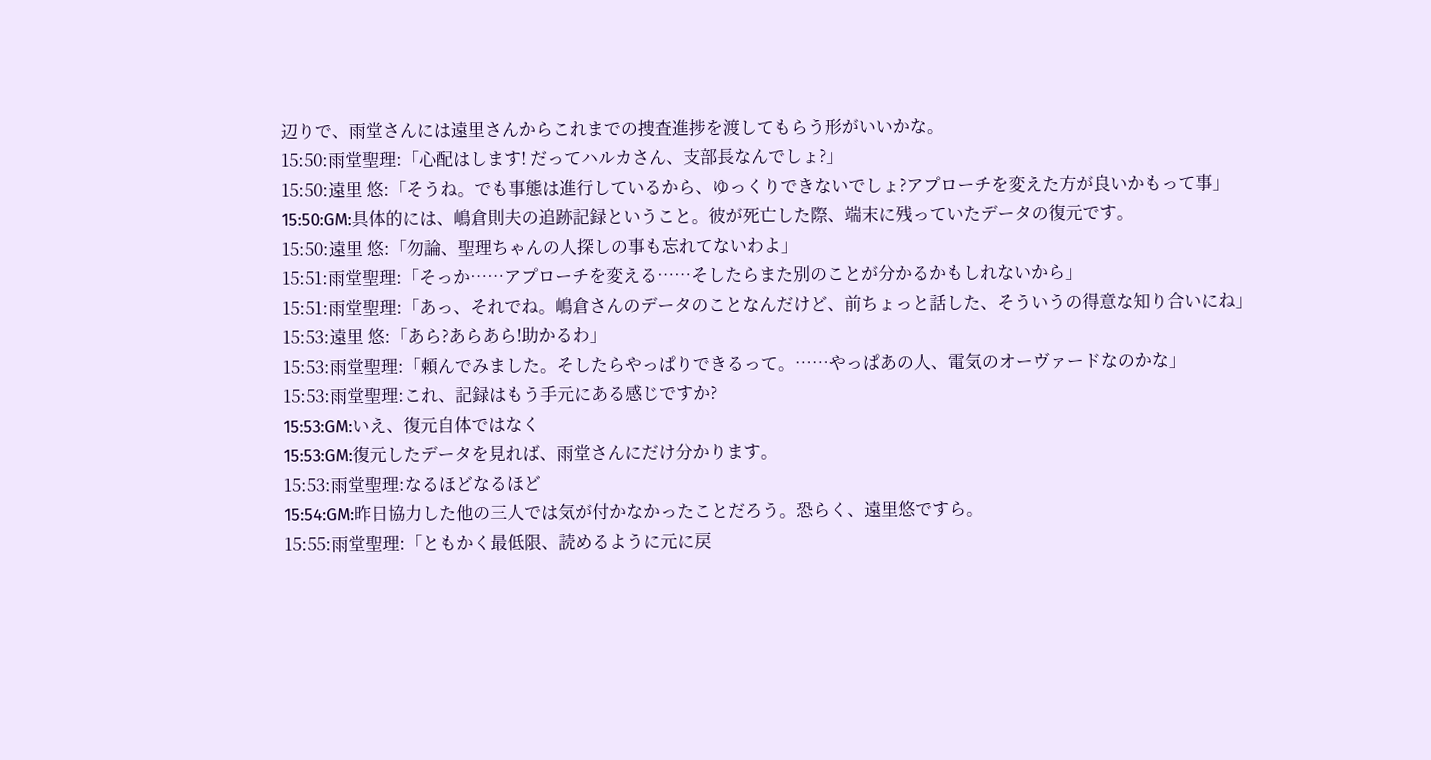辺りで、雨堂さんには遠里さんからこれまでの捜査進捗を渡してもらう形がいいかな。
15:50:雨堂聖理:「心配はします! だってハルカさん、支部長なんでしょ?」
15:50:遠里 悠:「そうね。でも事態は進行しているから、ゆっくりできないでしょ?アプローチを変えた方が良いかもって事」
15:50:GM:具体的には、嶋倉則夫の追跡記録ということ。彼が死亡した際、端末に残っていたデータの復元です。
15:50:遠里 悠:「勿論、聖理ちゃんの人探しの事も忘れてないわよ」
15:51:雨堂聖理:「そっか……アプローチを変える……そしたらまた別のことが分かるかもしれないから」
15:51:雨堂聖理:「あっ、それでね。嶋倉さんのデータのことなんだけど、前ちょっと話した、そういうの得意な知り合いにね」
15:53:遠里 悠:「あら?あらあら!助かるわ」
15:53:雨堂聖理:「頼んでみました。そしたらやっぱりできるって。……やっぱあの人、電気のオーヴァードなのかな」
15:53:雨堂聖理:これ、記録はもう手元にある感じですか?
15:53:GM:いえ、復元自体ではなく
15:53:GM:復元したデータを見れば、雨堂さんにだけ分かります。
15:53:雨堂聖理:なるほどなるほど
15:54:GM:昨日協力した他の三人では気が付かなかったことだろう。恐らく、遠里悠ですら。
15:55:雨堂聖理:「ともかく最低限、読めるように元に戻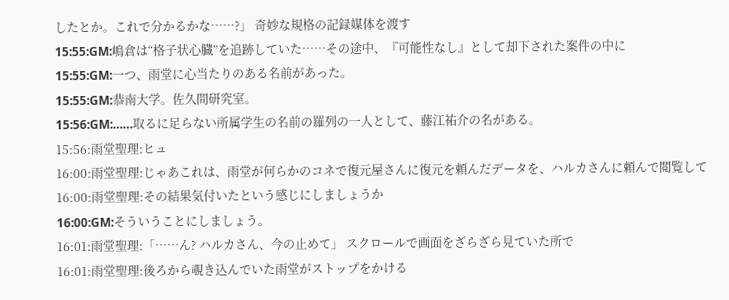したとか。これで分かるかな……?」 奇妙な規格の記録媒体を渡す
15:55:GM:嶋倉は“格子状心臓”を追跡していた……その途中、『可能性なし』として却下された案件の中に
15:55:GM:一つ、雨堂に心当たりのある名前があった。
15:55:GM:恭南大学。佐久間研究室。
15:56:GM:……取るに足らない所属学生の名前の羅列の一人として、藤江祐介の名がある。
15:56:雨堂聖理:ヒュ
16:00:雨堂聖理:じゃあこれは、雨堂が何らかのコネで復元屋さんに復元を頼んだデータを、ハルカさんに頼んで閲覧して
16:00:雨堂聖理:その結果気付いたという感じにしましょうか
16:00:GM:そういうことにしましょう。
16:01:雨堂聖理:「……ん? ハルカさん、今の止めて」 スクロールで画面をざらざら見ていた所で
16:01:雨堂聖理:後ろから覗き込んでいた雨堂がストップをかける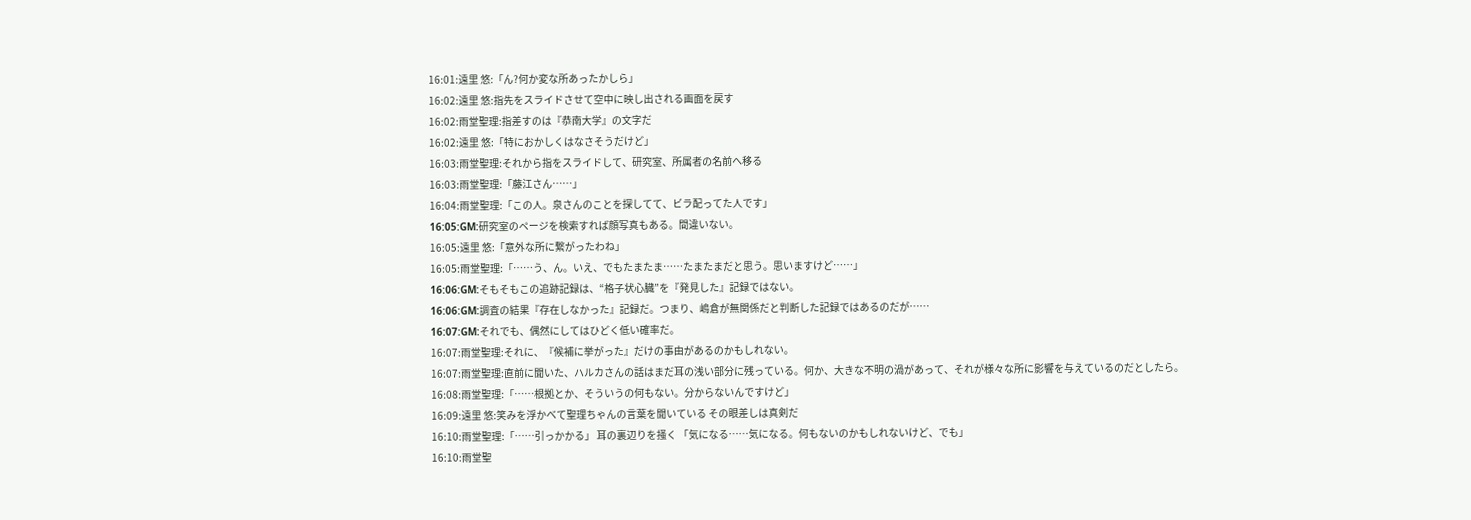16:01:遠里 悠:「ん?何か変な所あったかしら」
16:02:遠里 悠:指先をスライドさせて空中に映し出される画面を戻す
16:02:雨堂聖理:指差すのは『恭南大学』の文字だ
16:02:遠里 悠:「特におかしくはなさそうだけど」
16:03:雨堂聖理:それから指をスライドして、研究室、所属者の名前へ移る
16:03:雨堂聖理:「藤江さん……」
16:04:雨堂聖理:「この人。泉さんのことを探してて、ビラ配ってた人です」
16:05:GM:研究室のページを検索すれば顔写真もある。間違いない。
16:05:遠里 悠:「意外な所に繋がったわね」
16:05:雨堂聖理:「……う、ん。いえ、でもたまたま……たまたまだと思う。思いますけど……」
16:06:GM:そもそもこの追跡記録は、“格子状心臓”を『発見した』記録ではない。
16:06:GM:調査の結果『存在しなかった』記録だ。つまり、嶋倉が無関係だと判断した記録ではあるのだが……
16:07:GM:それでも、偶然にしてはひどく低い確率だ。
16:07:雨堂聖理:それに、『候補に挙がった』だけの事由があるのかもしれない。
16:07:雨堂聖理:直前に聞いた、ハルカさんの話はまだ耳の浅い部分に残っている。何か、大きな不明の渦があって、それが様々な所に影響を与えているのだとしたら。
16:08:雨堂聖理:「……根拠とか、そういうの何もない。分からないんですけど」
16:09:遠里 悠:笑みを浮かべて聖理ちゃんの言葉を聞いている その眼差しは真剣だ
16:10:雨堂聖理:「……引っかかる」 耳の裏辺りを掻く 「気になる……気になる。何もないのかもしれないけど、でも」
16:10:雨堂聖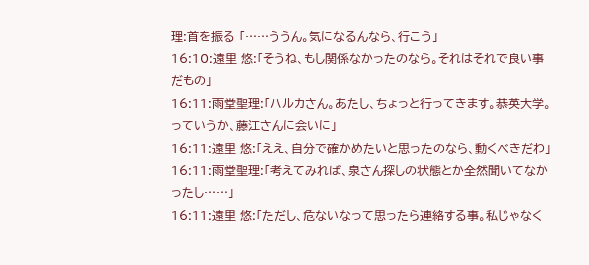理:首を振る 「……ううん。気になるんなら、行こう」
16:10:遠里 悠:「そうね、もし関係なかったのなら。それはそれで良い事だもの」
16:11:雨堂聖理:「ハルカさん。あたし、ちょっと行ってきます。恭英大学。っていうか、藤江さんに会いに」
16:11:遠里 悠:「ええ、自分で確かめたいと思ったのなら、動くべきだわ」
16:11:雨堂聖理:「考えてみれば、泉さん探しの状態とか全然聞いてなかったし……」
16:11:遠里 悠:「ただし、危ないなって思ったら連絡する事。私じゃなく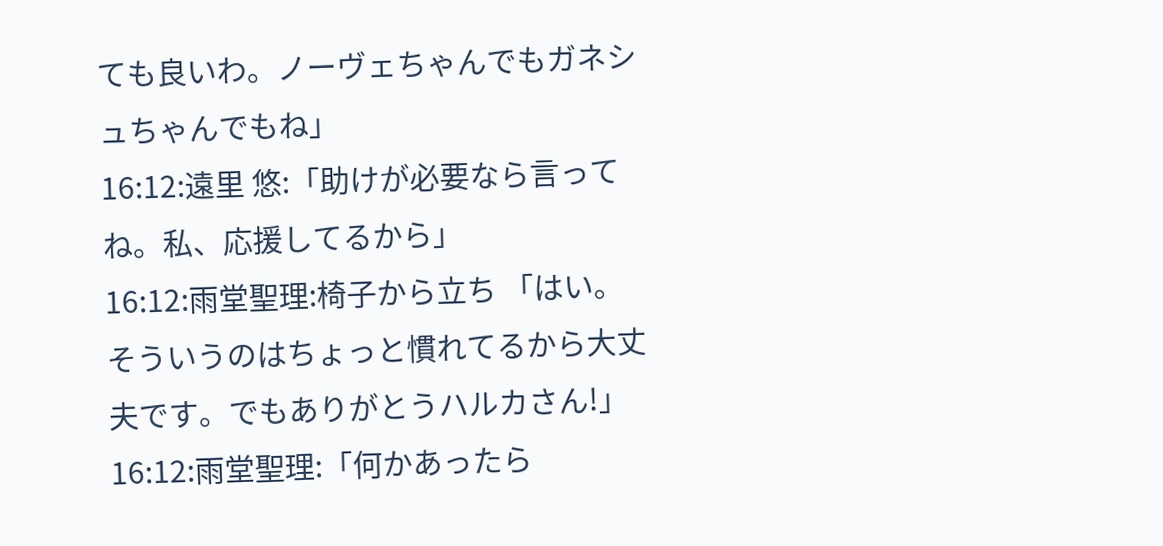ても良いわ。ノーヴェちゃんでもガネシュちゃんでもね」
16:12:遠里 悠:「助けが必要なら言ってね。私、応援してるから」
16:12:雨堂聖理:椅子から立ち 「はい。そういうのはちょっと慣れてるから大丈夫です。でもありがとうハルカさん!」
16:12:雨堂聖理:「何かあったら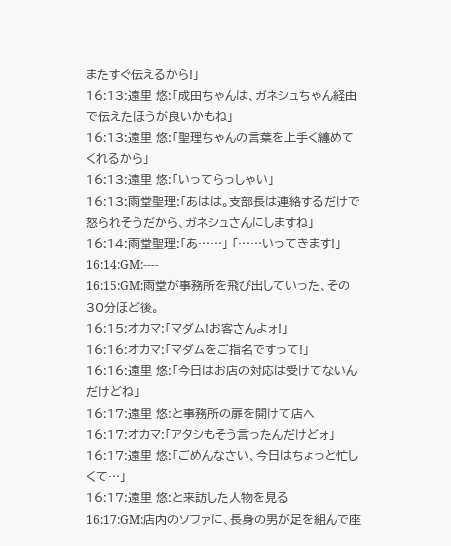またすぐ伝えるから!」
16:13:遠里 悠:「成田ちゃんは、ガネシュちゃん経由で伝えたほうが良いかもね」
16:13:遠里 悠:「聖理ちゃんの言葉を上手く纏めてくれるから」
16:13:遠里 悠:「いってらっしゃい」
16:13:雨堂聖理:「あはは。支部長は連絡するだけで怒られそうだから、ガネシュさんにしますね」
16:14:雨堂聖理:「あ……」 「……いってきます!」
16:14:GM:----
16:15:GM:雨堂が事務所を飛び出していった、その30分ほど後。
16:15:オカマ:「マダム!お客さんよォ!」
16:16:オカマ:「マダムをご指名ですって!」
16:16:遠里 悠:「今日はお店の対応は受けてないんだけどね」
16:17:遠里 悠:と事務所の扉を開けて店へ
16:17:オカマ:「アタシもそう言ったんだけどォ」
16:17:遠里 悠:「ごめんなさい、今日はちょっと忙しくて…」
16:17:遠里 悠:と来訪した人物を見る
16:17:GM:店内のソファに、長身の男が足を組んで座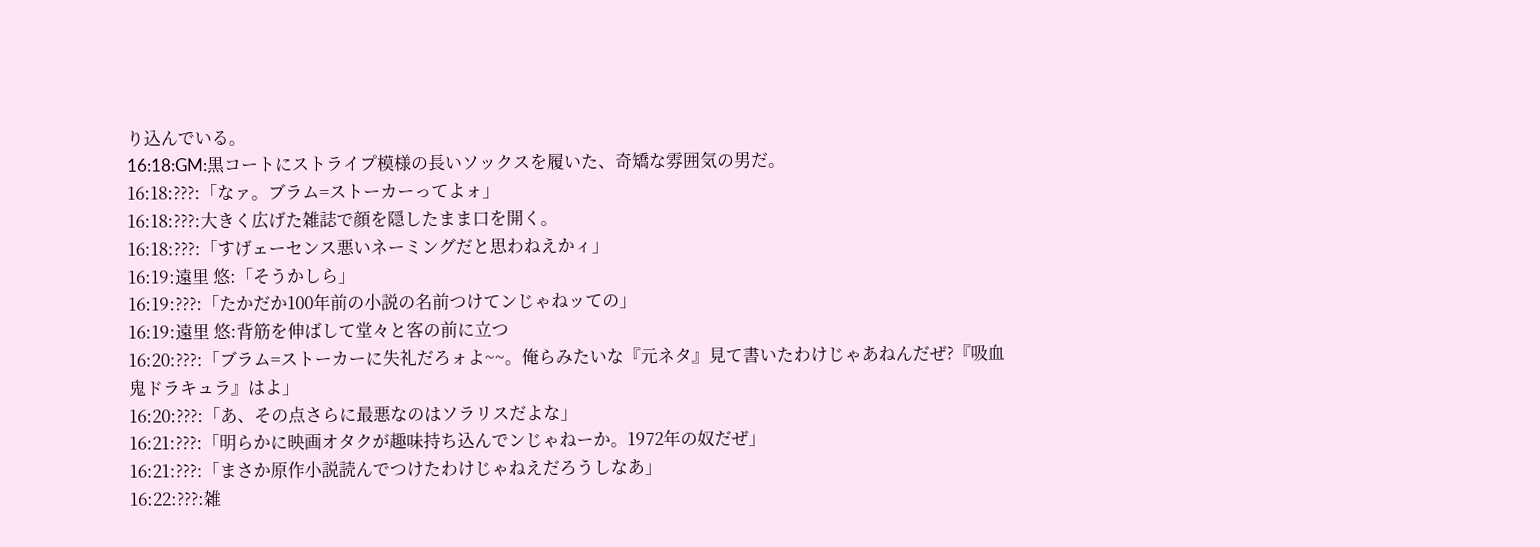り込んでいる。
16:18:GM:黒コートにストライプ模様の長いソックスを履いた、奇矯な雰囲気の男だ。
16:18:???:「なァ。ブラム=ストーカーってよォ」
16:18:???:大きく広げた雑誌で顔を隠したまま口を開く。
16:18:???:「すげェーセンス悪いネーミングだと思わねえかィ」
16:19:遠里 悠:「そうかしら」
16:19:???:「たかだか100年前の小説の名前つけてンじゃねッての」
16:19:遠里 悠:背筋を伸ばして堂々と客の前に立つ
16:20:???:「ブラム=ストーカーに失礼だろォよ~~。俺らみたいな『元ネタ』見て書いたわけじゃあねんだぜ?『吸血鬼ドラキュラ』はよ」
16:20:???:「あ、その点さらに最悪なのはソラリスだよな」
16:21:???:「明らかに映画オタクが趣味持ち込んでンじゃねーか。1972年の奴だぜ」
16:21:???:「まさか原作小説読んでつけたわけじゃねえだろうしなあ」
16:22:???:雑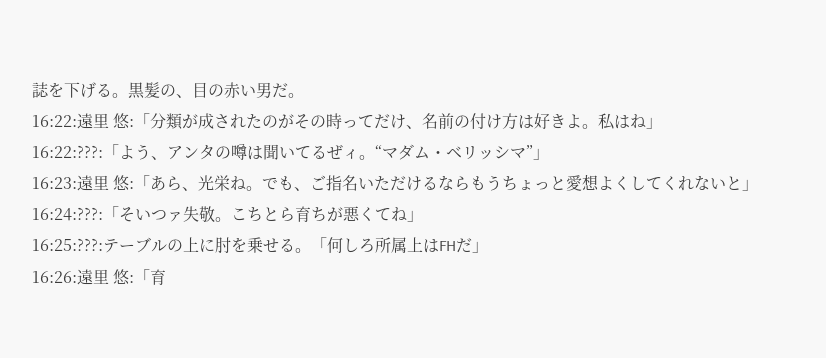誌を下げる。黒髪の、目の赤い男だ。
16:22:遠里 悠:「分類が成されたのがその時ってだけ、名前の付け方は好きよ。私はね」
16:22:???:「よう、アンタの噂は聞いてるぜィ。“マダム・ベリッシマ”」
16:23:遠里 悠:「あら、光栄ね。でも、ご指名いただけるならもうちょっと愛想よくしてくれないと」
16:24:???:「そいつァ失敬。こちとら育ちが悪くてね」
16:25:???:テーブルの上に肘を乗せる。「何しろ所属上はFHだ」
16:26:遠里 悠:「育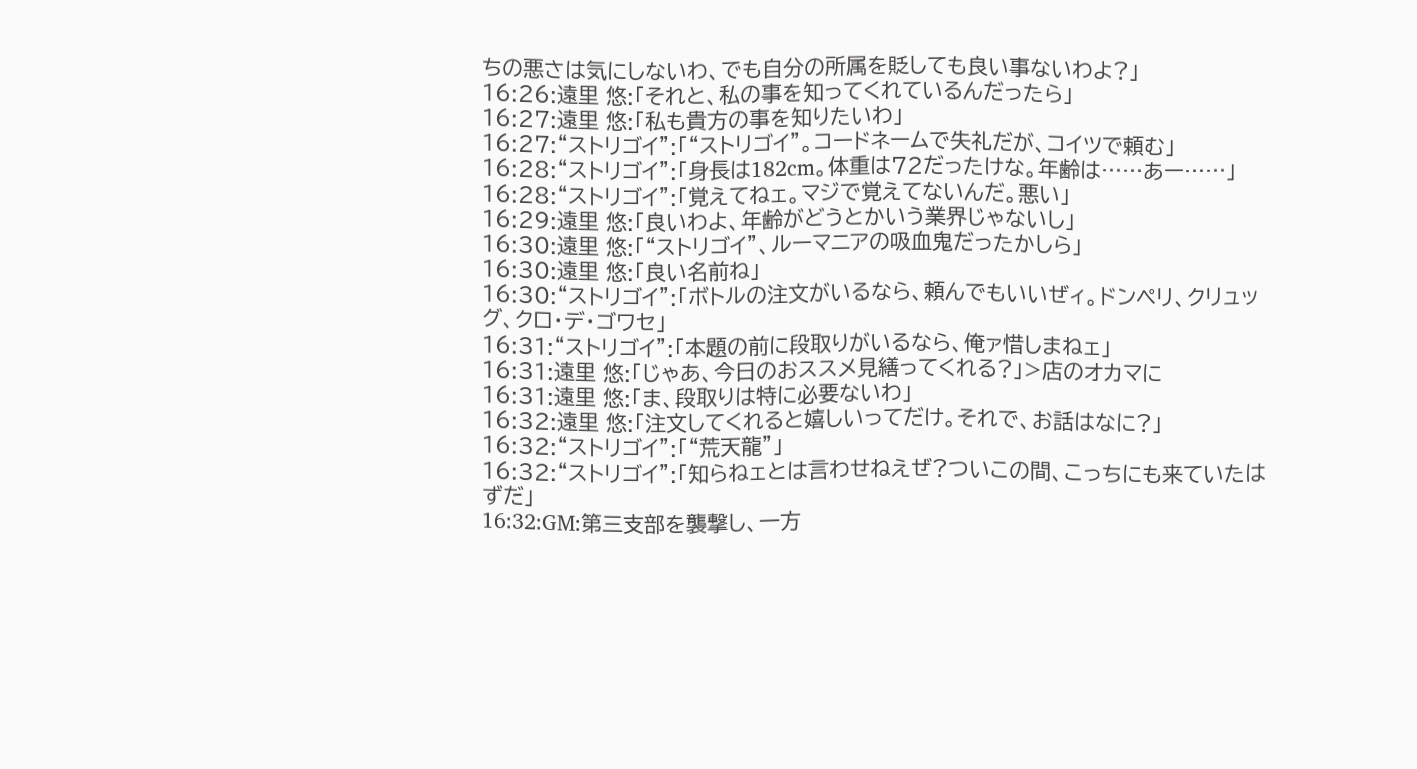ちの悪さは気にしないわ、でも自分の所属を貶しても良い事ないわよ?」
16:26:遠里 悠:「それと、私の事を知ってくれているんだったら」
16:27:遠里 悠:「私も貴方の事を知りたいわ」
16:27:“ストリゴイ”:「“ストリゴイ”。コードネームで失礼だが、コイツで頼む」
16:28:“ストリゴイ”:「身長は182cm。体重は72だったけな。年齢は……あー……」
16:28:“ストリゴイ”:「覚えてねェ。マジで覚えてないんだ。悪い」
16:29:遠里 悠:「良いわよ、年齢がどうとかいう業界じゃないし」
16:30:遠里 悠:「“ストリゴイ”、ルーマニアの吸血鬼だったかしら」
16:30:遠里 悠:「良い名前ね」
16:30:“ストリゴイ”:「ボトルの注文がいるなら、頼んでもいいぜィ。ドンペリ、クリュッグ、クロ・デ・ゴワセ」
16:31:“ストリゴイ”:「本題の前に段取りがいるなら、俺ァ惜しまねェ」
16:31:遠里 悠:「じゃあ、今日のおススメ見繕ってくれる?」>店のオカマに
16:31:遠里 悠:「ま、段取りは特に必要ないわ」
16:32:遠里 悠:「注文してくれると嬉しいってだけ。それで、お話はなに?」
16:32:“ストリゴイ”:「“荒天龍”」
16:32:“ストリゴイ”:「知らねェとは言わせねえぜ?ついこの間、こっちにも来ていたはずだ」
16:32:GM:第三支部を襲撃し、一方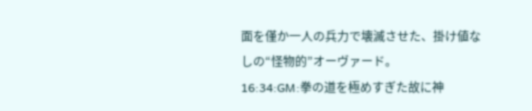面を僅か一人の兵力で壊滅させた、掛け値なしの“怪物的”オーヴァード。
16:34:GM:拳の道を極めすぎた故に神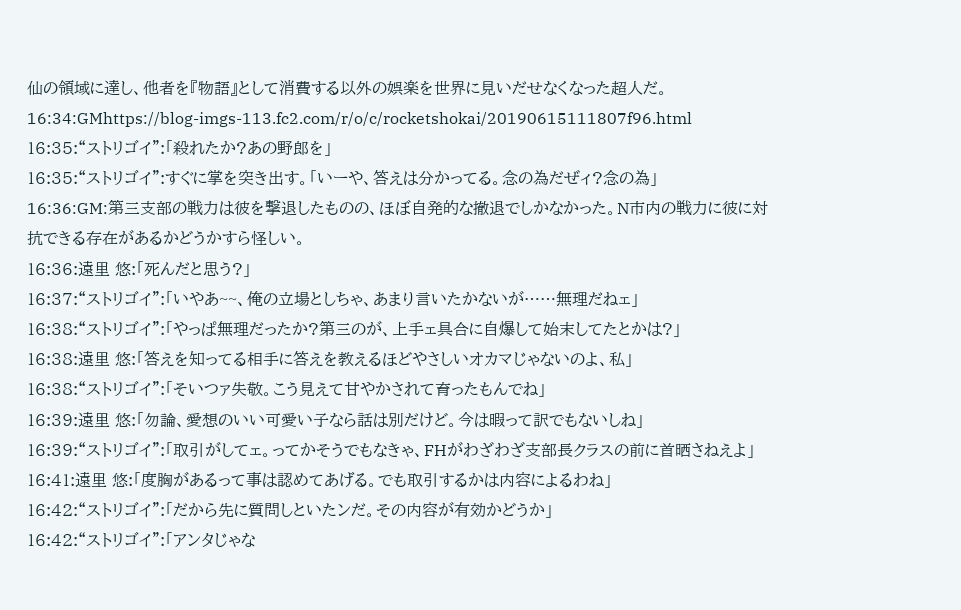仙の領域に達し、他者を『物語』として消費する以外の娯楽を世界に見いだせなくなった超人だ。
16:34:GMhttps://blog-imgs-113.fc2.com/r/o/c/rocketshokai/20190615111807f96.html
16:35:“ストリゴイ”:「殺れたか?あの野郎を」
16:35:“ストリゴイ”:すぐに掌を突き出す。「いーや、答えは分かってる。念の為だぜィ?念の為」
16:36:GM:第三支部の戦力は彼を撃退したものの、ほぼ自発的な撤退でしかなかった。N市内の戦力に彼に対抗できる存在があるかどうかすら怪しい。
16:36:遠里 悠:「死んだと思う?」
16:37:“ストリゴイ”:「いやあ~~、俺の立場としちゃ、あまり言いたかないが……無理だねェ」
16:38:“ストリゴイ”:「やっぱ無理だったか?第三のが、上手ェ具合に自爆して始末してたとかは?」
16:38:遠里 悠:「答えを知ってる相手に答えを教えるほどやさしいオカマじゃないのよ、私」
16:38:“ストリゴイ”:「そいつァ失敬。こう見えて甘やかされて育ったもんでね」
16:39:遠里 悠:「勿論、愛想のいい可愛い子なら話は別だけど。今は暇って訳でもないしね」
16:39:“ストリゴイ”:「取引がしてェ。ってかそうでもなきゃ、FHがわざわざ支部長クラスの前に首晒さねえよ」
16:41:遠里 悠:「度胸があるって事は認めてあげる。でも取引するかは内容によるわね」
16:42:“ストリゴイ”:「だから先に質問しといたンだ。その内容が有効かどうか」
16:42:“ストリゴイ”:「アンタじゃな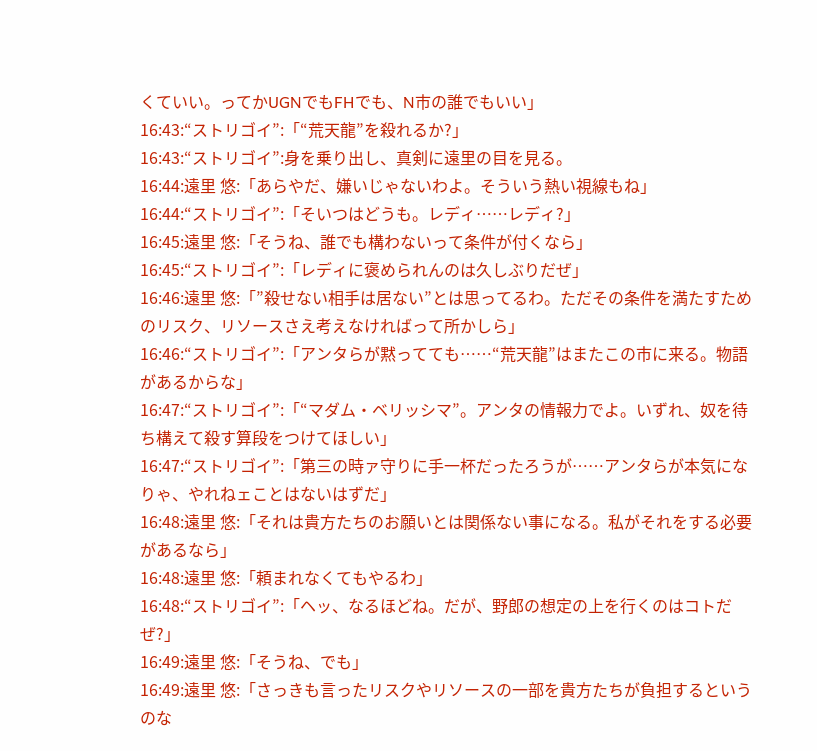くていい。ってかUGNでもFHでも、N市の誰でもいい」
16:43:“ストリゴイ”:「“荒天龍”を殺れるか?」
16:43:“ストリゴイ”:身を乗り出し、真剣に遠里の目を見る。
16:44:遠里 悠:「あらやだ、嫌いじゃないわよ。そういう熱い視線もね」
16:44:“ストリゴイ”:「そいつはどうも。レディ……レディ?」
16:45:遠里 悠:「そうね、誰でも構わないって条件が付くなら」
16:45:“ストリゴイ”:「レディに褒められんのは久しぶりだぜ」
16:46:遠里 悠:「”殺せない相手は居ない”とは思ってるわ。ただその条件を満たすためのリスク、リソースさえ考えなければって所かしら」
16:46:“ストリゴイ”:「アンタらが黙ってても……“荒天龍”はまたこの市に来る。物語があるからな」
16:47:“ストリゴイ”:「“マダム・ベリッシマ”。アンタの情報力でよ。いずれ、奴を待ち構えて殺す算段をつけてほしい」
16:47:“ストリゴイ”:「第三の時ァ守りに手一杯だったろうが……アンタらが本気になりゃ、やれねェことはないはずだ」
16:48:遠里 悠:「それは貴方たちのお願いとは関係ない事になる。私がそれをする必要があるなら」
16:48:遠里 悠:「頼まれなくてもやるわ」
16:48:“ストリゴイ”:「ヘッ、なるほどね。だが、野郎の想定の上を行くのはコトだぜ?」
16:49:遠里 悠:「そうね、でも」
16:49:遠里 悠:「さっきも言ったリスクやリソースの一部を貴方たちが負担するというのな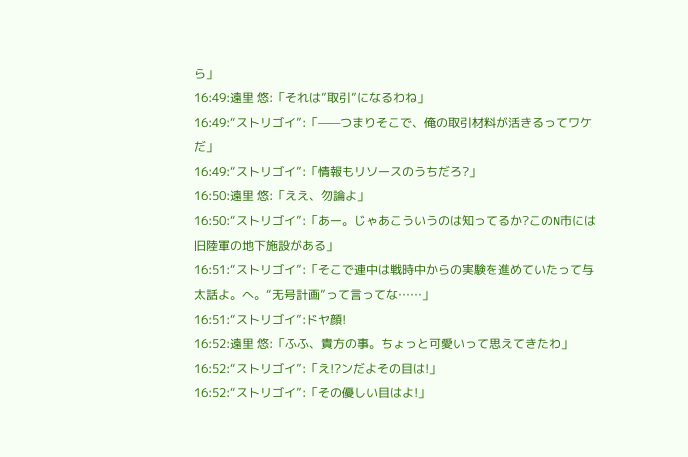ら」
16:49:遠里 悠:「それは”取引”になるわね」
16:49:“ストリゴイ”:「——つまりそこで、俺の取引材料が活きるってワケだ」
16:49:“ストリゴイ”:「情報もリソースのうちだろ?」
16:50:遠里 悠:「ええ、勿論よ」
16:50:“ストリゴイ”:「あー。じゃあこういうのは知ってるか?このN市には旧陸軍の地下施設がある」
16:51:“ストリゴイ”:「そこで連中は戦時中からの実験を進めていたって与太話よ。へ。“无号計画”って言ってな……」
16:51:“ストリゴイ”:ドヤ顔!
16:52:遠里 悠:「ふふ、貴方の事。ちょっと可愛いって思えてきたわ」
16:52:“ストリゴイ”:「え!?ンだよその目は!」
16:52:“ストリゴイ”:「その優しい目はよ!」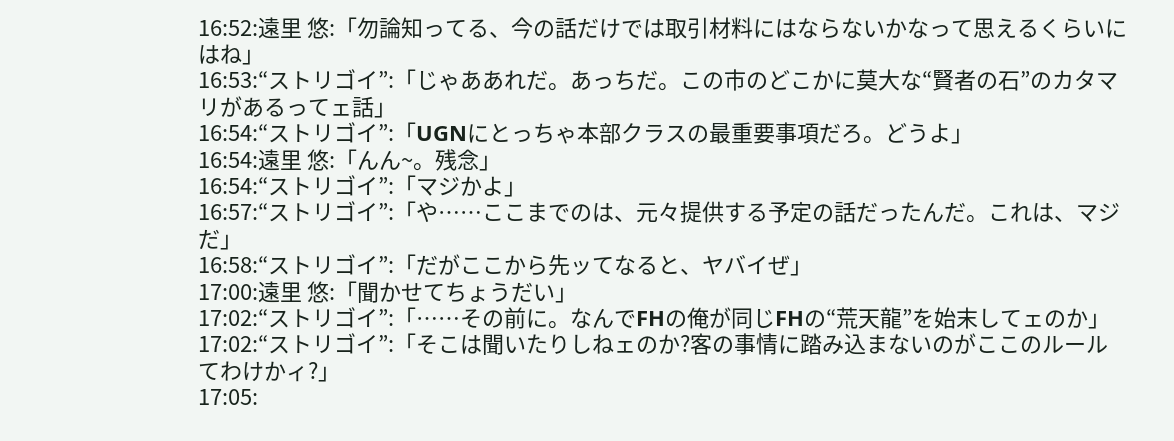16:52:遠里 悠:「勿論知ってる、今の話だけでは取引材料にはならないかなって思えるくらいにはね」
16:53:“ストリゴイ”:「じゃああれだ。あっちだ。この市のどこかに莫大な“賢者の石”のカタマリがあるってェ話」
16:54:“ストリゴイ”:「UGNにとっちゃ本部クラスの最重要事項だろ。どうよ」
16:54:遠里 悠:「んん~。残念」
16:54:“ストリゴイ”:「マジかよ」
16:57:“ストリゴイ”:「や……ここまでのは、元々提供する予定の話だったんだ。これは、マジだ」
16:58:“ストリゴイ”:「だがここから先ッてなると、ヤバイぜ」
17:00:遠里 悠:「聞かせてちょうだい」
17:02:“ストリゴイ”:「……その前に。なんでFHの俺が同じFHの“荒天龍”を始末してェのか」
17:02:“ストリゴイ”:「そこは聞いたりしねェのか?客の事情に踏み込まないのがここのルールてわけかィ?」
17:05: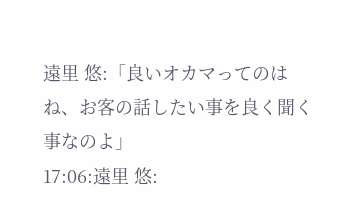遠里 悠:「良いオカマってのはね、お客の話したい事を良く聞く事なのよ」
17:06:遠里 悠: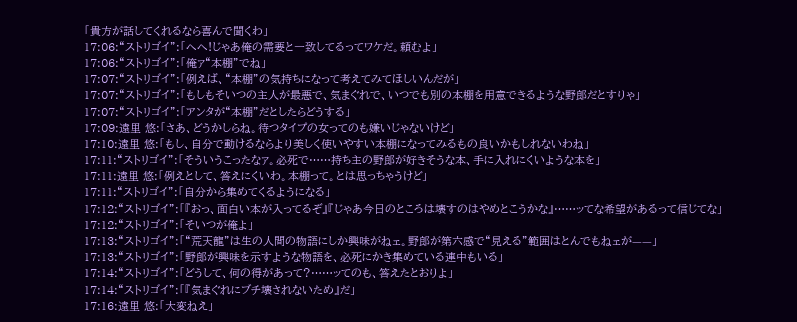「貴方が話してくれるなら喜んで聞くわ」
17:06:“ストリゴイ”:「へへ!じゃあ俺の需要と一致してるってワケだ。頼むよ」
17:06:“ストリゴイ”:「俺ァ“本棚”でね」
17:07:“ストリゴイ”:「例えば、“本棚”の気持ちになって考えてみてほしいんだが」
17:07:“ストリゴイ”:「もしもそいつの主人が最悪で、気まぐれで、いつでも別の本棚を用意できるような野郎だとすりゃ」
17:07:“ストリゴイ”:「アンタが“本棚”だとしたらどうする」
17:09:遠里 悠:「さあ、どうかしらね。待つタイプの女ってのも嫌いじゃないけど」
17:10:遠里 悠:「もし、自分で動けるならより美しく使いやすい本棚になってみるもの良いかもしれないわね」
17:11:“ストリゴイ”:「そういうこったなァ。必死で……持ち主の野郎が好きそうな本、手に入れにくいような本を」
17:11:遠里 悠:「例えとして、答えにくいわ。本棚って。とは思っちゃうけど」
17:11:“ストリゴイ”:「自分から集めてくるようになる」
17:12:“ストリゴイ”:「『おっ、面白い本が入ってるぞ』『じゃあ今日のところは壊すのはやめとこうかな』……ッてな希望があるって信じてな」
17:12:“ストリゴイ”:「そいつが俺よ」
17:13:“ストリゴイ”:「“荒天龍”は生の人間の物語にしか興味がねェ。野郎が第六感で“見える”範囲はとんでもねェが——」
17:13:“ストリゴイ”:「野郎が興味を示すような物語を、必死にかき集めている連中もいる」
17:14:“ストリゴイ”:「どうして、何の得があって?……ッてのも、答えたとおりよ」
17:14:“ストリゴイ”:「『気まぐれにブチ壊されないため』だ」
17:16:遠里 悠:「大変ねえ」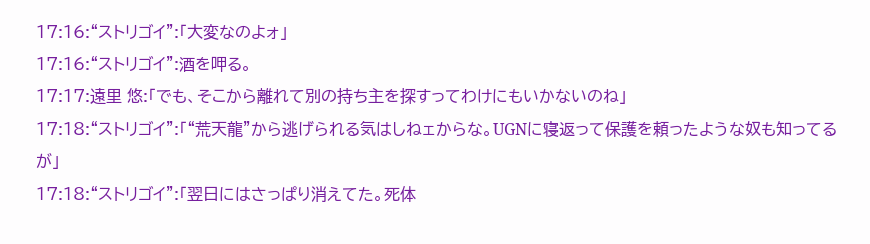17:16:“ストリゴイ”:「大変なのよォ」
17:16:“ストリゴイ”:酒を呷る。
17:17:遠里 悠:「でも、そこから離れて別の持ち主を探すってわけにもいかないのね」
17:18:“ストリゴイ”:「“荒天龍”から逃げられる気はしねェからな。UGNに寝返って保護を頼ったような奴も知ってるが」
17:18:“ストリゴイ”:「翌日にはさっぱり消えてた。死体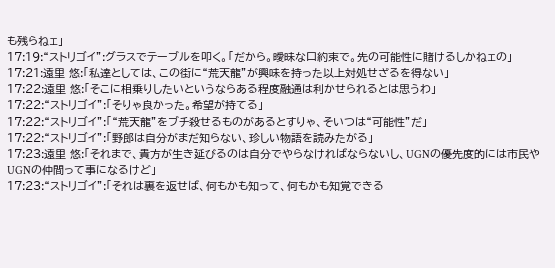も残らねェ」
17:19:“ストリゴイ”:グラスでテーブルを叩く。「だから。曖昧な口約束で。先の可能性に賭けるしかねェの」
17:21:遠里 悠:「私達としては、この街に“荒天龍”が興味を持った以上対処せざるを得ない」
17:22:遠里 悠:「そこに相乗りしたいというならある程度融通は利かせられるとは思うわ」
17:22:“ストリゴイ”:「そりゃ良かった。希望が持てる」
17:22:“ストリゴイ”:「“荒天龍”をブチ殺せるものがあるとすりゃ、そいつは“可能性”だ」
17:22:“ストリゴイ”:「野郎は自分がまだ知らない、珍しい物語を読みたがる」
17:23:遠里 悠:「それまで、貴方が生き延びるのは自分でやらなければならないし、UGNの優先度的には市民やUGNの仲間って事になるけど」
17:23:“ストリゴイ”:「それは裏を返せば、何もかも知って、何もかも知覚できる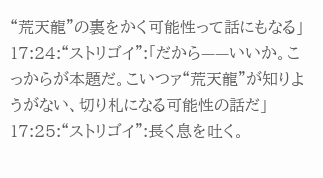“荒天龍”の裏をかく可能性って話にもなる」
17:24:“ストリゴイ”:「だから——いいか。こっからが本題だ。こいつァ“荒天龍”が知りようがない、切り札になる可能性の話だ」
17:25:“ストリゴイ”:長く息を吐く。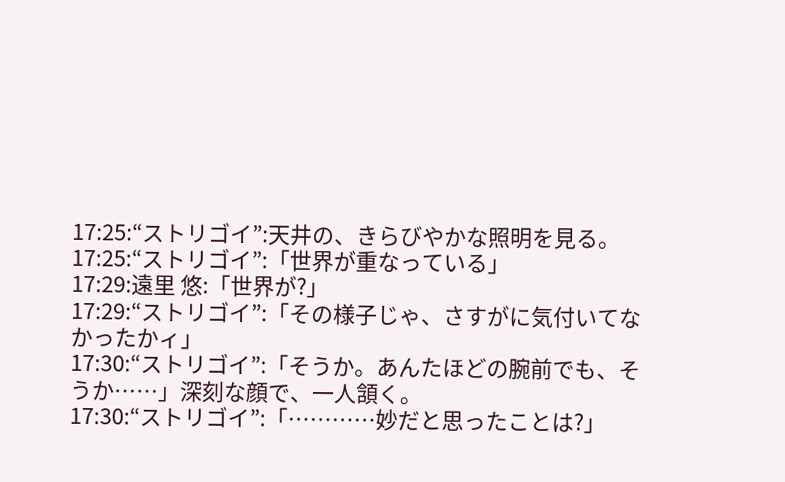17:25:“ストリゴイ”:天井の、きらびやかな照明を見る。
17:25:“ストリゴイ”:「世界が重なっている」
17:29:遠里 悠:「世界が?」
17:29:“ストリゴイ”:「その様子じゃ、さすがに気付いてなかったかィ」
17:30:“ストリゴイ”:「そうか。あんたほどの腕前でも、そうか……」深刻な顔で、一人頷く。
17:30:“ストリゴイ”:「…………妙だと思ったことは?」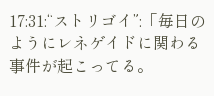17:31:“ストリゴイ”:「毎日のようにレネゲイドに関わる事件が起こってる。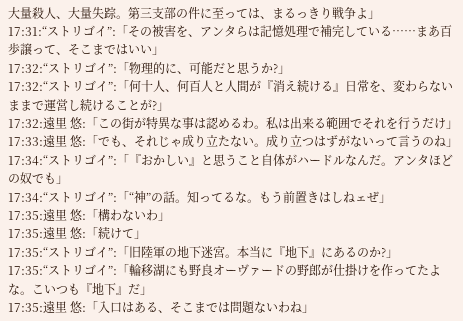大量殺人、大量失踪。第三支部の件に至っては、まるっきり戦争よ」
17:31:“ストリゴイ”:「その被害を、アンタらは記憶処理で補完している……まあ百歩譲って、そこまではいい」
17:32:“ストリゴイ”:「物理的に、可能だと思うか?」
17:32:“ストリゴイ”:「何十人、何百人と人間が『消え続ける』日常を、変わらないままで運営し続けることが?」
17:32:遠里 悠:「この街が特異な事は認めるわ。私は出来る範囲でそれを行うだけ」
17:33:遠里 悠:「でも、それじゃ成り立たない。成り立つはずがないって言うのね」
17:34:“ストリゴイ”:「『おかしい』と思うこと自体がハードルなんだ。アンタほどの奴でも」
17:34:“ストリゴイ”:「“神”の話。知ってるな。もう前置きはしねェぜ」
17:35:遠里 悠:「構わないわ」
17:35:遠里 悠:「続けて」
17:35:“ストリゴイ”:「旧陸軍の地下迷宮。本当に『地下』にあるのか?」
17:35:“ストリゴイ”:「輪移湖にも野良オーヴァードの野郎が仕掛けを作ってたよな。こいつも『地下』だ」
17:35:遠里 悠:「入口はある、そこまでは問題ないわね」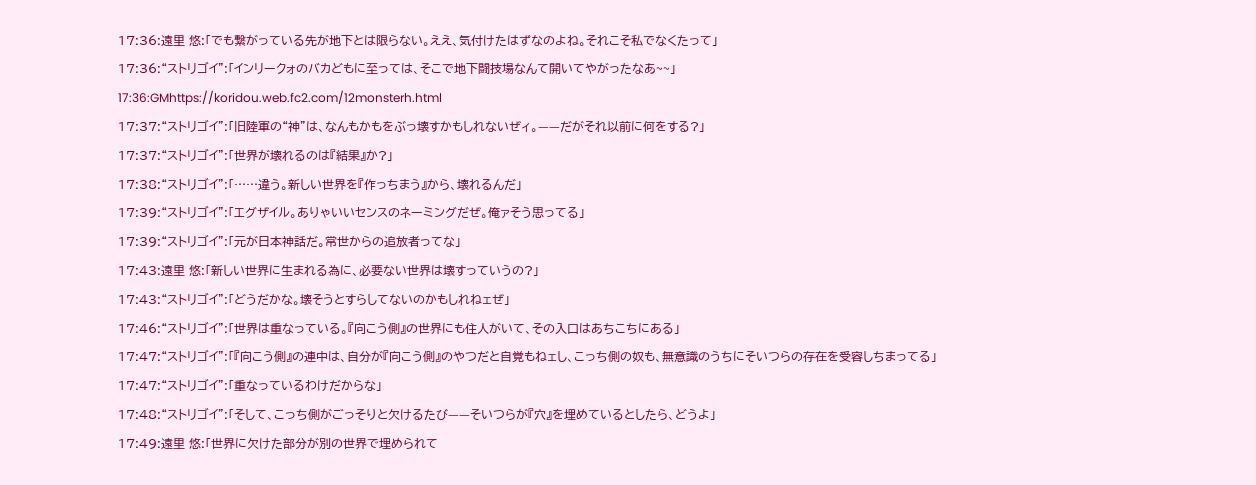17:36:遠里 悠:「でも繋がっている先が地下とは限らない。ええ、気付けたはずなのよね。それこそ私でなくたって」
17:36:“ストリゴイ”:「インリークォのバカどもに至っては、そこで地下闘技場なんて開いてやがったなあ~~」
17:36:GMhttps://koridou.web.fc2.com/12monsterh.html
17:37:“ストリゴイ”:「旧陸軍の“神”は、なんもかもをぶっ壊すかもしれないぜィ。——だがそれ以前に何をする?」
17:37:“ストリゴイ”:「世界が壊れるのは『結果』か?」
17:38:“ストリゴイ”:「……違う。新しい世界を『作っちまう』から、壊れるんだ」
17:39:“ストリゴイ”:「エグザイル。ありゃいいセンスのネーミングだぜ。俺ァそう思ってる」
17:39:“ストリゴイ”:「元が日本神話だ。常世からの追放者ってな」
17:43:遠里 悠:「新しい世界に生まれる為に、必要ない世界は壊すっていうの?」
17:43:“ストリゴイ”:「どうだかな。壊そうとすらしてないのかもしれねェぜ」
17:46:“ストリゴイ”:「世界は重なっている。『向こう側』の世界にも住人がいて、その入口はあちこちにある」
17:47:“ストリゴイ”:「『向こう側』の連中は、自分が『向こう側』のやつだと自覚もねェし、こっち側の奴も、無意識のうちにそいつらの存在を受容しちまってる」
17:47:“ストリゴイ”:「重なっているわけだからな」
17:48:“ストリゴイ”:「そして、こっち側がごっそりと欠けるたび——そいつらが『穴』を埋めているとしたら、どうよ」
17:49:遠里 悠:「世界に欠けた部分が別の世界で埋められて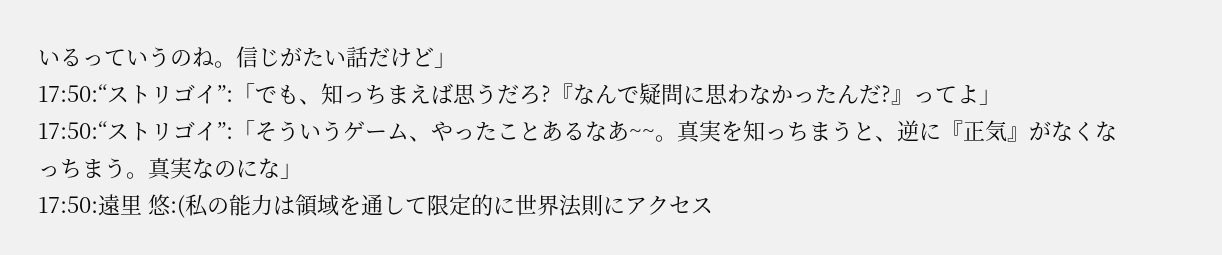いるっていうのね。信じがたい話だけど」
17:50:“ストリゴイ”:「でも、知っちまえば思うだろ?『なんで疑問に思わなかったんだ?』ってよ」
17:50:“ストリゴイ”:「そういうゲーム、やったことあるなあ~~。真実を知っちまうと、逆に『正気』がなくなっちまう。真実なのにな」
17:50:遠里 悠:(私の能力は領域を通して限定的に世界法則にアクセス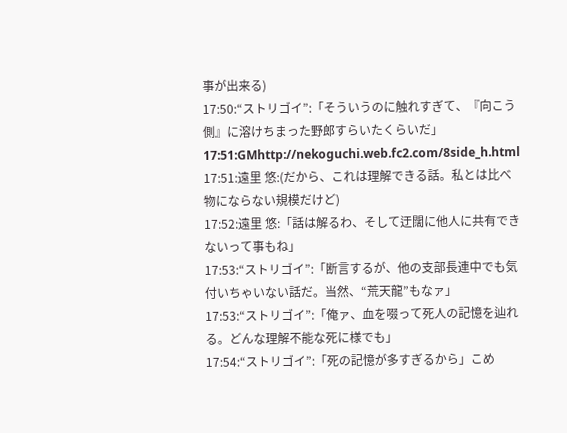事が出来る)
17:50:“ストリゴイ”:「そういうのに触れすぎて、『向こう側』に溶けちまった野郎すらいたくらいだ」
17:51:GMhttp://nekoguchi.web.fc2.com/8side_h.html
17:51:遠里 悠:(だから、これは理解できる話。私とは比べ物にならない規模だけど)
17:52:遠里 悠:「話は解るわ、そして迂闊に他人に共有できないって事もね」
17:53:“ストリゴイ”:「断言するが、他の支部長連中でも気付いちゃいない話だ。当然、“荒天龍”もなァ」
17:53:“ストリゴイ”:「俺ァ、血を啜って死人の記憶を辿れる。どんな理解不能な死に様でも」
17:54:“ストリゴイ”:「死の記憶が多すぎるから」こめ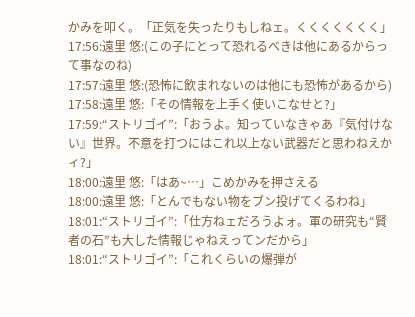かみを叩く。「正気を失ったりもしねェ。くくくくくくく」
17:56:遠里 悠:(この子にとって恐れるべきは他にあるからって事なのね)
17:57:遠里 悠:(恐怖に飲まれないのは他にも恐怖があるから)
17:58:遠里 悠:「その情報を上手く使いこなせと?」
17:59:“ストリゴイ”:「おうよ。知っていなきゃあ『気付けない』世界。不意を打つにはこれ以上ない武器だと思わねえかィ?」
18:00:遠里 悠:「はあ~…」こめかみを押さえる
18:00:遠里 悠:「とんでもない物をブン投げてくるわね」
18:01:“ストリゴイ”:「仕方ねェだろうよォ。軍の研究も“賢者の石”も大した情報じゃねえってンだから」
18:01:“ストリゴイ”:「これくらいの爆弾が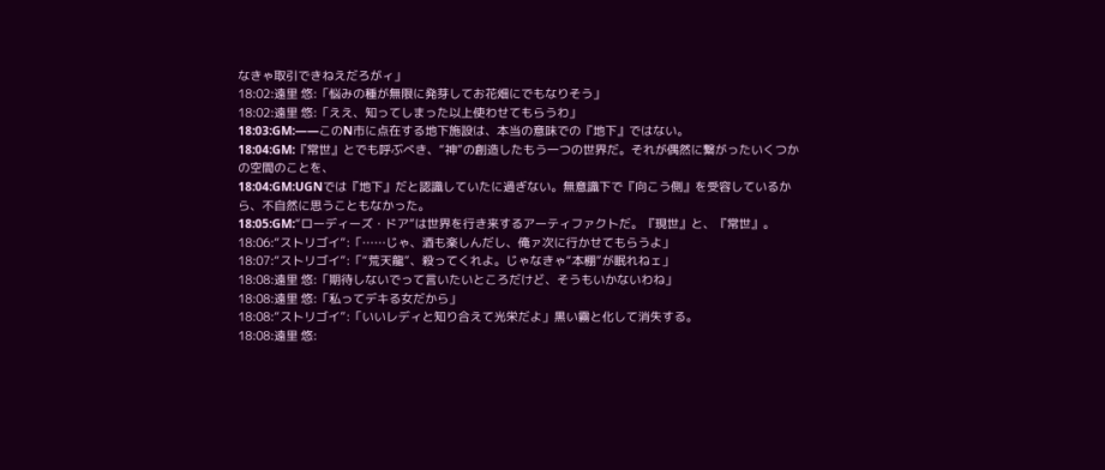なきゃ取引できねえだろがィ」
18:02:遠里 悠:「悩みの種が無限に発芽してお花畑にでもなりそう」
18:02:遠里 悠:「ええ、知ってしまった以上使わせてもらうわ」
18:03:GM:——このN市に点在する地下施設は、本当の意味での『地下』ではない。
18:04:GM:『常世』とでも呼ぶべき、“神”の創造したもう一つの世界だ。それが偶然に繋がったいくつかの空間のことを、
18:04:GM:UGNでは『地下』だと認識していたに過ぎない。無意識下で『向こう側』を受容しているから、不自然に思うこともなかった。
18:05:GM:“ローディーズ・ドア”は世界を行き来するアーティファクトだ。『現世』と、『常世』。
18:06:“ストリゴイ”:「……じゃ、酒も楽しんだし、俺ァ次に行かせてもらうよ」
18:07:“ストリゴイ”:「“荒天龍”、殺ってくれよ。じゃなきゃ“本棚”が眠れねェ」
18:08:遠里 悠:「期待しないでって言いたいところだけど、そうもいかないわね」
18:08:遠里 悠:「私ってデキる女だから」
18:08:“ストリゴイ”:「いいレディと知り合えて光栄だよ」黒い霧と化して消失する。
18:08:遠里 悠: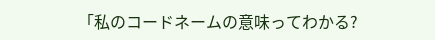「私のコードネームの意味ってわかる?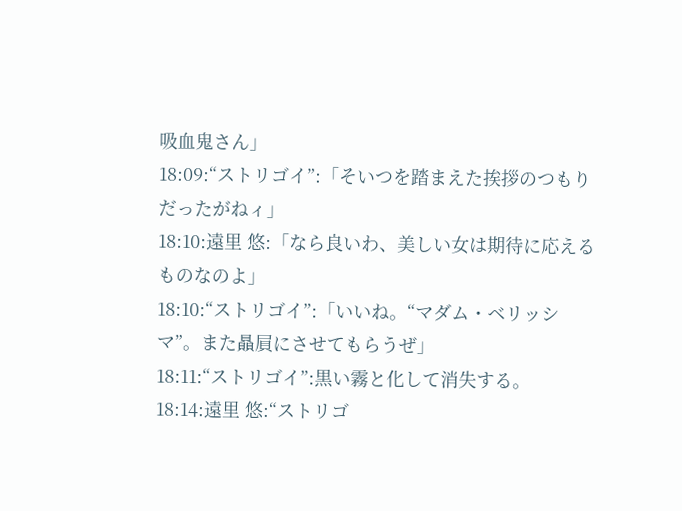吸血鬼さん」
18:09:“ストリゴイ”:「そいつを踏まえた挨拶のつもりだったがねィ」
18:10:遠里 悠:「なら良いわ、美しい女は期待に応えるものなのよ」
18:10:“ストリゴイ”:「いいね。“マダム・ベリッシマ”。また贔屓にさせてもらうぜ」
18:11:“ストリゴイ”:黒い霧と化して消失する。
18:14:遠里 悠:“ストリゴ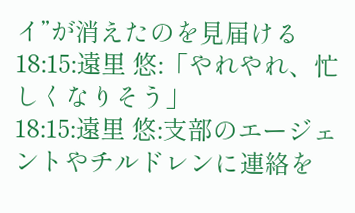イ”が消えたのを見届ける
18:15:遠里 悠:「やれやれ、忙しくなりそう」
18:15:遠里 悠:支部のエージェントやチルドレンに連絡を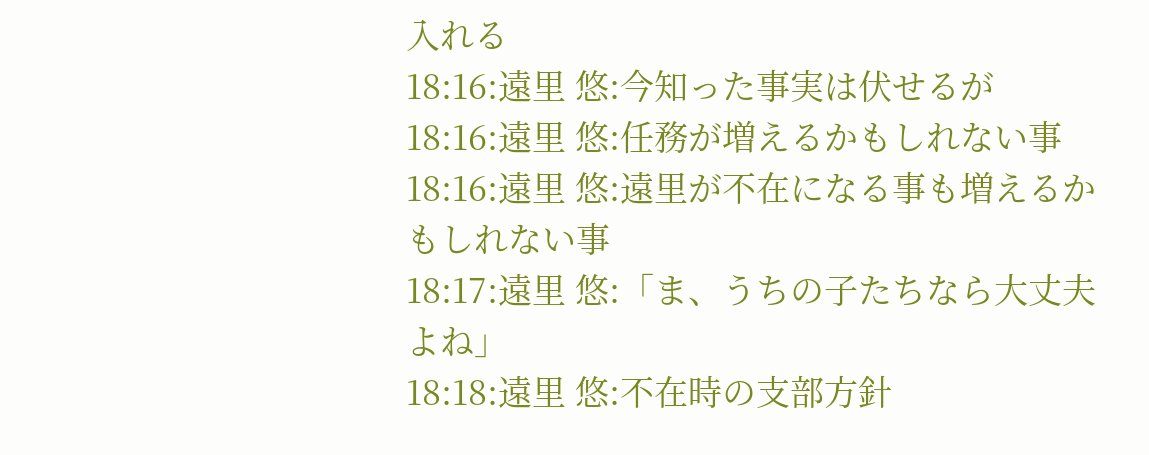入れる
18:16:遠里 悠:今知った事実は伏せるが
18:16:遠里 悠:任務が増えるかもしれない事
18:16:遠里 悠:遠里が不在になる事も増えるかもしれない事
18:17:遠里 悠:「ま、うちの子たちなら大丈夫よね」
18:18:遠里 悠:不在時の支部方針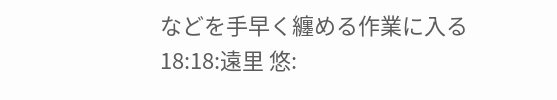などを手早く纏める作業に入る
18:18:遠里 悠: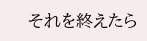それを終えたら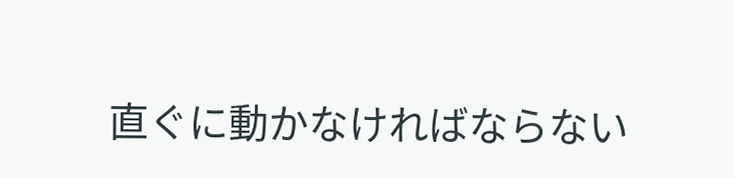直ぐに動かなければならない